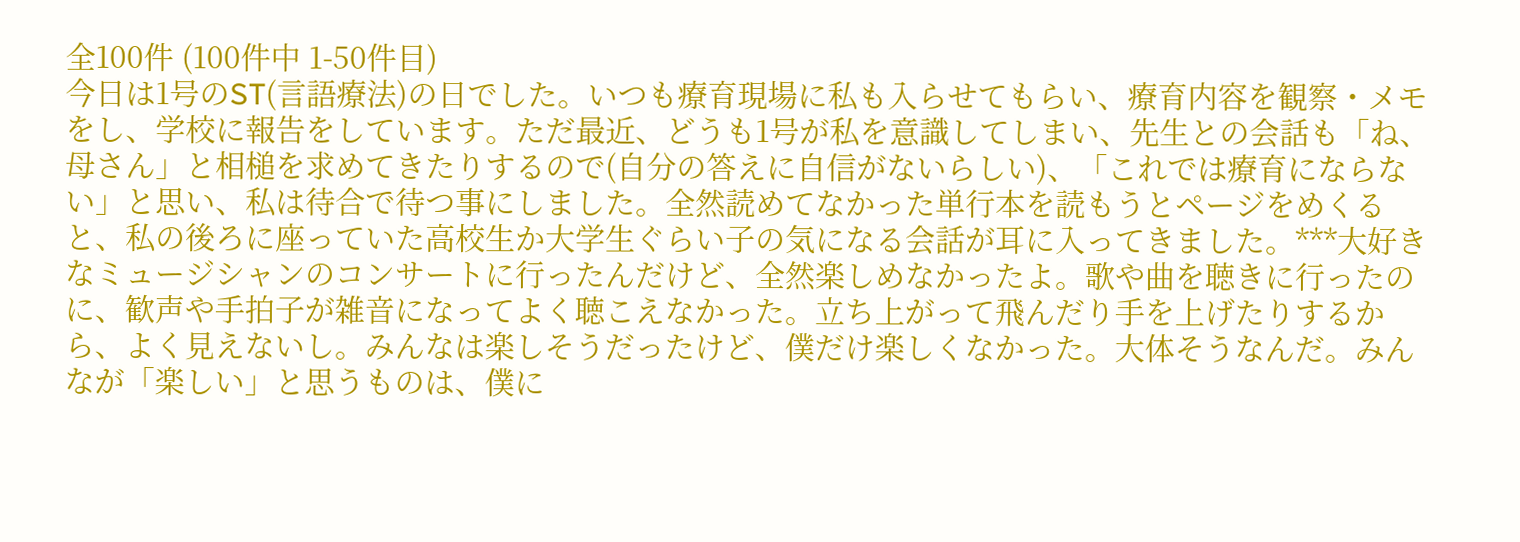全100件 (100件中 1-50件目)
今日は1号のST(言語療法)の日でした。いつも療育現場に私も入らせてもらい、療育内容を観察・メモをし、学校に報告をしています。ただ最近、どうも1号が私を意識してしまい、先生との会話も「ね、母さん」と相槌を求めてきたりするので(自分の答えに自信がないらしい)、「これでは療育にならない」と思い、私は待合で待つ事にしました。全然読めてなかった単行本を読もうとページをめくると、私の後ろに座っていた高校生か大学生ぐらい子の気になる会話が耳に入ってきました。***大好きなミュージシャンのコンサートに行ったんだけど、全然楽しめなかったよ。歌や曲を聴きに行ったのに、歓声や手拍子が雑音になってよく聴こえなかった。立ち上がって飛んだり手を上げたりするから、よく見えないし。みんなは楽しそうだったけど、僕だけ楽しくなかった。大体そうなんだ。みんなが「楽しい」と思うものは、僕に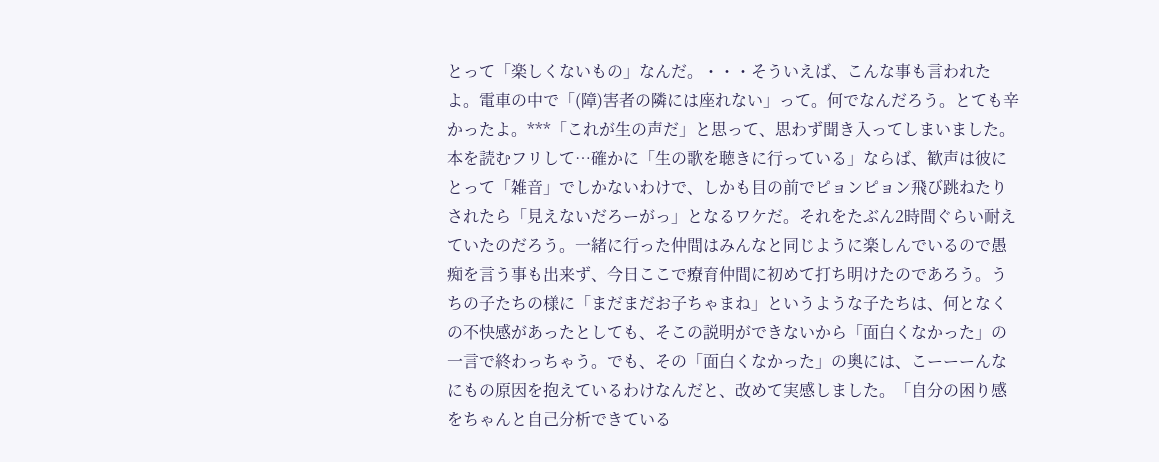とって「楽しくないもの」なんだ。・・・そういえば、こんな事も言われたよ。電車の中で「(障)害者の隣には座れない」って。何でなんだろう。とても辛かったよ。***「これが生の声だ」と思って、思わず聞き入ってしまいました。本を読むフリして…確かに「生の歌を聴きに行っている」ならば、歓声は彼にとって「雑音」でしかないわけで、しかも目の前でピョンピョン飛び跳ねたりされたら「見えないだろーがっ」となるワケだ。それをたぶん2時間ぐらい耐えていたのだろう。一緒に行った仲間はみんなと同じように楽しんでいるので愚痴を言う事も出来ず、今日ここで療育仲間に初めて打ち明けたのであろう。うちの子たちの様に「まだまだお子ちゃまね」というような子たちは、何となくの不快感があったとしても、そこの説明ができないから「面白くなかった」の一言で終わっちゃう。でも、その「面白くなかった」の奥には、こーーーんなにもの原因を抱えているわけなんだと、改めて実感しました。「自分の困り感をちゃんと自己分析できている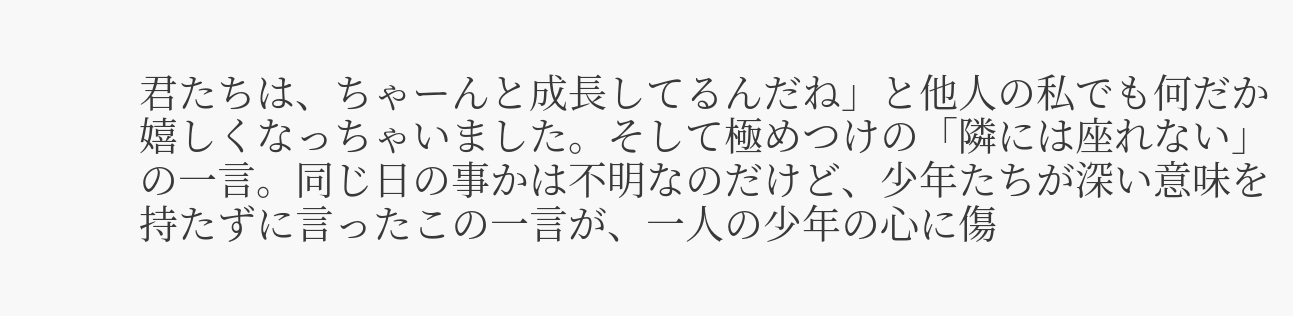君たちは、ちゃーんと成長してるんだね」と他人の私でも何だか嬉しくなっちゃいました。そして極めつけの「隣には座れない」の一言。同じ日の事かは不明なのだけど、少年たちが深い意味を持たずに言ったこの一言が、一人の少年の心に傷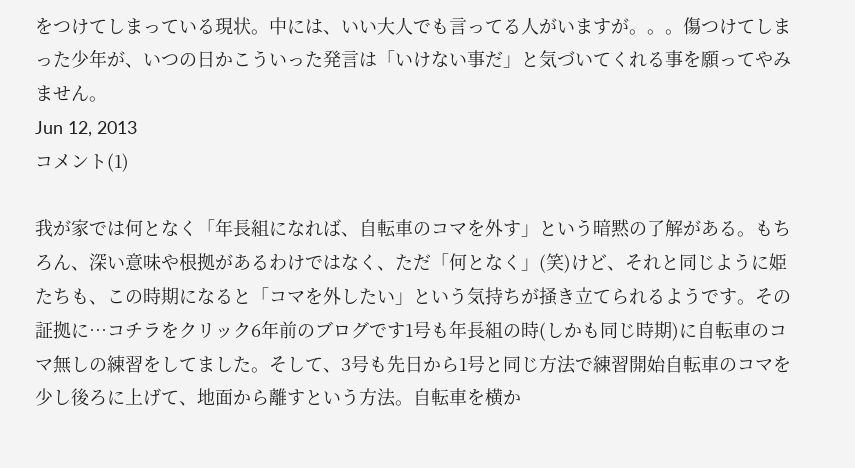をつけてしまっている現状。中には、いい大人でも言ってる人がいますが。。。傷つけてしまった少年が、いつの日かこういった発言は「いけない事だ」と気づいてくれる事を願ってやみません。
Jun 12, 2013
コメント(1)

我が家では何となく「年長組になれば、自転車のコマを外す」という暗黙の了解がある。もちろん、深い意味や根拠があるわけではなく、ただ「何となく」(笑)けど、それと同じように姫たちも、この時期になると「コマを外したい」という気持ちが掻き立てられるようです。その証拠に…コチラをクリック6年前のブログです1号も年長組の時(しかも同じ時期)に自転車のコマ無しの練習をしてました。そして、3号も先日から1号と同じ方法で練習開始自転車のコマを少し後ろに上げて、地面から離すという方法。自転車を横か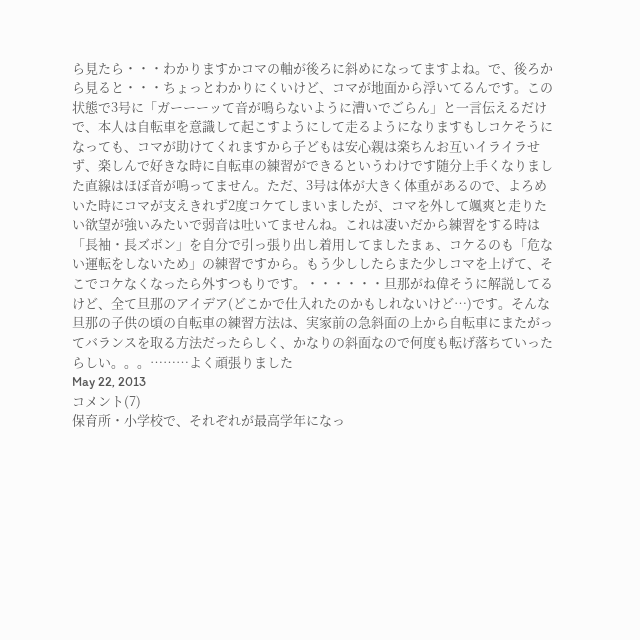ら見たら・・・わかりますかコマの軸が後ろに斜めになってますよね。で、後ろから見ると・・・ちょっとわかりにくいけど、コマが地面から浮いてるんです。この状態で3号に「ガーーーッて音が鳴らないように漕いでごらん」と一言伝えるだけで、本人は自転車を意識して起こすようにして走るようになりますもしコケそうになっても、コマが助けてくれますから子どもは安心親は楽ちんお互いイライラせず、楽しんで好きな時に自転車の練習ができるというわけです随分上手くなりました直線はほぼ音が鳴ってません。ただ、3号は体が大きく体重があるので、よろめいた時にコマが支えきれず2度コケてしまいましたが、コマを外して颯爽と走りたい欲望が強いみたいで弱音は吐いてませんね。これは凄いだから練習をする時は「長袖・長ズボン」を自分で引っ張り出し着用してましたまぁ、コケるのも「危ない運転をしないため」の練習ですから。もう少ししたらまた少しコマを上げて、そこでコケなくなったら外すつもりです。・・・・・・旦那がね偉そうに解説してるけど、全て旦那のアイデア(どこかで仕入れたのかもしれないけど…)です。そんな旦那の子供の頃の自転車の練習方法は、実家前の急斜面の上から自転車にまたがってバランスを取る方法だったらしく、かなりの斜面なので何度も転げ落ちていったらしい。。。………よく頑張りました
May 22, 2013
コメント(7)
保育所・小学校で、それぞれが最高学年になっ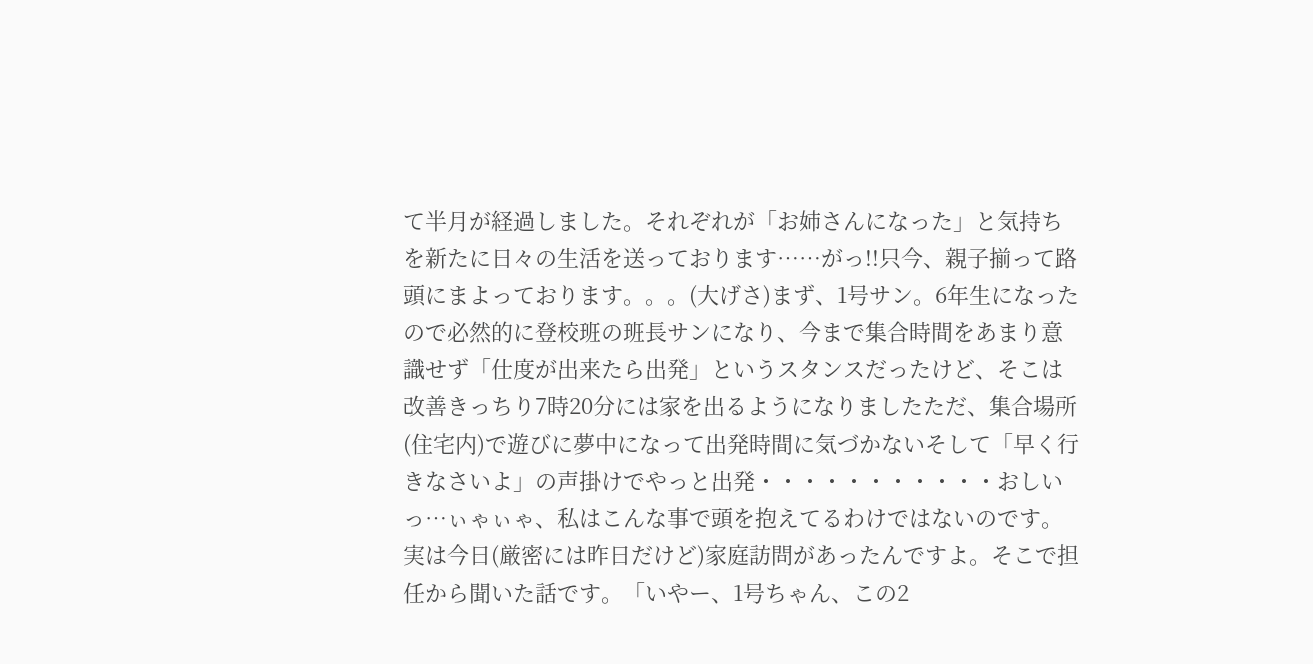て半月が経過しました。それぞれが「お姉さんになった」と気持ちを新たに日々の生活を送っております……がっ!!只今、親子揃って路頭にまよっております。。。(大げさ)まず、1号サン。6年生になったので必然的に登校班の班長サンになり、今まで集合時間をあまり意識せず「仕度が出来たら出発」というスタンスだったけど、そこは改善きっちり7時20分には家を出るようになりましたただ、集合場所(住宅内)で遊びに夢中になって出発時間に気づかないそして「早く行きなさいよ」の声掛けでやっと出発・・・・・・・・・・・おしいっ…ぃゃぃゃ、私はこんな事で頭を抱えてるわけではないのです。実は今日(厳密には昨日だけど)家庭訪問があったんですよ。そこで担任から聞いた話です。「いやー、1号ちゃん、この2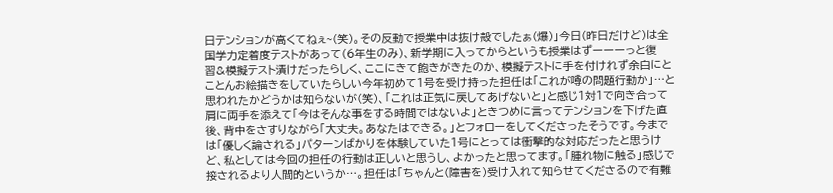日テンションが高くてねぇ~(笑)。その反動で授業中は抜け殻でしたぁ(爆)」今日(昨日だけど)は全国学力定着度テストがあって(6年生のみ)、新学期に入ってからというも授業はずーーーっと復習&模擬テスト漬けだったらしく、ここにきて飽きがきたのか、模擬テストに手を付けれず余白にとことんお絵描きをしていたらしい今年初めて1号を受け持った担任は「これが噂の問題行動か」…と思われたかどうかは知らないが(笑)、「これは正気に戻してあげないと」と感じ1対1で向き合って肩に両手を添えて「今はそんな事をする時間ではないよ」ときつめに言ってテンションを下げた直後、背中をさすりながら「大丈夫。あなたはできる。」とフォローをしてくださったそうです。今までは「優しく論される」パターンばかりを体験していた1号にとっては衝撃的な対応だったと思うけど、私としては今回の担任の行動は正しいと思うし、よかったと思ってます。「腫れ物に触る」感じで接されるより人間的というか…。担任は「ちゃんと(障害を)受け入れて知らせてくださるので有難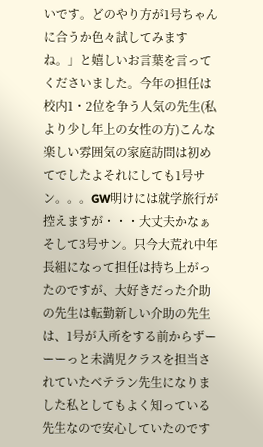いです。どのやり方が1号ちゃんに合うか色々試してみますね。」と嬉しいお言葉を言ってくださいました。今年の担任は校内1・2位を争う人気の先生(私より少し年上の女性の方)こんな楽しい雰囲気の家庭訪問は初めてでしたよそれにしても1号サン。。。GW明けには就学旅行が控えますが・・・大丈夫かなぁそして3号サン。只今大荒れ中年長組になって担任は持ち上がったのですが、大好きだった介助の先生は転勤新しい介助の先生は、1号が入所をする前からずーーーっと未満児クラスを担当されていたベテラン先生になりました私としてもよく知っている先生なので安心していたのです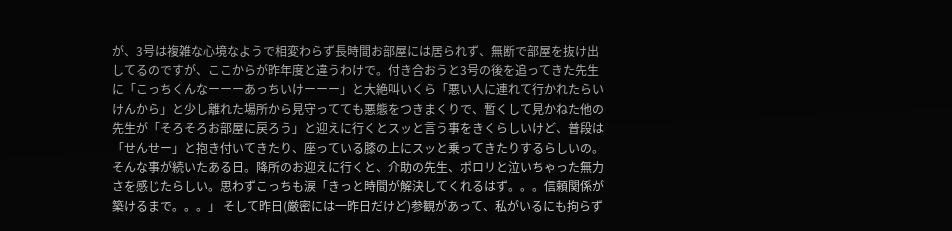が、3号は複雑な心境なようで相変わらず長時間お部屋には居られず、無断で部屋を抜け出してるのですが、ここからが昨年度と違うわけで。付き合おうと3号の後を追ってきた先生に「こっちくんなーーーあっちいけーーー」と大絶叫いくら「悪い人に連れて行かれたらいけんから」と少し離れた場所から見守ってても悪態をつきまくりで、暫くして見かねた他の先生が「そろそろお部屋に戻ろう」と迎えに行くとスッと言う事をきくらしいけど、普段は「せんせー」と抱き付いてきたり、座っている膝の上にスッと乗ってきたりするらしいの。そんな事が続いたある日。降所のお迎えに行くと、介助の先生、ポロリと泣いちゃった無力さを感じたらしい。思わずこっちも涙「きっと時間が解決してくれるはず。。。信頼関係が築けるまで。。。」 そして昨日(厳密には一昨日だけど)参観があって、私がいるにも拘らず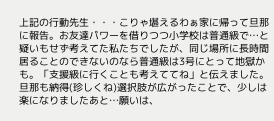上記の行動先生・・・こりゃ堪えるわぁ家に帰って旦那に報告。お友達パワーを借りつつ小学校は普通級で…と疑いもせず考えてた私たちでしたが、同じ場所に長時間居ることのできないのなら普通級は3号にとって地獄かも。「支援級に行くことも考えててね」と伝えました。旦那も納得(珍しくね)選択肢が広がったことで、少しは楽になりましたあと…願いは、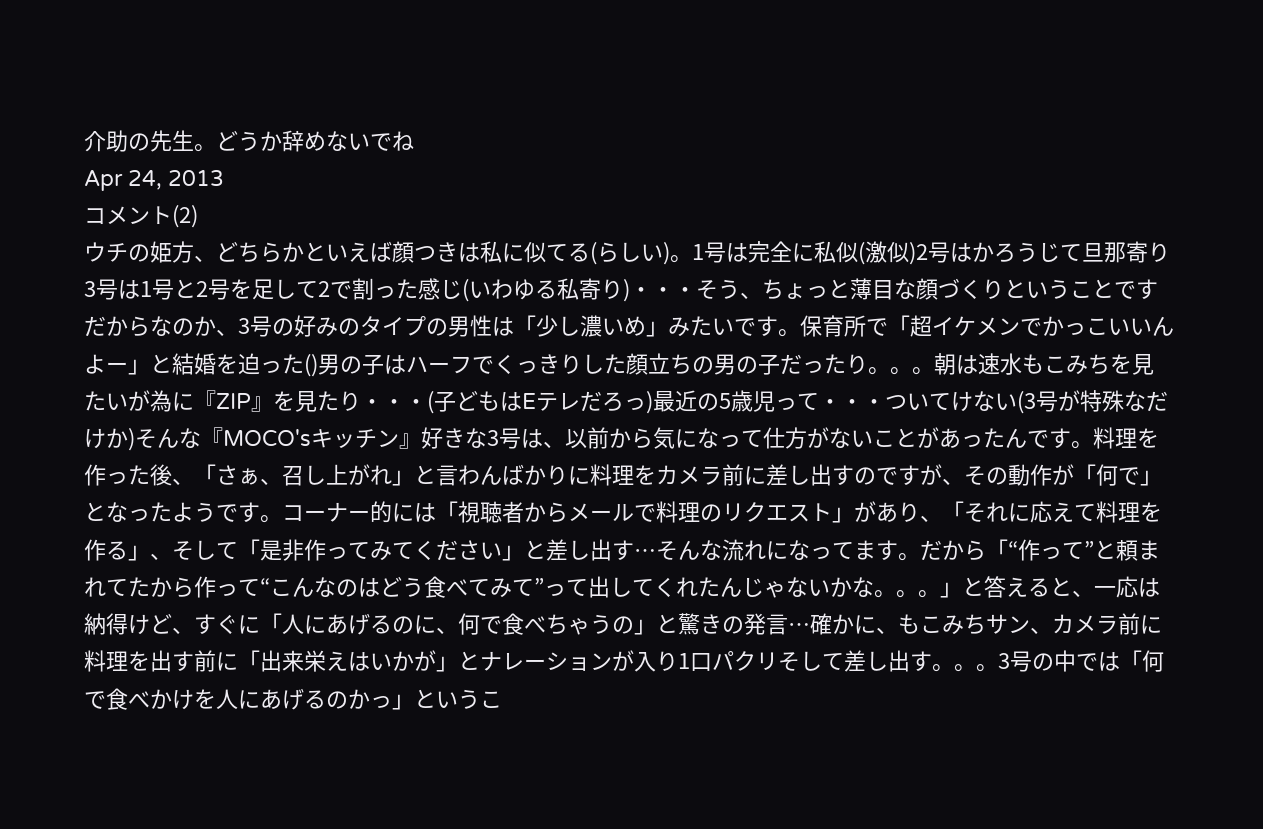介助の先生。どうか辞めないでね
Apr 24, 2013
コメント(2)
ウチの姫方、どちらかといえば顔つきは私に似てる(らしい)。1号は完全に私似(激似)2号はかろうじて旦那寄り3号は1号と2号を足して2で割った感じ(いわゆる私寄り)・・・そう、ちょっと薄目な顔づくりということですだからなのか、3号の好みのタイプの男性は「少し濃いめ」みたいです。保育所で「超イケメンでかっこいいんよー」と結婚を迫った()男の子はハーフでくっきりした顔立ちの男の子だったり。。。朝は速水もこみちを見たいが為に『ZIP』を見たり・・・(子どもはEテレだろっ)最近の5歳児って・・・ついてけない(3号が特殊なだけか)そんな『MOCO'sキッチン』好きな3号は、以前から気になって仕方がないことがあったんです。料理を作った後、「さぁ、召し上がれ」と言わんばかりに料理をカメラ前に差し出すのですが、その動作が「何で」となったようです。コーナー的には「視聴者からメールで料理のリクエスト」があり、「それに応えて料理を作る」、そして「是非作ってみてください」と差し出す…そんな流れになってます。だから「“作って”と頼まれてたから作って“こんなのはどう食べてみて”って出してくれたんじゃないかな。。。」と答えると、一応は納得けど、すぐに「人にあげるのに、何で食べちゃうの」と驚きの発言…確かに、もこみちサン、カメラ前に料理を出す前に「出来栄えはいかが」とナレーションが入り1口パクリそして差し出す。。。3号の中では「何で食べかけを人にあげるのかっ」というこ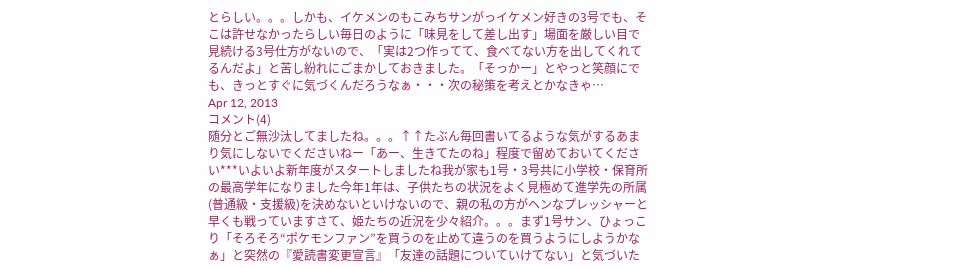とらしい。。。しかも、イケメンのもこみちサンがっイケメン好きの3号でも、そこは許せなかったらしい毎日のように「味見をして差し出す」場面を厳しい目で見続ける3号仕方がないので、「実は2つ作ってて、食べてない方を出してくれてるんだよ」と苦し紛れにごまかしておきました。「そっかー」とやっと笑顔にでも、きっとすぐに気づくんだろうなぁ・・・次の秘策を考えとかなきゃ…
Apr 12, 2013
コメント(4)
随分とご無沙汰してましたね。。。↑↑たぶん毎回書いてるような気がするあまり気にしないでくださいねー「あー、生きてたのね」程度で留めておいてください***いよいよ新年度がスタートしましたね我が家も1号・3号共に小学校・保育所の最高学年になりました今年1年は、子供たちの状況をよく見極めて進学先の所属(普通級・支援級)を決めないといけないので、親の私の方がヘンなプレッシャーと早くも戦っていますさて、姫たちの近況を少々紹介。。。まず1号サン、ひょっこり「そろそろ“ポケモンファン”を買うのを止めて違うのを買うようにしようかなぁ」と突然の『愛読書変更宣言』「友達の話題についていけてない」と気づいた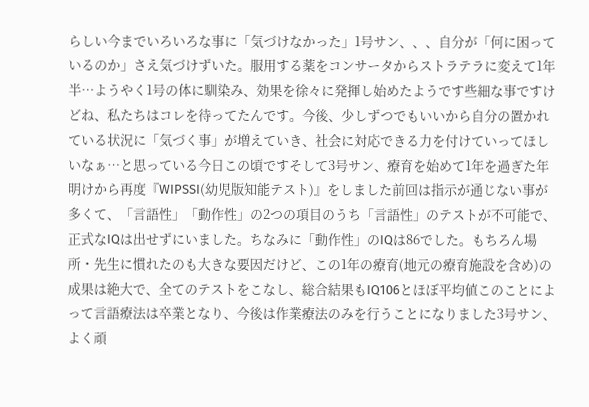らしい今までいろいろな事に「気づけなかった」1号サン、、、自分が「何に困っているのか」さえ気づけずいた。服用する薬をコンサータからストラテラに変えて1年半…ようやく1号の体に馴染み、効果を徐々に発揮し始めたようです些細な事ですけどね、私たちはコレを待ってたんです。今後、少しずつでもいいから自分の置かれている状況に「気づく事」が増えていき、社会に対応できる力を付けていってほしいなぁ…と思っている今日この頃ですそして3号サン、療育を始めて1年を過ぎた年明けから再度『WIPSSI(幼児版知能テスト)』をしました前回は指示が通じない事が多くて、「言語性」「動作性」の2つの項目のうち「言語性」のテストが不可能で、正式なIQは出せずにいました。ちなみに「動作性」のIQは86でした。もちろん場所・先生に慣れたのも大きな要因だけど、この1年の療育(地元の療育施設を含め)の成果は絶大で、全てのテストをこなし、総合結果もIQ106とほぼ平均値このことによって言語療法は卒業となり、今後は作業療法のみを行うことになりました3号サン、よく頑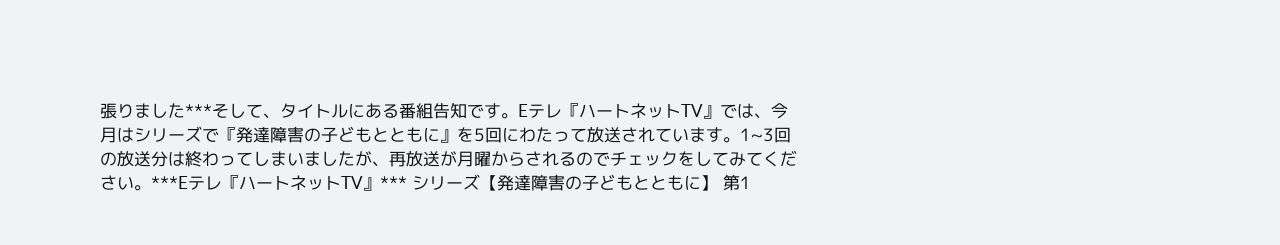張りました***そして、タイトルにある番組告知です。Eテレ『ハートネットTV』では、今月はシリーズで『発達障害の子どもとともに』を5回にわたって放送されています。1~3回の放送分は終わってしまいましたが、再放送が月曜からされるのでチェックをしてみてください。***Eテレ『ハートネットTV』*** シリーズ【発達障害の子どもとともに】 第1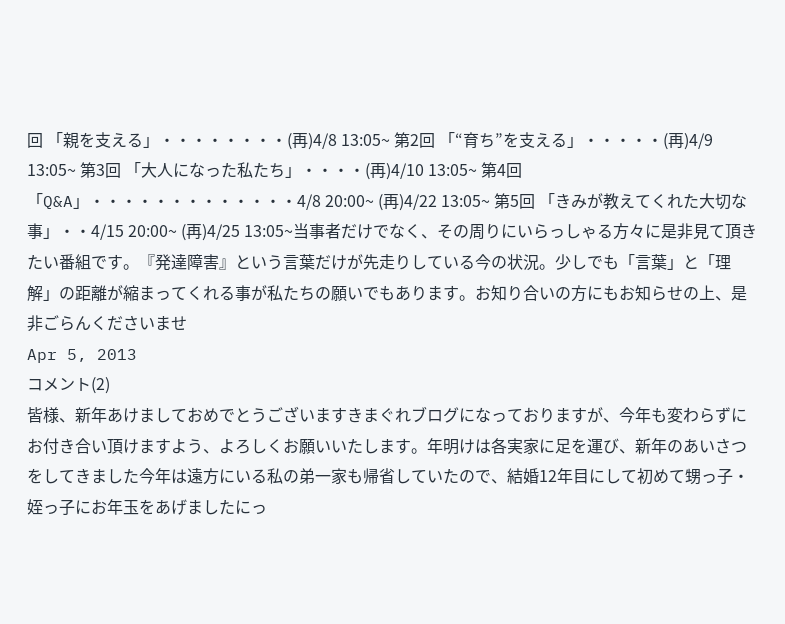回 「親を支える」・・・・・・・・(再)4/8 13:05~ 第2回 「“育ち”を支える」・・・・・(再)4/9 13:05~ 第3回 「大人になった私たち」・・・・(再)4/10 13:05~ 第4回 「Q&A」・・・・・・・・・・・・・4/8 20:00~ (再)4/22 13:05~ 第5回 「きみが教えてくれた大切な事」・・4/15 20:00~ (再)4/25 13:05~当事者だけでなく、その周りにいらっしゃる方々に是非見て頂きたい番組です。『発達障害』という言葉だけが先走りしている今の状況。少しでも「言葉」と「理解」の距離が縮まってくれる事が私たちの願いでもあります。お知り合いの方にもお知らせの上、是非ごらんくださいませ
Apr 5, 2013
コメント(2)
皆様、新年あけましておめでとうございますきまぐれブログになっておりますが、今年も変わらずにお付き合い頂けますよう、よろしくお願いいたします。年明けは各実家に足を運び、新年のあいさつをしてきました今年は遠方にいる私の弟一家も帰省していたので、結婚12年目にして初めて甥っ子・姪っ子にお年玉をあげましたにっ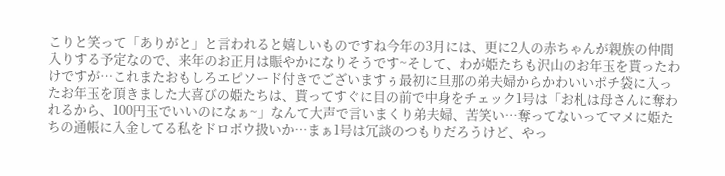こりと笑って「ありがと」と言われると嬉しいものですね今年の3月には、更に2人の赤ちゃんが親族の仲間入りする予定なので、来年のお正月は賑やかになりそうです~そして、わが姫たちも沢山のお年玉を貰ったわけですが…これまたおもしろエピソード付きでございますぅ最初に旦那の弟夫婦からかわいいポチ袋に入ったお年玉を頂きました大喜びの姫たちは、貰ってすぐに目の前で中身をチェック1号は「お札は母さんに奪われるから、100円玉でいいのになぁ~」なんて大声で言いまくり弟夫婦、苦笑い…奪ってないってマメに姫たちの通帳に入金してる私をドロボウ扱いか…まぁ1号は冗談のつもりだろうけど、やっ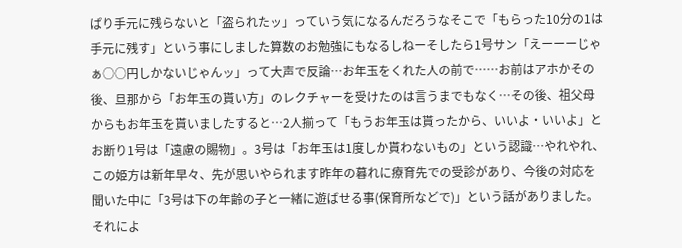ぱり手元に残らないと「盗られたッ」っていう気になるんだろうなそこで「もらった10分の1は手元に残す」という事にしました算数のお勉強にもなるしねーそしたら1号サン「えーーーじゃぁ○○円しかないじゃんッ」って大声で反論…お年玉をくれた人の前で……お前はアホかその後、旦那から「お年玉の貰い方」のレクチャーを受けたのは言うまでもなく…その後、祖父母からもお年玉を貰いましたすると…2人揃って「もうお年玉は貰ったから、いいよ・いいよ」とお断り1号は「遠慮の賜物」。3号は「お年玉は1度しか貰わないもの」という認識…やれやれ、この姫方は新年早々、先が思いやられます昨年の暮れに療育先での受診があり、今後の対応を聞いた中に「3号は下の年齢の子と一緒に遊ばせる事(保育所などで)」という話がありました。それによ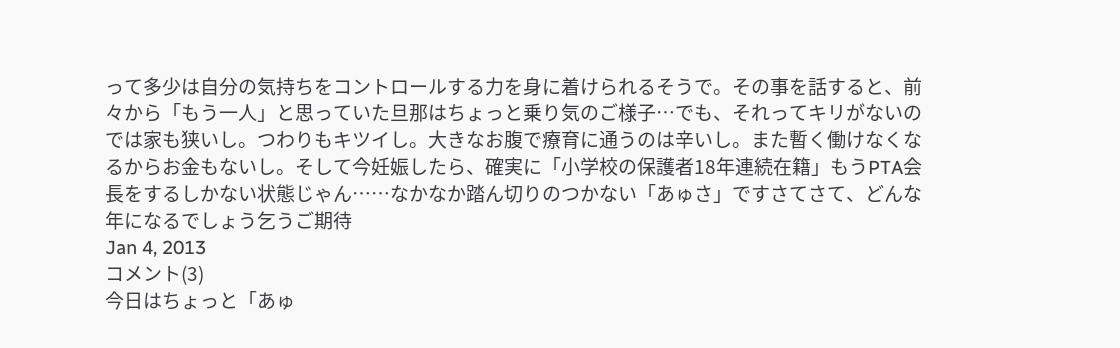って多少は自分の気持ちをコントロールする力を身に着けられるそうで。その事を話すると、前々から「もう一人」と思っていた旦那はちょっと乗り気のご様子…でも、それってキリがないのでは家も狭いし。つわりもキツイし。大きなお腹で療育に通うのは辛いし。また暫く働けなくなるからお金もないし。そして今妊娠したら、確実に「小学校の保護者18年連続在籍」もうPTA会長をするしかない状態じゃん……なかなか踏ん切りのつかない「あゅさ」ですさてさて、どんな年になるでしょう乞うご期待
Jan 4, 2013
コメント(3)
今日はちょっと「あゅ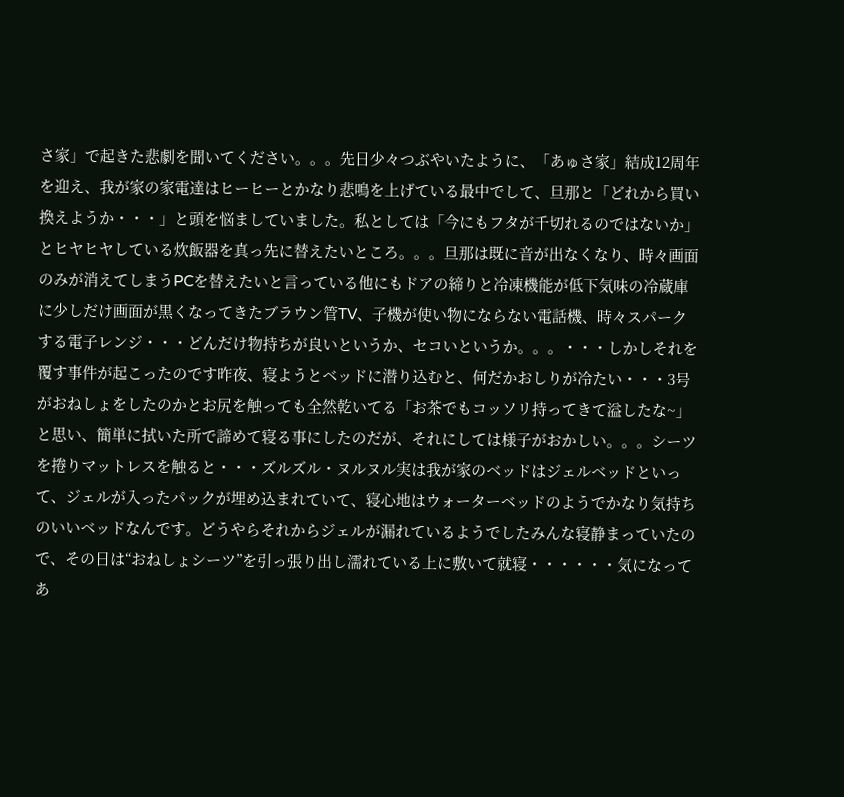さ家」で起きた悲劇を聞いてください。。。先日少々つぶやいたように、「あゅさ家」結成12周年を迎え、我が家の家電達はヒーヒーとかなり悲鳴を上げている最中でして、旦那と「どれから買い換えようか・・・」と頭を悩ましていました。私としては「今にもフタが千切れるのではないか」とヒヤヒヤしている炊飯器を真っ先に替えたいところ。。。旦那は既に音が出なくなり、時々画面のみが消えてしまうPCを替えたいと言っている他にもドアの締りと冷凍機能が低下気味の冷蔵庫に少しだけ画面が黒くなってきたブラウン管TV、子機が使い物にならない電話機、時々スパークする電子レンジ・・・どんだけ物持ちが良いというか、セコいというか。。。・・・しかしそれを覆す事件が起こったのです昨夜、寝ようとベッドに潜り込むと、何だかおしりが冷たい・・・3号がおねしょをしたのかとお尻を触っても全然乾いてる「お茶でもコッソリ持ってきて溢したな~」と思い、簡単に拭いた所で諦めて寝る事にしたのだが、それにしては様子がおかしい。。。シーツを捲りマットレスを触ると・・・ズルズル・ヌルヌル実は我が家のベッドはジェルベッドといって、ジェルが入ったパックが埋め込まれていて、寝心地はウォーターベッドのようでかなり気持ちのいいベッドなんです。どうやらそれからジェルが漏れているようでしたみんな寝静まっていたので、その日は“おねしょシーツ”を引っ張り出し濡れている上に敷いて就寝・・・・・・気になってあ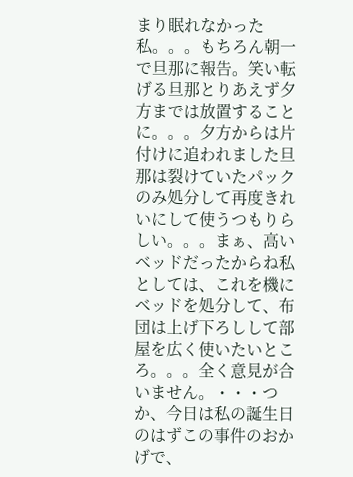まり眠れなかった私。。。もちろん朝一で旦那に報告。笑い転げる旦那とりあえず夕方までは放置することに。。。夕方からは片付けに追われました旦那は裂けていたパックのみ処分して再度きれいにして使うつもりらしい。。。まぁ、高いベッドだったからね私としては、これを機にベッドを処分して、布団は上げ下ろしして部屋を広く使いたいところ。。。全く意見が合いません。・・・つか、今日は私の誕生日のはずこの事件のおかげで、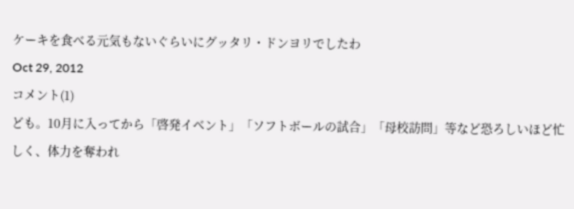ケーキを食べる元気もないぐらいにグッタリ・ドンヨリでしたわ
Oct 29, 2012
コメント(1)
ども。10月に入ってから「啓発イベント」「ソフトボールの試合」「母校訪問」等など恐ろしいほど忙しく、体力を奪われ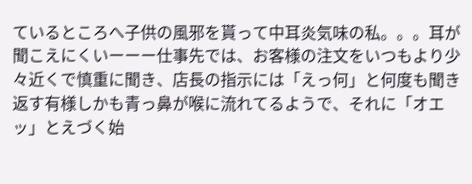ているところへ子供の風邪を貰って中耳炎気味の私。。。耳が聞こえにくいーーー仕事先では、お客様の注文をいつもより少々近くで慎重に聞き、店長の指示には「えっ何」と何度も聞き返す有様しかも青っ鼻が喉に流れてるようで、それに「オエッ」とえづく始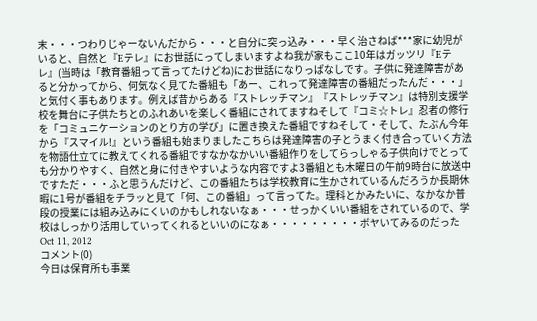末・・・つわりじゃーないんだから・・・と自分に突っ込み・・・早く治さねば***家に幼児がいると、自然と『Eテレ』にお世話にってしまいますよね我が家もここ10年はガッツリ『Eテレ』(当時は「教育番組って言ってたけどね)にお世話になりっぱなしです。子供に発達障害があると分かってから、何気なく見てた番組も「あー、これって発達障害の番組だったんだ・・・」と気付く事もあります。例えば昔からある『ストレッチマン』『ストレッチマン』は特別支援学校を舞台に子供たちとのふれあいを楽しく番組にされてますねそして『コミ☆トレ』忍者の修行を「コミュニケーションのとり方の学び」に置き換えた番組ですねそして・そして、たぶん今年から『スマイル!』という番組も始まりましたこちらは発達障害の子とうまく付き合っていく方法を物語仕立てに教えてくれる番組ですなかなかいい番組作りをしてらっしゃる子供向けでとっても分かりやすく、自然と身に付きやすいような内容ですよ3番組とも木曜日の午前9時台に放送中ですただ・・・ふと思うんだけど、この番組たちは学校教育に生かされているんだろうか長期休暇に1号が番組をチラッと見て「何、この番組」って言ってた。理科とかみたいに、なかなか普段の授業には組み込みにくいのかもしれないなぁ・・・せっかくいい番組をされているので、学校はしっかり活用していってくれるといいのになぁ・・・・・・・・・ボヤいてみるのだった
Oct 11, 2012
コメント(0)
今日は保育所も事業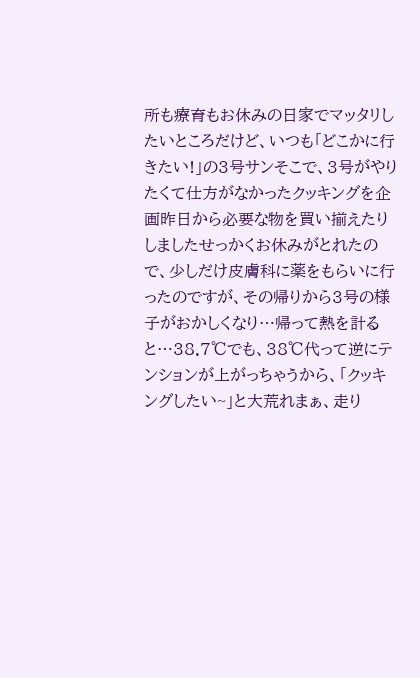所も療育もお休みの日家でマッタリしたいところだけど、いつも「どこかに行きたい!」の3号サンそこで、3号がやりたくて仕方がなかったクッキングを企画昨日から必要な物を買い揃えたりしましたせっかくお休みがとれたので、少しだけ皮膚科に薬をもらいに行ったのですが、その帰りから3号の様子がおかしくなり…帰って熱を計ると…38.7℃でも、38℃代って逆にテンションが上がっちゃうから、「クッキングしたい~」と大荒れまぁ、走り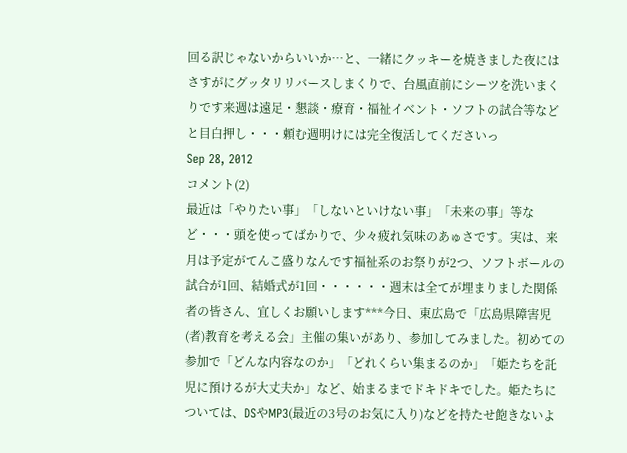回る訳じゃないからいいか…と、一緒にクッキーを焼きました夜にはさすがにグッタリリバースしまくりで、台風直前にシーツを洗いまくりです来週は遠足・懇談・療育・福祉イベント・ソフトの試合等などと目白押し・・・頼む週明けには完全復活してくださいっ
Sep 28, 2012
コメント(2)
最近は「やりたい事」「しないといけない事」「未来の事」等など・・・頭を使ってばかりで、少々疲れ気味のあゅさです。実は、来月は予定がてんこ盛りなんです福祉系のお祭りが2つ、ソフトボールの試合が1回、結婚式が1回・・・・・・週末は全てが埋まりました関係者の皆さん、宜しくお願いします***今日、東広島で「広島県障害児(者)教育を考える会」主催の集いがあり、参加してみました。初めての参加で「どんな内容なのか」「どれくらい集まるのか」「姫たちを託児に預けるが大丈夫か」など、始まるまでドキドキでした。姫たちについては、DSやMP3(最近の3号のお気に入り)などを持たせ飽きないよ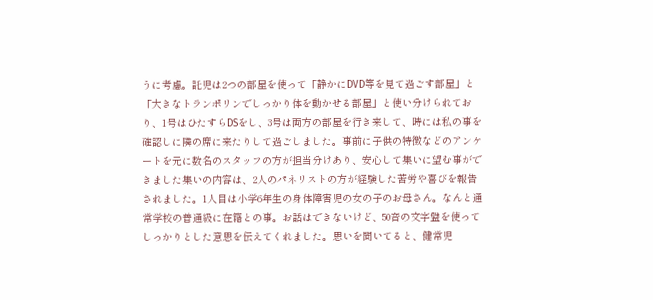うに考慮。託児は2つの部屋を使って「静かにDVD等を見て過ごす部屋」と「大きなトランポリンでしっかり体を動かせる部屋」と使い分けられており、1号はひたすらDSをし、3号は両方の部屋を行き来して、時には私の事を確認しに隣の席に来たりして過ごしました。事前に子供の特徴などのアンケートを元に数名のスタッフの方が担当分けあり、安心して集いに望む事ができました集いの内容は、2人のパネリストの方が経験した苦労や喜びを報告されました。1人目は小学6年生の身体障害児の女の子のお母さん。なんと通常学校の普通級に在籍との事。お話はできないけど、50音の文字盤を使ってしっかりとした意思を伝えてくれました。思いを聞いてると、健常児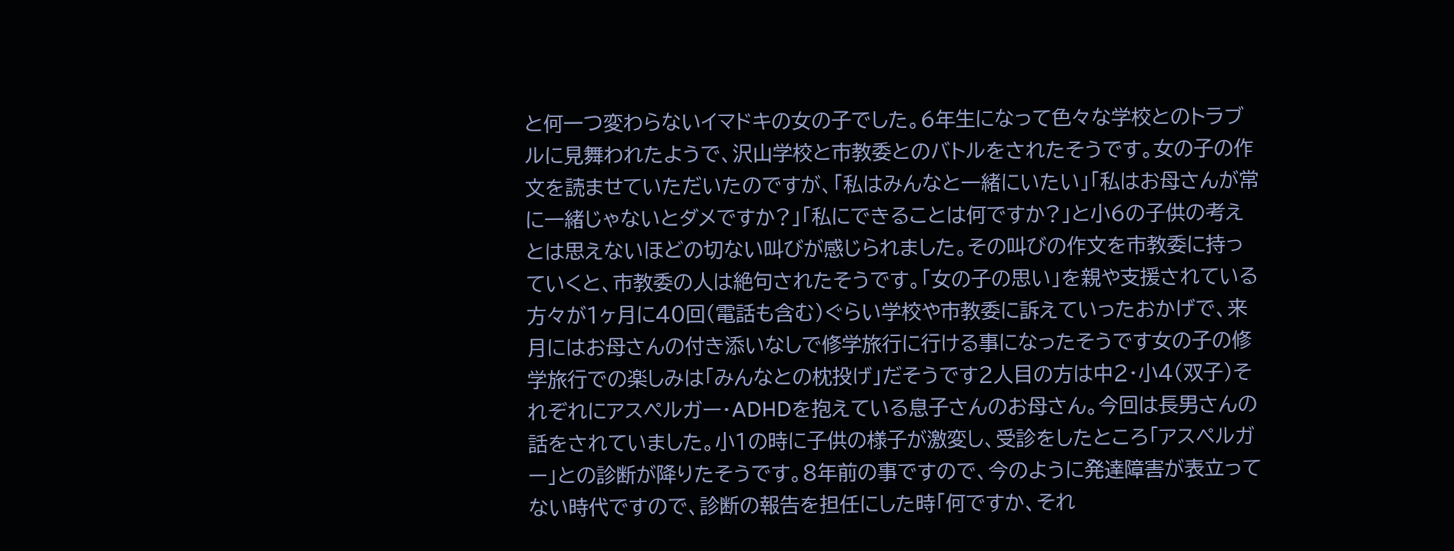と何一つ変わらないイマドキの女の子でした。6年生になって色々な学校とのトラブルに見舞われたようで、沢山学校と市教委とのバトルをされたそうです。女の子の作文を読ませていただいたのですが、「私はみんなと一緒にいたい」「私はお母さんが常に一緒じゃないとダメですか?」「私にできることは何ですか?」と小6の子供の考えとは思えないほどの切ない叫びが感じられました。その叫びの作文を市教委に持っていくと、市教委の人は絶句されたそうです。「女の子の思い」を親や支援されている方々が1ヶ月に40回(電話も含む)ぐらい学校や市教委に訴えていったおかげで、来月にはお母さんの付き添いなしで修学旅行に行ける事になったそうです女の子の修学旅行での楽しみは「みんなとの枕投げ」だそうです2人目の方は中2・小4(双子)それぞれにアスペルガー・ADHDを抱えている息子さんのお母さん。今回は長男さんの話をされていました。小1の時に子供の様子が激変し、受診をしたところ「アスペルガー」との診断が降りたそうです。8年前の事ですので、今のように発達障害が表立ってない時代ですので、診断の報告を担任にした時「何ですか、それ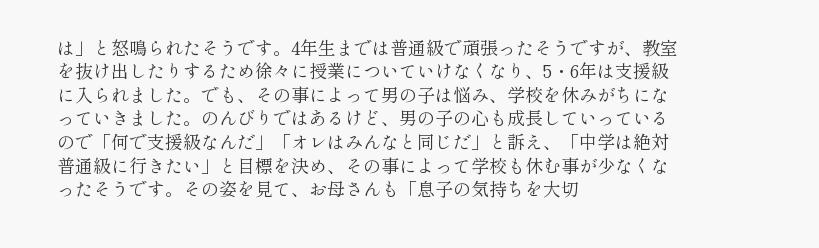は」と怒鳴られたそうです。4年生までは普通級で頑張ったそうですが、教室を抜け出したりするため徐々に授業についていけなくなり、5・6年は支援級に入られました。でも、その事によって男の子は悩み、学校を休みがちになっていきました。のんびりではあるけど、男の子の心も成長していっているので「何で支援級なんだ」「オレはみんなと同じだ」と訴え、「中学は絶対普通級に行きたい」と目標を決め、その事によって学校も休む事が少なくなったそうです。その姿を見て、お母さんも「息子の気持ちを大切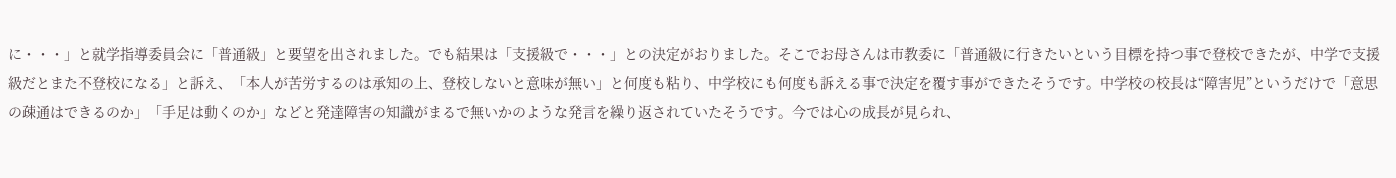に・・・」と就学指導委員会に「普通級」と要望を出されました。でも結果は「支援級で・・・」との決定がおりました。そこでお母さんは市教委に「普通級に行きたいという目標を持つ事で登校できたが、中学で支援級だとまた不登校になる」と訴え、「本人が苦労するのは承知の上、登校しないと意味が無い」と何度も粘り、中学校にも何度も訴える事で決定を覆す事ができたそうです。中学校の校長は“障害児”というだけで「意思の疎通はできるのか」「手足は動くのか」などと発達障害の知識がまるで無いかのような発言を繰り返されていたそうです。今では心の成長が見られ、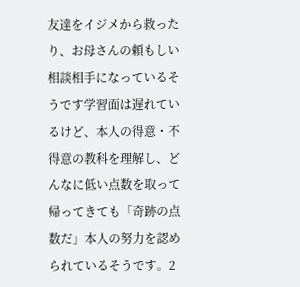友達をイジメから救ったり、お母さんの頼もしい相談相手になっているそうです学習面は遅れているけど、本人の得意・不得意の教科を理解し、どんなに低い点数を取って帰ってきても「奇跡の点数だ」本人の努力を認められているそうです。2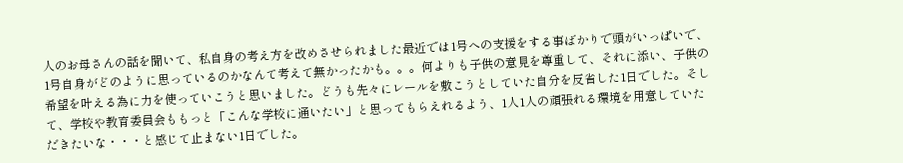人のお母さんの話を聞いて、私自身の考え方を改めさせられました最近では1号への支援をする事ばかりで頭がいっぱいで、1号自身がどのように思っているのかなんて考えて無かったかも。。。何よりも子供の意見を尊重して、それに添い、子供の希望を叶える為に力を使っていこうと思いました。どうも先々にレールを敷こうとしていた自分を反省した1日でした。そして、学校や教育委員会ももっと「こんな学校に通いたい」と思ってもらえれるよう、1人1人の頑張れる環境を用意していただきたいな・・・と感じて止まない1日でした。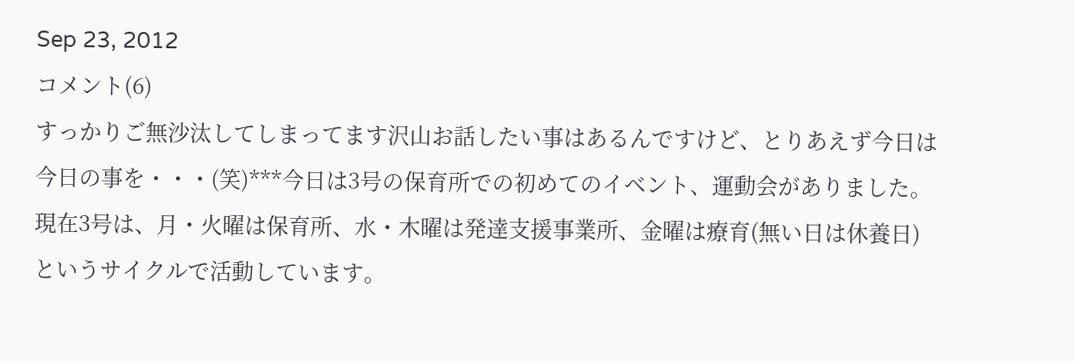Sep 23, 2012
コメント(6)
すっかりご無沙汰してしまってます沢山お話したい事はあるんですけど、とりあえず今日は今日の事を・・・(笑)***今日は3号の保育所での初めてのイベント、運動会がありました。現在3号は、月・火曜は保育所、水・木曜は発達支援事業所、金曜は療育(無い日は休養日)というサイクルで活動しています。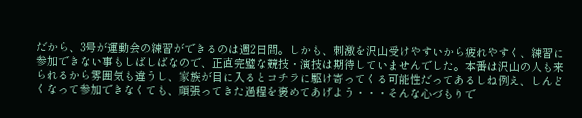だから、3号が運動会の練習ができるのは週2日間。しかも、刺激を沢山受けやすいから疲れやすく、練習に参加できない事もしばしばなので、正直完璧な競技・演技は期待していませんでした。本番は沢山の人も来られるから雰囲気も違うし、家族が目に入るとコチラに駆け寄ってくる可能性だってあるしね例え、しんどくなって参加できなくても、頑張ってきた過程を褒めてあげよう・・・そんな心づもりで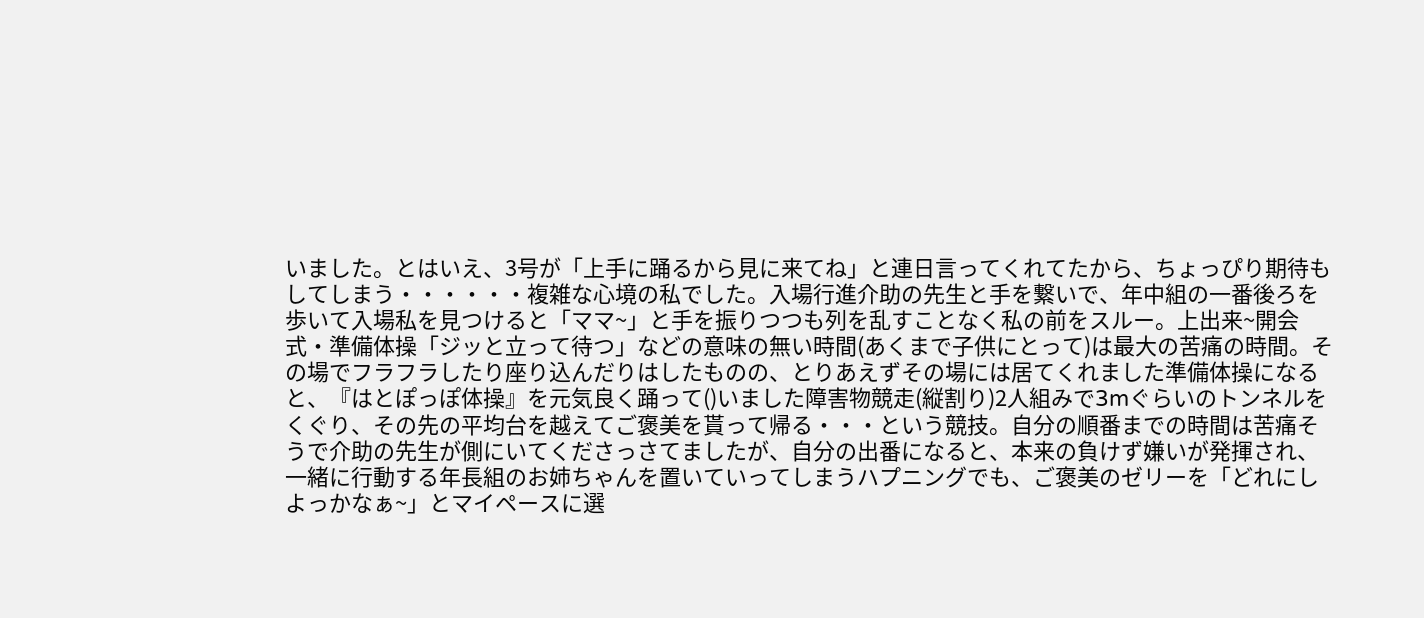いました。とはいえ、3号が「上手に踊るから見に来てね」と連日言ってくれてたから、ちょっぴり期待もしてしまう・・・・・・複雑な心境の私でした。入場行進介助の先生と手を繋いで、年中組の一番後ろを歩いて入場私を見つけると「ママ~」と手を振りつつも列を乱すことなく私の前をスルー。上出来~開会式・準備体操「ジッと立って待つ」などの意味の無い時間(あくまで子供にとって)は最大の苦痛の時間。その場でフラフラしたり座り込んだりはしたものの、とりあえずその場には居てくれました準備体操になると、『はとぽっぽ体操』を元気良く踊って()いました障害物競走(縦割り)2人組みで3mぐらいのトンネルをくぐり、その先の平均台を越えてご褒美を貰って帰る・・・という競技。自分の順番までの時間は苦痛そうで介助の先生が側にいてくださっさてましたが、自分の出番になると、本来の負けず嫌いが発揮され、一緒に行動する年長組のお姉ちゃんを置いていってしまうハプニングでも、ご褒美のゼリーを「どれにしよっかなぁ~」とマイペースに選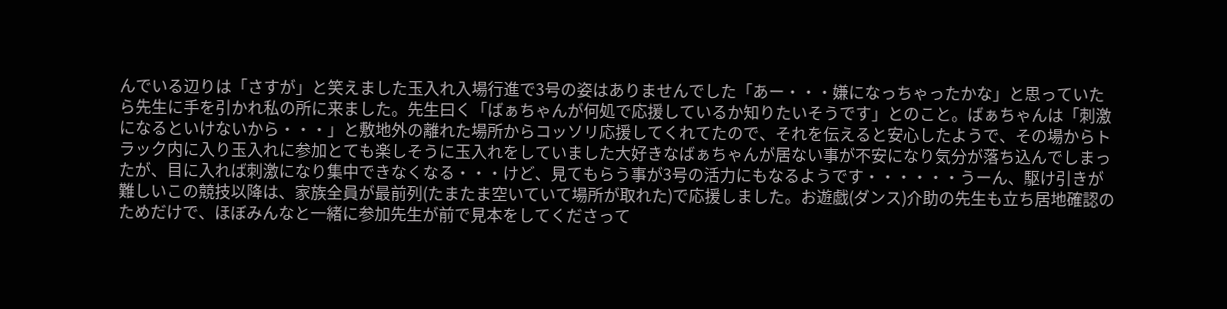んでいる辺りは「さすが」と笑えました玉入れ入場行進で3号の姿はありませんでした「あー・・・嫌になっちゃったかな」と思っていたら先生に手を引かれ私の所に来ました。先生曰く「ばぁちゃんが何処で応援しているか知りたいそうです」とのこと。ばぁちゃんは「刺激になるといけないから・・・」と敷地外の離れた場所からコッソリ応援してくれてたので、それを伝えると安心したようで、その場からトラック内に入り玉入れに参加とても楽しそうに玉入れをしていました大好きなばぁちゃんが居ない事が不安になり気分が落ち込んでしまったが、目に入れば刺激になり集中できなくなる・・・けど、見てもらう事が3号の活力にもなるようです・・・・・・うーん、駆け引きが難しいこの競技以降は、家族全員が最前列(たまたま空いていて場所が取れた)で応援しました。お遊戯(ダンス)介助の先生も立ち居地確認のためだけで、ほぼみんなと一緒に参加先生が前で見本をしてくださって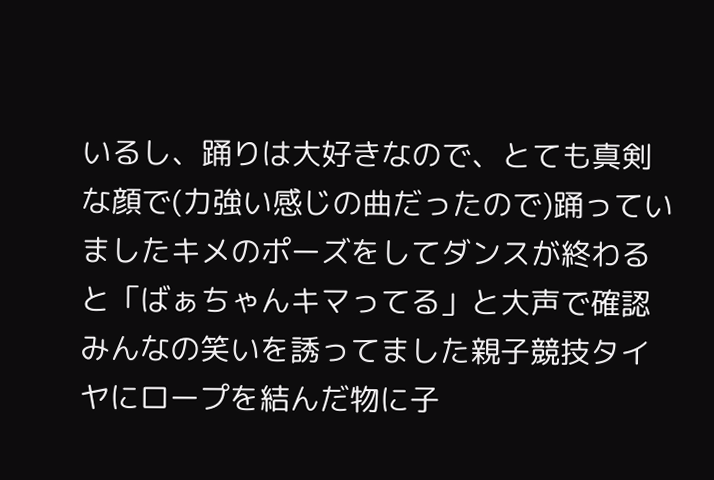いるし、踊りは大好きなので、とても真剣な顔で(力強い感じの曲だったので)踊っていましたキメのポーズをしてダンスが終わると「ばぁちゃんキマってる」と大声で確認みんなの笑いを誘ってました親子競技タイヤにロープを結んだ物に子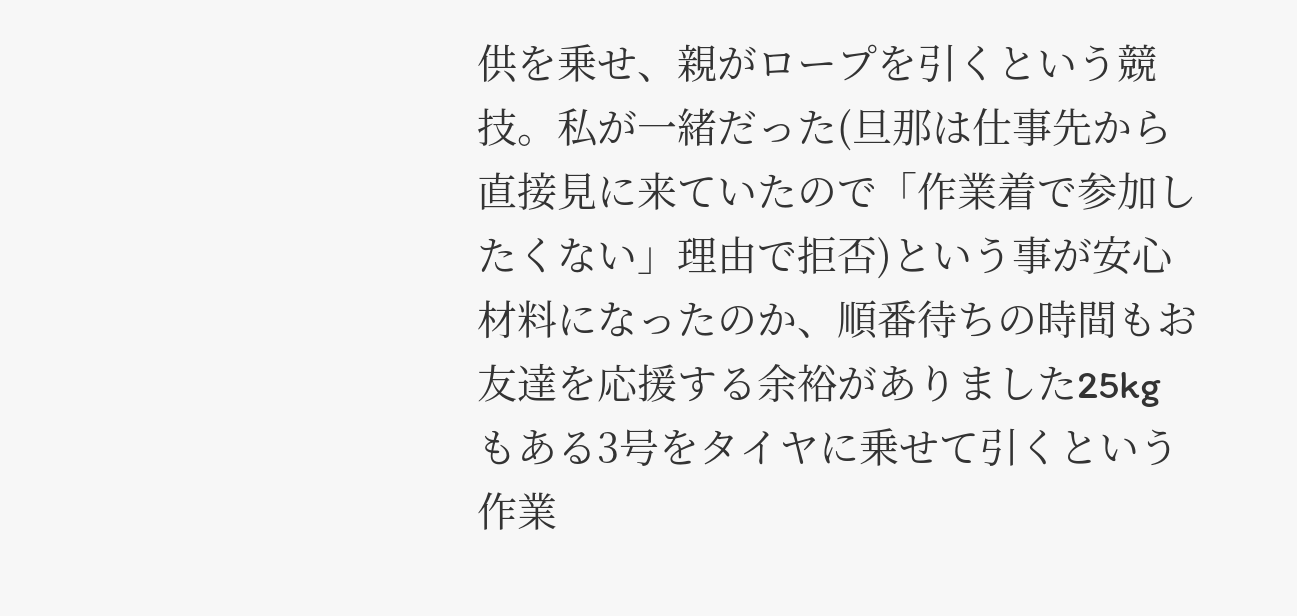供を乗せ、親がロープを引くという競技。私が一緒だった(旦那は仕事先から直接見に来ていたので「作業着で参加したくない」理由で拒否)という事が安心材料になったのか、順番待ちの時間もお友達を応援する余裕がありました25kgもある3号をタイヤに乗せて引くという作業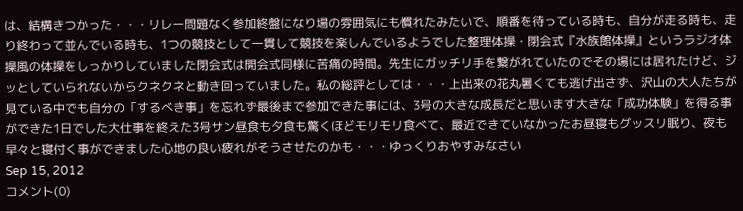は、結構きつかった・・・リレー問題なく参加終盤になり場の雰囲気にも慣れたみたいで、順番を待っている時も、自分が走る時も、走り終わって並んでいる時も、1つの競技として一貫して競技を楽しんでいるようでした整理体操・閉会式『水族館体操』というラジオ体操風の体操をしっかりしていました閉会式は開会式同様に苦痛の時間。先生にガッチリ手を繋がれていたのでその場には居れたけど、ジッとしていられないからクネクネと動き回っていました。私の総評としては・・・上出来の花丸暑くても逃げ出さず、沢山の大人たちが見ている中でも自分の「するべき事」を忘れず最後まで参加できた事には、3号の大きな成長だと思います大きな「成功体験」を得る事ができた1日でした大仕事を終えた3号サン昼食も夕食も驚くほどモリモリ食べて、最近できていなかったお昼寝もグッスリ眠り、夜も早々と寝付く事ができました心地の良い疲れがそうさせたのかも・・・ゆっくりおやすみなさい
Sep 15, 2012
コメント(0)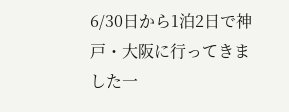6/30日から1泊2日で神戸・大阪に行ってきました一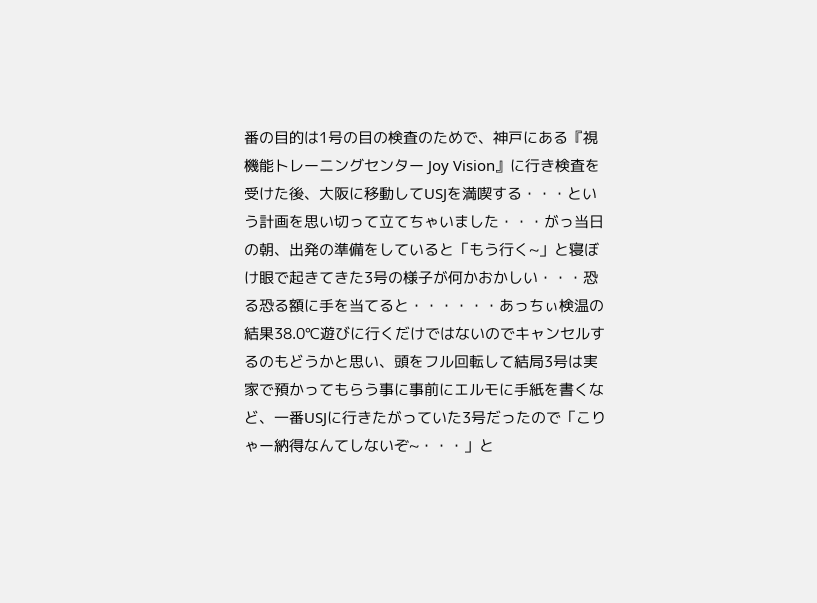番の目的は1号の目の検査のためで、神戸にある『視機能トレーニングセンター Joy Vision』に行き検査を受けた後、大阪に移動してUSJを満喫する・・・という計画を思い切って立てちゃいました・・・がっ当日の朝、出発の準備をしていると「もう行く~」と寝ぼけ眼で起きてきた3号の様子が何かおかしい・・・恐る恐る額に手を当てると・・・・・・あっちぃ検温の結果38.0℃遊びに行くだけではないのでキャンセルするのもどうかと思い、頭をフル回転して結局3号は実家で預かってもらう事に事前にエルモに手紙を書くなど、一番USJに行きたがっていた3号だったので「こりゃー納得なんてしないぞ~・・・」と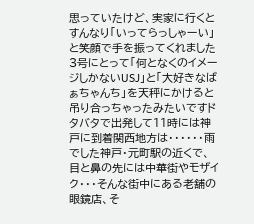思っていたけど、実家に行くとすんなり「いってらっしゃーい」と笑顔で手を振ってくれました3号にとって「何となくのイメージしかないUSJ」と「大好きなばぁちゃんち」を天秤にかけると吊り合っちゃったみたいですドタバタで出発して11時には神戸に到着関西地方は・・・・・・雨でした神戸・元町駅の近くで、目と鼻の先には中華街やモザイク・・・そんな街中にある老舗の眼鏡店、そ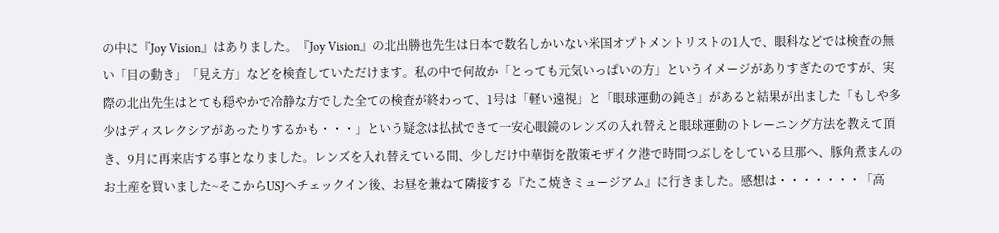の中に『Joy Vision』はありました。『Joy Vision』の北出勝也先生は日本で数名しかいない米国オプトメントリストの1人で、眼科などでは検査の無い「目の動き」「見え方」などを検査していただけます。私の中で何故か「とっても元気いっぱいの方」というイメージがありすぎたのですが、実際の北出先生はとても穏やかで冷静な方でした全ての検査が終わって、1号は「軽い遠視」と「眼球運動の鈍さ」があると結果が出ました「もしや多少はディスレクシアがあったりするかも・・・」という疑念は払拭できて一安心眼鏡のレンズの入れ替えと眼球運動のトレーニング方法を教えて頂き、9月に再来店する事となりました。レンズを入れ替えている間、少しだけ中華街を散策モザイク港で時間つぶしをしている旦那へ、豚角煮まんのお土産を買いました~そこからUSJへチェックイン後、お昼を兼ねて隣接する『たこ焼きミュージアム』に行きました。感想は・・・・・・・「高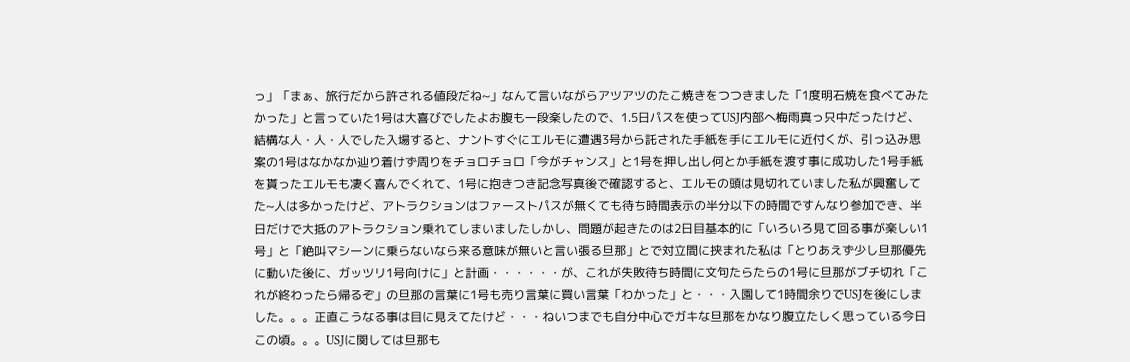っ」「まぁ、旅行だから許される値段だね~」なんて言いながらアツアツのたこ焼きをつつきました「1度明石焼を食べてみたかった」と言っていた1号は大喜びでしたよお腹も一段楽したので、1.5日パスを使ってUSJ内部へ梅雨真っ只中だったけど、結構な人・人・人でした入場すると、ナントすぐにエルモに遭遇3号から託された手紙を手にエルモに近付くが、引っ込み思案の1号はなかなか辿り着けず周りをチョロチョロ「今がチャンス」と1号を押し出し何とか手紙を渡す事に成功した1号手紙を貰ったエルモも凄く喜んでくれて、1号に抱きつき記念写真後で確認すると、エルモの頭は見切れていました私が興奮してた~人は多かったけど、アトラクションはファーストパスが無くても待ち時間表示の半分以下の時間ですんなり参加でき、半日だけで大抵のアトラクション乗れてしまいましたしかし、問題が起きたのは2日目基本的に「いろいろ見て回る事が楽しい1号」と「絶叫マシーンに乗らないなら来る意味が無いと言い張る旦那」とで対立間に挟まれた私は「とりあえず少し旦那優先に動いた後に、ガッツリ1号向けに」と計画・・・・・・が、これが失敗待ち時間に文句たらたらの1号に旦那がブチ切れ「これが終わったら帰るぞ」の旦那の言葉に1号も売り言葉に買い言葉「わかった」と・・・入園して1時間余りでUSJを後にしました。。。正直こうなる事は目に見えてたけど・・・ねいつまでも自分中心でガキな旦那をかなり腹立たしく思っている今日この頃。。。USJに関しては旦那も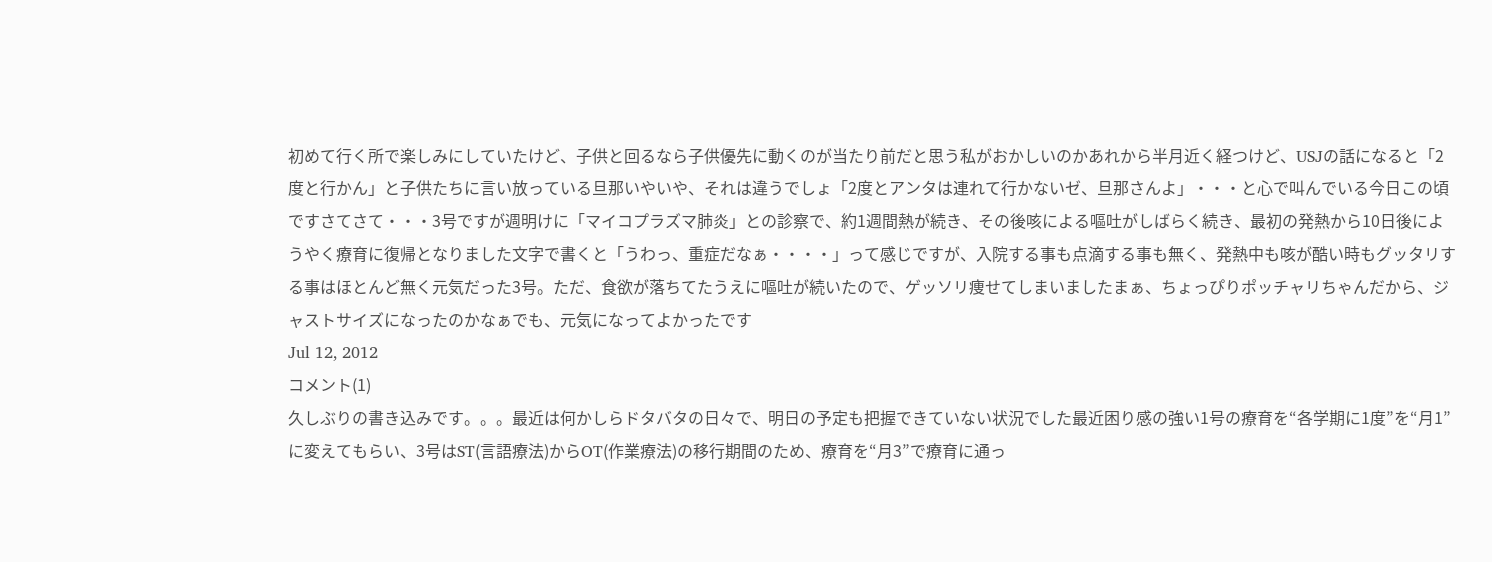初めて行く所で楽しみにしていたけど、子供と回るなら子供優先に動くのが当たり前だと思う私がおかしいのかあれから半月近く経つけど、USJの話になると「2度と行かん」と子供たちに言い放っている旦那いやいや、それは違うでしょ「2度とアンタは連れて行かないゼ、旦那さんよ」・・・と心で叫んでいる今日この頃ですさてさて・・・3号ですが週明けに「マイコプラズマ肺炎」との診察で、約1週間熱が続き、その後咳による嘔吐がしばらく続き、最初の発熱から10日後にようやく療育に復帰となりました文字で書くと「うわっ、重症だなぁ・・・・」って感じですが、入院する事も点滴する事も無く、発熱中も咳が酷い時もグッタリする事はほとんど無く元気だった3号。ただ、食欲が落ちてたうえに嘔吐が続いたので、ゲッソリ痩せてしまいましたまぁ、ちょっぴりポッチャリちゃんだから、ジャストサイズになったのかなぁでも、元気になってよかったです
Jul 12, 2012
コメント(1)
久しぶりの書き込みです。。。最近は何かしらドタバタの日々で、明日の予定も把握できていない状況でした最近困り感の強い1号の療育を“各学期に1度”を“月1”に変えてもらい、3号はST(言語療法)からOT(作業療法)の移行期間のため、療育を“月3”で療育に通っ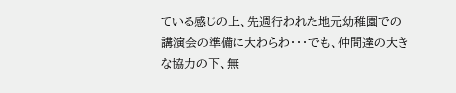ている感じの上、先週行われた地元幼稚園での講演会の準備に大わらわ・・・でも、仲間達の大きな協力の下、無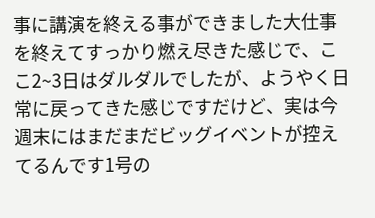事に講演を終える事ができました大仕事を終えてすっかり燃え尽きた感じで、ここ2~3日はダルダルでしたが、ようやく日常に戻ってきた感じですだけど、実は今週末にはまだまだビッグイベントが控えてるんです1号の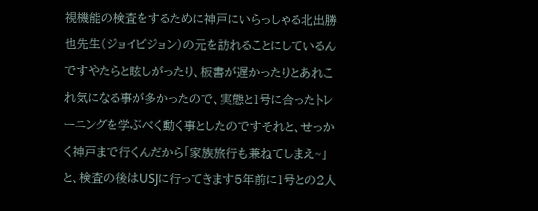視機能の検査をするために神戸にいらっしゃる北出勝也先生(ジョイビジョン)の元を訪れることにしているんですやたらと眩しがったり、板書が遅かったりとあれこれ気になる事が多かったので、実態と1号に合ったトレーニングを学ぶべく動く事としたのですそれと、せっかく神戸まで行くんだから「家族旅行も兼ねてしまえ~」と、検査の後はUSJに行ってきます5年前に1号との2人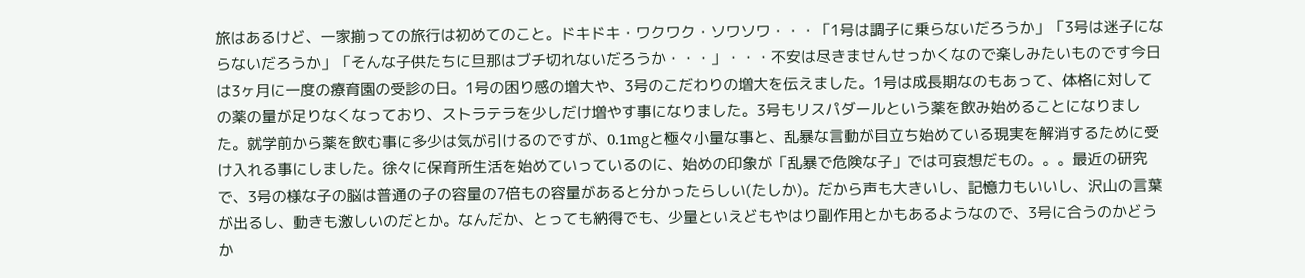旅はあるけど、一家揃っての旅行は初めてのこと。ドキドキ・ワクワク・ソワソワ・・・「1号は調子に乗らないだろうか」「3号は迷子にならないだろうか」「そんな子供たちに旦那はブチ切れないだろうか・・・」・・・不安は尽きませんせっかくなので楽しみたいものです今日は3ヶ月に一度の療育園の受診の日。1号の困り感の増大や、3号のこだわりの増大を伝えました。1号は成長期なのもあって、体格に対しての薬の量が足りなくなっており、ストラテラを少しだけ増やす事になりました。3号もリスパダールという薬を飲み始めることになりました。就学前から薬を飲む事に多少は気が引けるのですが、0.1mgと極々小量な事と、乱暴な言動が目立ち始めている現実を解消するために受け入れる事にしました。徐々に保育所生活を始めていっているのに、始めの印象が「乱暴で危険な子」では可哀想だもの。。。最近の研究で、3号の様な子の脳は普通の子の容量の7倍もの容量があると分かったらしい(たしか)。だから声も大きいし、記憶力もいいし、沢山の言葉が出るし、動きも激しいのだとか。なんだか、とっても納得でも、少量といえどもやはり副作用とかもあるようなので、3号に合うのかどうか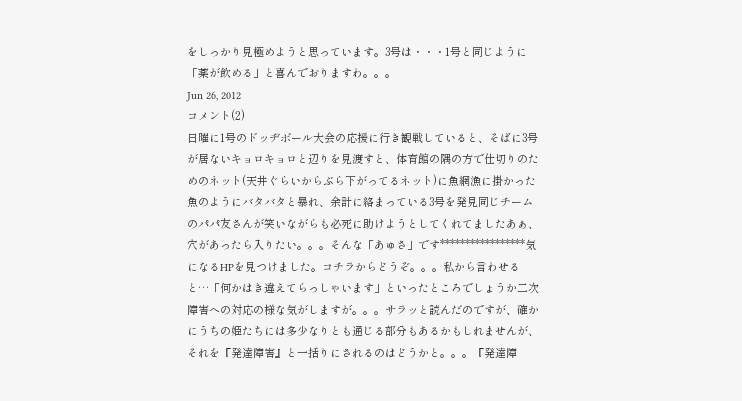をしっかり見極めようと思っています。3号は・・・1号と同じように「薬が飲める」と喜んでおりますわ。。。
Jun 26, 2012
コメント(2)
日曜に1号のドッヂボール大会の応援に行き観戦していると、そばに3号が居ないキョロキョロと辺りを見渡すと、体育館の隅の方で仕切りのためのネット(天井ぐらいからぶら下がってるネット)に魚網漁に掛かった魚のようにバタバタと暴れ、余計に絡まっている3号を発見同じチームのパパ友さんが笑いながらも必死に助けようとしてくれてましたあぁ、穴があったら入りたい。。。そんな「あゅさ」です*****************気になるHPを見つけました。コチラからどうぞ。。。私から言わせると…「何かはき違えてらっしゃいます」といったところでしょうか二次障害への対応の様な気がしますが。。。サラッと読んだのですが、確かにうちの姫たちには多少なりとも通じる部分もあるかもしれませんが、それを『発達障害』と一括りにされるのはどうかと。。。『発達障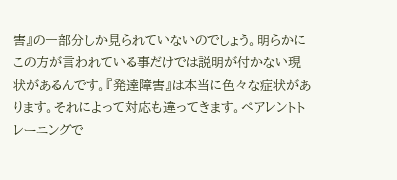害』の一部分しか見られていないのでしょう。明らかにこの方が言われている事だけでは説明が付かない現状があるんです。『発達障害』は本当に色々な症状があります。それによって対応も違ってきます。ペアレントトレーニングで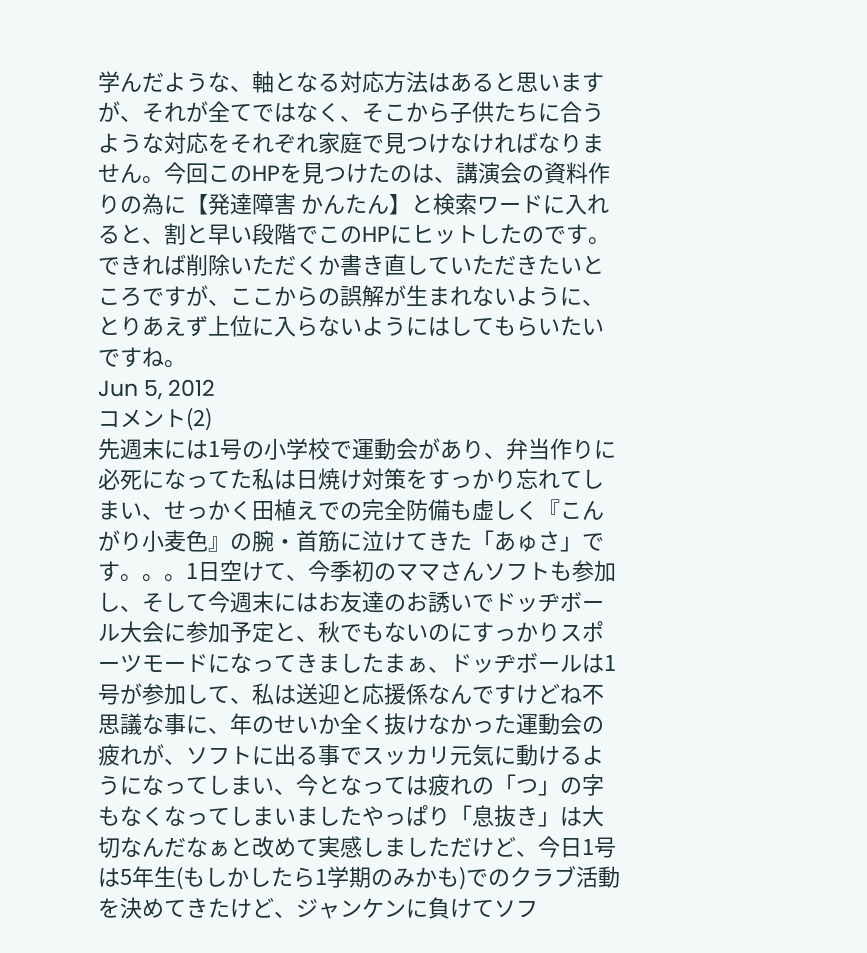学んだような、軸となる対応方法はあると思いますが、それが全てではなく、そこから子供たちに合うような対応をそれぞれ家庭で見つけなければなりません。今回このHPを見つけたのは、講演会の資料作りの為に【発達障害 かんたん】と検索ワードに入れると、割と早い段階でこのHPにヒットしたのです。できれば削除いただくか書き直していただきたいところですが、ここからの誤解が生まれないように、とりあえず上位に入らないようにはしてもらいたいですね。
Jun 5, 2012
コメント(2)
先週末には1号の小学校で運動会があり、弁当作りに必死になってた私は日焼け対策をすっかり忘れてしまい、せっかく田植えでの完全防備も虚しく『こんがり小麦色』の腕・首筋に泣けてきた「あゅさ」です。。。1日空けて、今季初のママさんソフトも参加し、そして今週末にはお友達のお誘いでドッヂボール大会に参加予定と、秋でもないのにすっかりスポーツモードになってきましたまぁ、ドッヂボールは1号が参加して、私は送迎と応援係なんですけどね不思議な事に、年のせいか全く抜けなかった運動会の疲れが、ソフトに出る事でスッカリ元気に動けるようになってしまい、今となっては疲れの「つ」の字もなくなってしまいましたやっぱり「息抜き」は大切なんだなぁと改めて実感しましただけど、今日1号は5年生(もしかしたら1学期のみかも)でのクラブ活動を決めてきたけど、ジャンケンに負けてソフ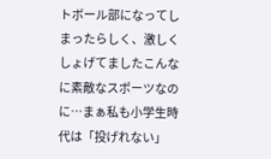トボール部になってしまったらしく、激しくしょげてましたこんなに素敵なスポーツなのに…まぁ私も小学生時代は「投げれない」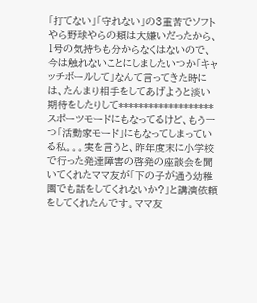「打てない」「守れない」の3重苦でソフトやら野球やらの類は大嫌いだったから、1号の気持ちも分からなくはないので、今は触れないことにしましたいつか「キャッチボールして」なんて言ってきた時には、たんまり相手をしてあげようと淡い期待をしたりして*******************スポーツモードにもなってるけど、もう一つ「活動家モード」にもなってしまっている私。。。実を言うと、昨年度末に小学校で行った発達障害の啓発の座談会を聞いてくれたママ友が「下の子が通う幼稚園でも話をしてくれないか?」と講演依頼をしてくれたんです。ママ友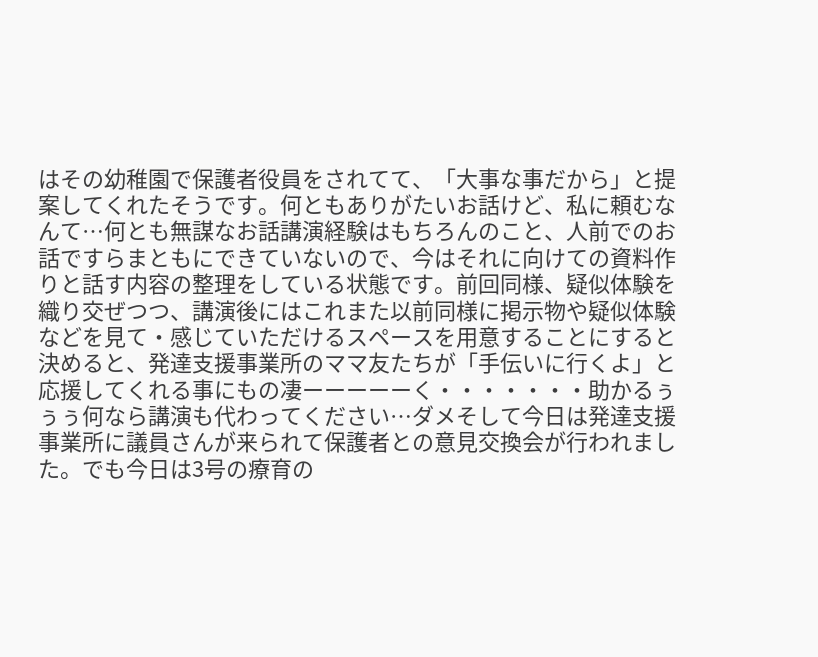はその幼稚園で保護者役員をされてて、「大事な事だから」と提案してくれたそうです。何ともありがたいお話けど、私に頼むなんて…何とも無謀なお話講演経験はもちろんのこと、人前でのお話ですらまともにできていないので、今はそれに向けての資料作りと話す内容の整理をしている状態です。前回同様、疑似体験を織り交ぜつつ、講演後にはこれまた以前同様に掲示物や疑似体験などを見て・感じていただけるスペースを用意することにすると決めると、発達支援事業所のママ友たちが「手伝いに行くよ」と応援してくれる事にもの凄ーーーーーく・・・・・・・助かるぅぅぅ何なら講演も代わってください…ダメそして今日は発達支援事業所に議員さんが来られて保護者との意見交換会が行われました。でも今日は3号の療育の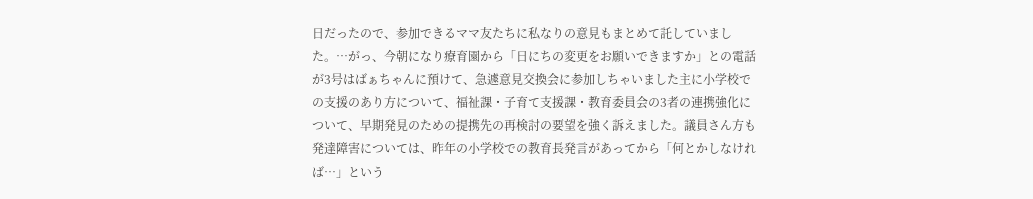日だったので、参加できるママ友たちに私なりの意見もまとめて託していました。…がっ、今朝になり療育園から「日にちの変更をお願いできますか」との電話が3号はばぁちゃんに預けて、急遽意見交換会に参加しちゃいました主に小学校での支援のあり方について、福祉課・子育て支援課・教育委員会の3者の連携強化について、早期発見のための提携先の再検討の要望を強く訴えました。議員さん方も発達障害については、昨年の小学校での教育長発言があってから「何とかしなければ…」という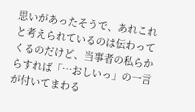思いがあったそうで、あれこれと考えられているのは伝わってくるのだけど、当事者の私らからすれば「…おしいっ」の一言が付いてまわる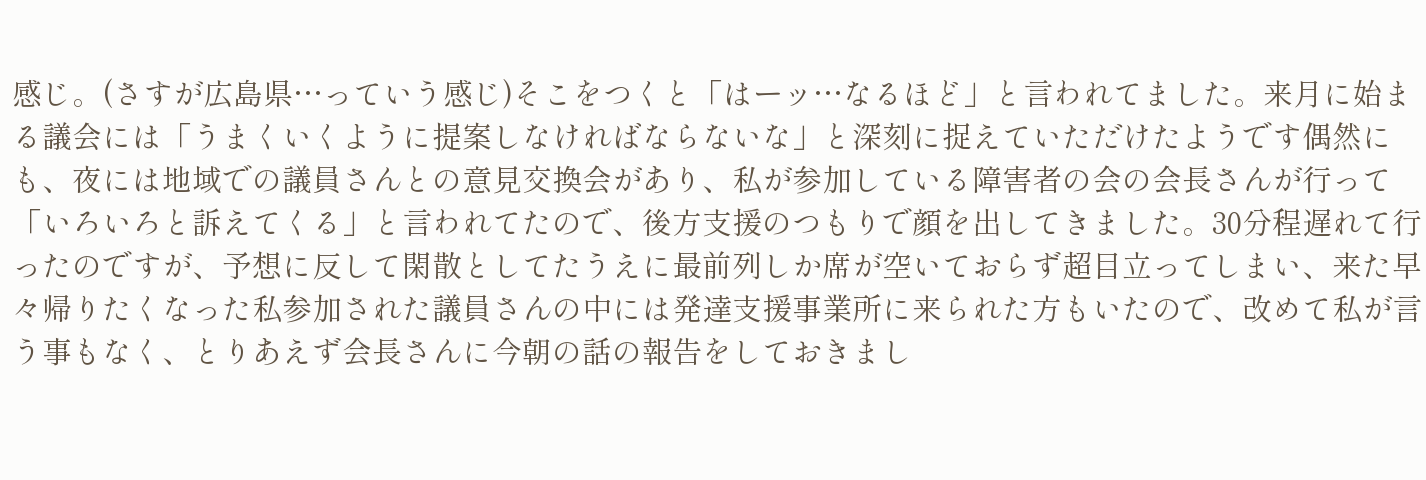感じ。(さすが広島県…っていう感じ)そこをつくと「はーッ…なるほど」と言われてました。来月に始まる議会には「うまくいくように提案しなければならないな」と深刻に捉えていただけたようです偶然にも、夜には地域での議員さんとの意見交換会があり、私が参加している障害者の会の会長さんが行って「いろいろと訴えてくる」と言われてたので、後方支援のつもりで顔を出してきました。30分程遅れて行ったのですが、予想に反して閑散としてたうえに最前列しか席が空いておらず超目立ってしまい、来た早々帰りたくなった私参加された議員さんの中には発達支援事業所に来られた方もいたので、改めて私が言う事もなく、とりあえず会長さんに今朝の話の報告をしておきまし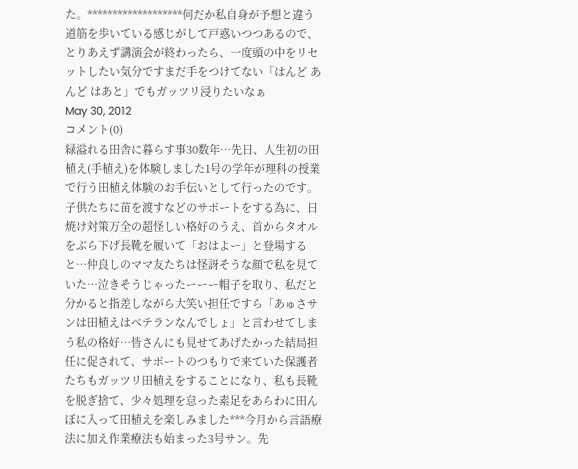た。*******************何だか私自身が予想と違う道筋を歩いている感じがして戸惑いつつあるので、とりあえず講演会が終わったら、一度頭の中をリセットしたい気分ですまだ手をつけてない「はんど あんど はあと」でもガッツリ浸りたいなぁ
May 30, 2012
コメント(0)
緑溢れる田舎に暮らす事30数年…先日、人生初の田植え(手植え)を体験しました1号の学年が理科の授業で行う田植え体験のお手伝いとして行ったのです。子供たちに苗を渡すなどのサポートをする為に、日焼け対策万全の超怪しい格好のうえ、首からタオルをぶら下げ長靴を履いて「おはよー」と登場すると…仲良しのママ友たちは怪訝そうな顔で私を見ていた…泣きそうじゃったーーー帽子を取り、私だと分かると指差しながら大笑い担任ですら「あゅさサンは田植えはベテランなんでしょ」と言わせてしまう私の格好…皆さんにも見せてあげたかった結局担任に促されて、サポートのつもりで来ていた保護者たちもガッツリ田植えをすることになり、私も長靴を脱ぎ捨て、少々処理を怠った素足をあらわに田んぼに入って田植えを楽しみました***今月から言語療法に加え作業療法も始まった3号サン。先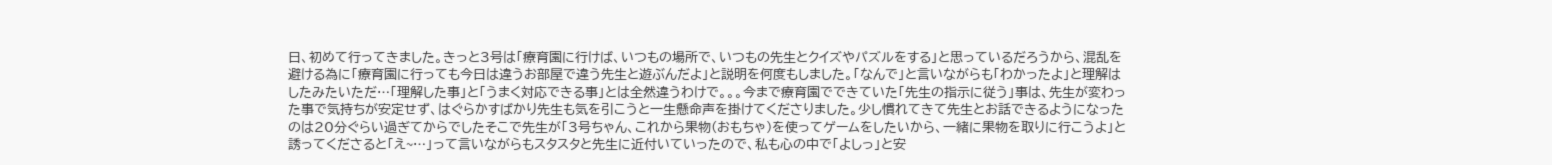日、初めて行ってきました。きっと3号は「療育園に行けば、いつもの場所で、いつもの先生とクイズやパズルをする」と思っているだろうから、混乱を避ける為に「療育園に行っても今日は違うお部屋で違う先生と遊ぶんだよ」と説明を何度もしました。「なんで」と言いながらも「わかったよ」と理解はしたみたいただ…「理解した事」と「うまく対応できる事」とは全然違うわけで。。。今まで療育園でできていた「先生の指示に従う」事は、先生が変わった事で気持ちが安定せず、はぐらかすばかり先生も気を引こうと一生懸命声を掛けてくださりました。少し慣れてきて先生とお話できるようになったのは20分ぐらい過ぎてからでしたそこで先生が「3号ちゃん、これから果物(おもちゃ)を使ってゲームをしたいから、一緒に果物を取りに行こうよ」と誘ってくださると「え~…」って言いながらもスタスタと先生に近付いていったので、私も心の中で「よしっ」と安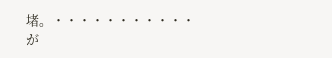堵。・・・・・・・・・・・が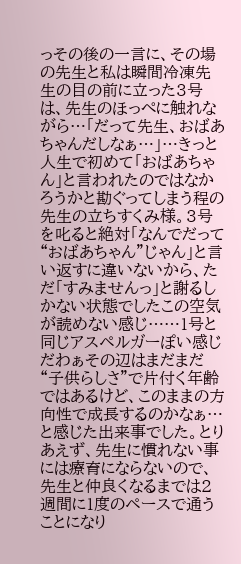っその後の一言に、その場の先生と私は瞬間冷凍先生の目の前に立った3号は、先生のほっぺに触れながら…「だって先生、おばあちゃんだしなぁ…」…きっと人生で初めて「おばあちゃん」と言われたのではなかろうかと勘ぐってしまう程の先生の立ちすくみ様。3号を叱ると絶対「なんでだって“おばあちゃん”じゃん」と言い返すに違いないから、ただ「すみませんっ」と謝るしかない状態でしたこの空気が読めない感じ……1号と同じアスペルガーぽい感じだわぁその辺はまだまだ“子供らしさ”で片付く年齢ではあるけど、このままの方向性で成長するのかなぁ…と感じた出来事でした。とりあえず、先生に慣れない事には療育にならないので、先生と仲良くなるまでは2週間に1度のペースで通うことになり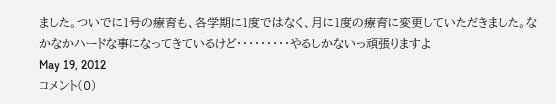ました。ついでに1号の療育も、各学期に1度ではなく、月に1度の療育に変更していただきました。なかなかハードな事になってきているけど・・・・・・・・・やるしかないっ頑張りますよ
May 19, 2012
コメント(0)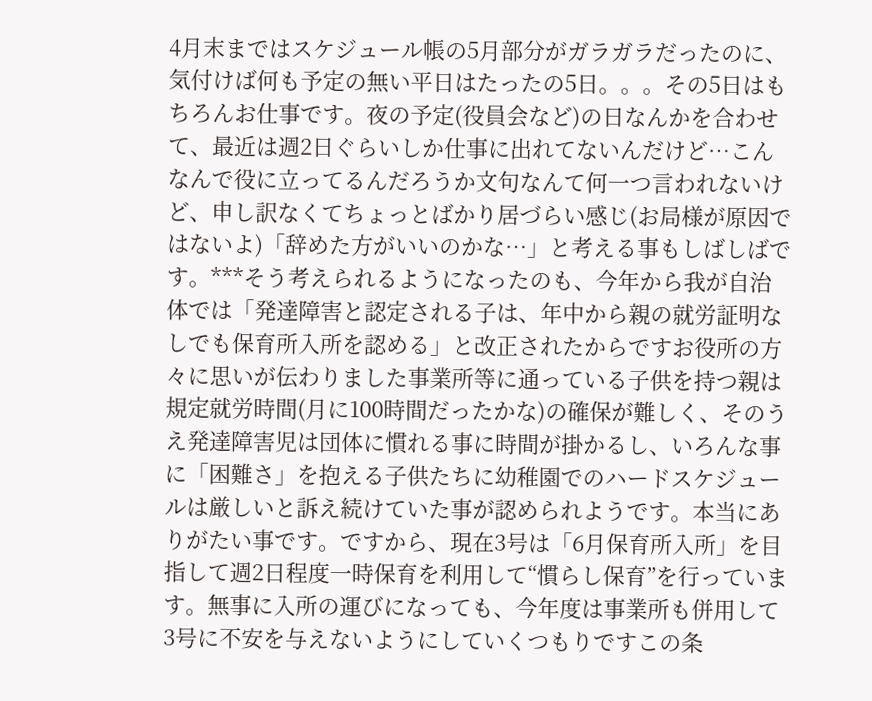4月末まではスケジュール帳の5月部分がガラガラだったのに、気付けば何も予定の無い平日はたったの5日。。。その5日はもちろんお仕事です。夜の予定(役員会など)の日なんかを合わせて、最近は週2日ぐらいしか仕事に出れてないんだけど…こんなんで役に立ってるんだろうか文句なんて何一つ言われないけど、申し訳なくてちょっとばかり居づらい感じ(お局様が原因ではないよ)「辞めた方がいいのかな…」と考える事もしばしばです。***そう考えられるようになったのも、今年から我が自治体では「発達障害と認定される子は、年中から親の就労証明なしでも保育所入所を認める」と改正されたからですお役所の方々に思いが伝わりました事業所等に通っている子供を持つ親は規定就労時間(月に100時間だったかな)の確保が難しく、そのうえ発達障害児は団体に慣れる事に時間が掛かるし、いろんな事に「困難さ」を抱える子供たちに幼稚園でのハードスケジュールは厳しいと訴え続けていた事が認められようです。本当にありがたい事です。ですから、現在3号は「6月保育所入所」を目指して週2日程度一時保育を利用して“慣らし保育”を行っています。無事に入所の運びになっても、今年度は事業所も併用して3号に不安を与えないようにしていくつもりですこの条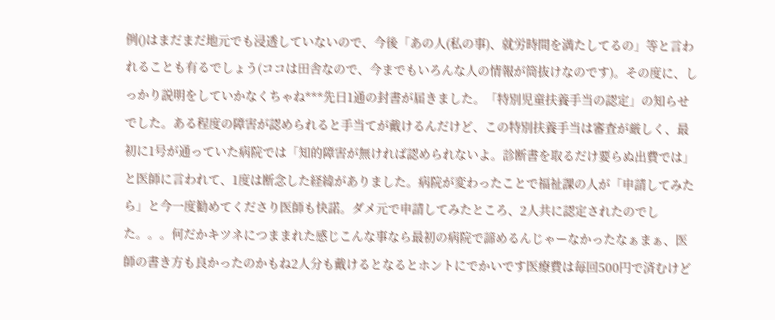例()はまだまだ地元でも浸透していないので、今後「あの人(私の事)、就労時間を満たしてるの」等と言われることも有るでしょう(ココは田舎なので、今までもいろんな人の情報が筒抜けなのです)。その度に、しっかり説明をしていかなくちゃね***先日1通の封書が届きました。「特別児童扶養手当の認定」の知らせでした。ある程度の障害が認められると手当てが戴けるんだけど、この特別扶養手当は審査が厳しく、最初に1号が通っていた病院では「知的障害が無ければ認められないよ。診断書を取るだけ要らぬ出費では」と医師に言われて、1度は断念した経緯がありました。病院が変わったことで福祉課の人が「申請してみたら」と今一度勧めてくださり医師も快諾。ダメ元で申請してみたところ、2人共に認定されたのでした。。。何だかキツネにつままれた感じこんな事なら最初の病院で諦めるんじゃーなかったなぁまぁ、医師の書き方も良かったのかもね2人分も戴けるとなるとホントにでかいです医療費は毎回500円で済むけど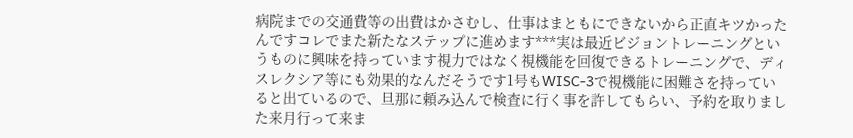病院までの交通費等の出費はかさむし、仕事はまともにできないから正直キツかったんですコレでまた新たなステップに進めます***実は最近ビジョントレーニングというものに興味を持っています視力ではなく視機能を回復できるトレーニングで、ディスレクシア等にも効果的なんだそうです1号もWISC-3で視機能に困難さを持っていると出ているので、旦那に頼み込んで検査に行く事を許してもらい、予約を取りました来月行って来ま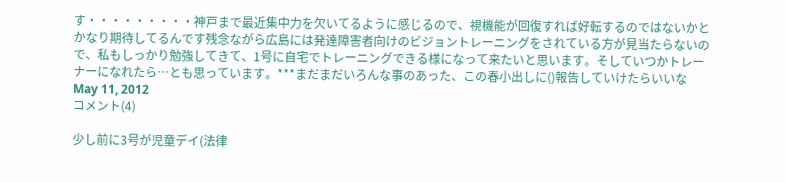す・・・・・・・・・神戸まで最近集中力を欠いてるように感じるので、視機能が回復すれば好転するのではないかとかなり期待してるんです残念ながら広島には発達障害者向けのビジョントレーニングをされている方が見当たらないので、私もしっかり勉強してきて、1号に自宅でトレーニングできる様になって来たいと思います。そしていつかトレーナーになれたら…とも思っています。***まだまだいろんな事のあった、この春小出しに()報告していけたらいいな
May 11, 2012
コメント(4)

少し前に3号が児童デイ(法律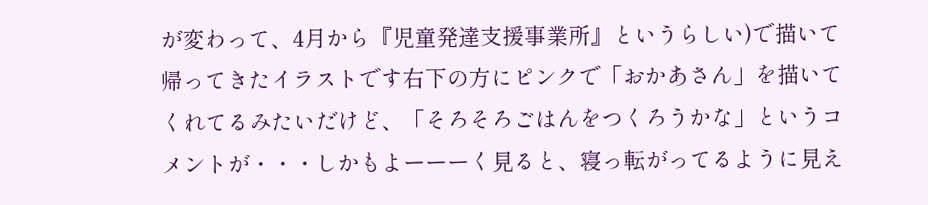が変わって、4月から『児童発達支援事業所』というらしい)で描いて帰ってきたイラストです右下の方にピンクで「おかあさん」を描いてくれてるみたいだけど、「そろそろごはんをつくろうかな」というコメントが・・・しかもよーーーく見ると、寝っ転がってるように見え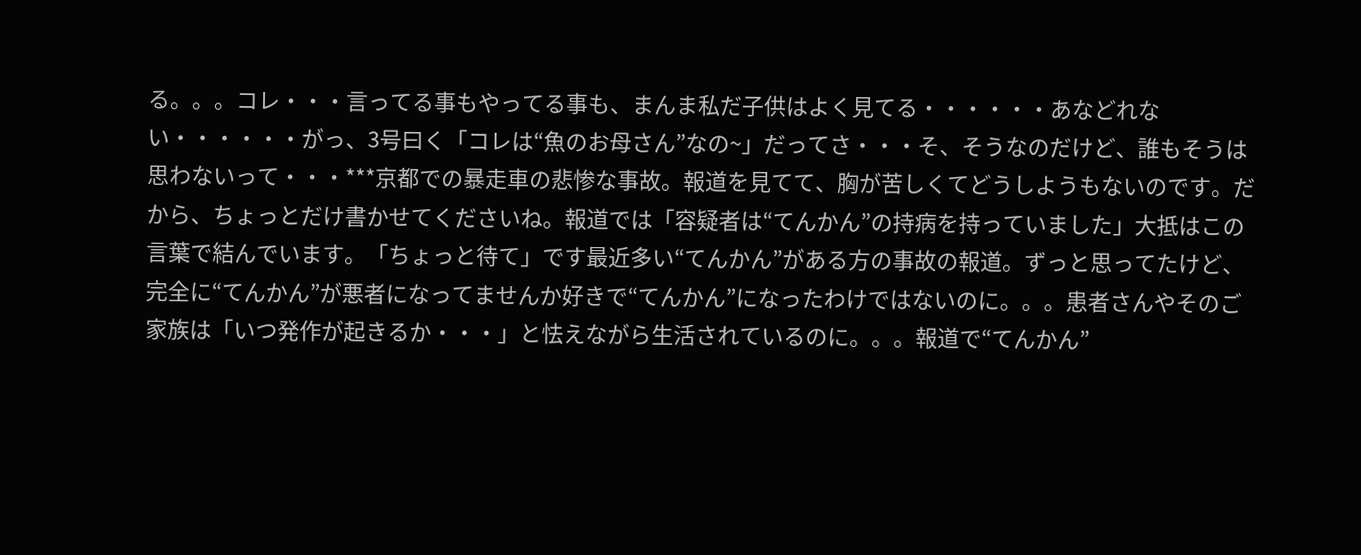る。。。コレ・・・言ってる事もやってる事も、まんま私だ子供はよく見てる・・・・・・あなどれない・・・・・・がっ、3号曰く「コレは“魚のお母さん”なの~」だってさ・・・そ、そうなのだけど、誰もそうは思わないって・・・***京都での暴走車の悲惨な事故。報道を見てて、胸が苦しくてどうしようもないのです。だから、ちょっとだけ書かせてくださいね。報道では「容疑者は“てんかん”の持病を持っていました」大抵はこの言葉で結んでいます。「ちょっと待て」です最近多い“てんかん”がある方の事故の報道。ずっと思ってたけど、完全に“てんかん”が悪者になってませんか好きで“てんかん”になったわけではないのに。。。患者さんやそのご家族は「いつ発作が起きるか・・・」と怯えながら生活されているのに。。。報道で“てんかん”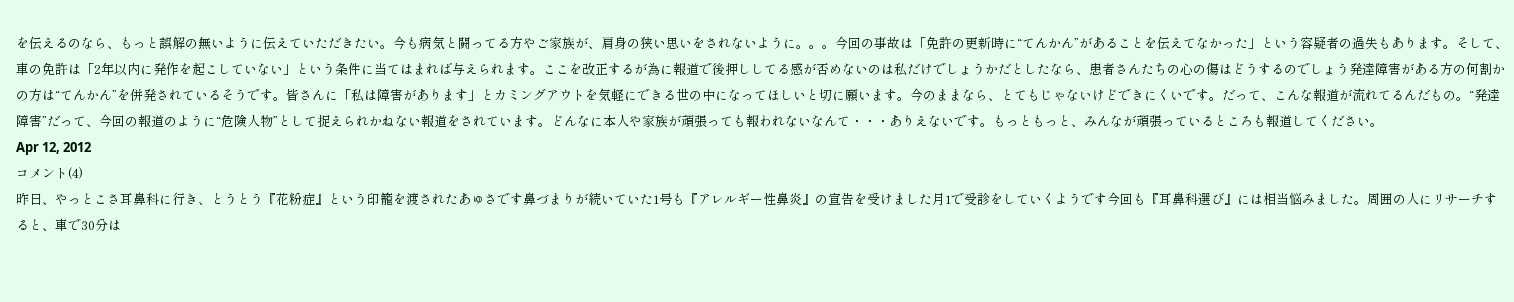を伝えるのなら、もっと誤解の無いように伝えていただきたい。今も病気と闘ってる方やご家族が、肩身の狭い思いをされないように。。。今回の事故は「免許の更新時に“てんかん”があることを伝えてなかった」という容疑者の過失もあります。そして、車の免許は「2年以内に発作を起こしていない」という条件に当てはまれば与えられます。ここを改正するが為に報道で後押ししてる感が否めないのは私だけでしょうかだとしたなら、患者さんたちの心の傷はどうするのでしょう発達障害がある方の何割かの方は“てんかん”を併発されているそうです。皆さんに「私は障害があります」とカミングアウトを気軽にできる世の中になってほしいと切に願います。今のままなら、とてもじゃないけどできにくいです。だって、こんな報道が流れてるんだもの。“発達障害”だって、今回の報道のように“危険人物”として捉えられかねない報道をされています。どんなに本人や家族が頑張っても報われないなんて・・・ありえないです。もっともっと、みんなが頑張っているところも報道してください。
Apr 12, 2012
コメント(4)
昨日、やっとこさ耳鼻科に行き、とうとう『花粉症』という印籠を渡されたあゅさです鼻づまりが続いていた1号も『アレルギー性鼻炎』の宣告を受けました月1で受診をしていくようです今回も『耳鼻科選び』には相当悩みました。周囲の人にリサーチすると、車で30分は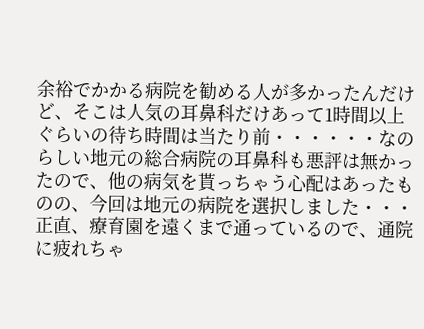余裕でかかる病院を勧める人が多かったんだけど、そこは人気の耳鼻科だけあって1時間以上ぐらいの待ち時間は当たり前・・・・・・なのらしい地元の総合病院の耳鼻科も悪評は無かったので、他の病気を貰っちゃう心配はあったものの、今回は地元の病院を選択しました・・・正直、療育園を遠くまで通っているので、通院に疲れちゃ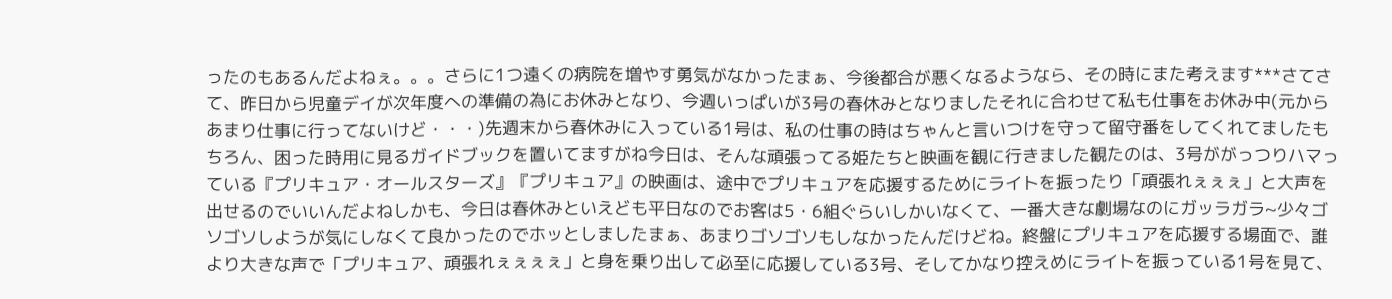ったのもあるんだよねぇ。。。さらに1つ遠くの病院を増やす勇気がなかったまぁ、今後都合が悪くなるようなら、その時にまた考えます***さてさて、昨日から児童デイが次年度への準備の為にお休みとなり、今週いっぱいが3号の春休みとなりましたそれに合わせて私も仕事をお休み中(元からあまり仕事に行ってないけど・・・)先週末から春休みに入っている1号は、私の仕事の時はちゃんと言いつけを守って留守番をしてくれてましたもちろん、困った時用に見るガイドブックを置いてますがね今日は、そんな頑張ってる姫たちと映画を観に行きました観たのは、3号ががっつりハマっている『プリキュア・オールスターズ』『プリキュア』の映画は、途中でプリキュアを応援するためにライトを振ったり「頑張れぇぇぇ」と大声を出せるのでいいんだよねしかも、今日は春休みといえども平日なのでお客は5・6組ぐらいしかいなくて、一番大きな劇場なのにガッラガラ~少々ゴソゴソしようが気にしなくて良かったのでホッとしましたまぁ、あまりゴソゴソもしなかったんだけどね。終盤にプリキュアを応援する場面で、誰より大きな声で「プリキュア、頑張れぇぇぇぇ」と身を乗り出して必至に応援している3号、そしてかなり控えめにライトを振っている1号を見て、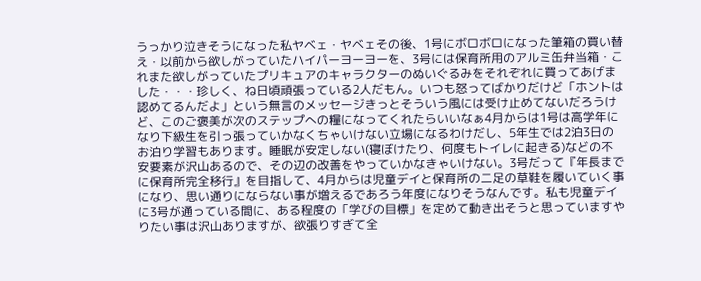うっかり泣きそうになった私ヤベェ・ヤベェその後、1号にボロボロになった筆箱の買い替え・以前から欲しがっていたハイパーヨーヨーを、3号には保育所用のアルミ缶弁当箱・これまた欲しがっていたプリキュアのキャラクターのぬいぐるみをそれぞれに買ってあげました・・・珍しく、ね日頃頑張っている2人だもん。いつも怒ってばかりだけど「ホントは認めてるんだよ」という無言のメッセージきっとそういう風には受け止めてないだろうけど、このご褒美が次のステップへの糧になってくれたらいいなぁ4月からは1号は高学年になり下級生を引っ張っていかなくちゃいけない立場になるわけだし、5年生では2泊3日のお泊り学習もあります。睡眠が安定しない(寝ぼけたり、何度もトイレに起きる)などの不安要素が沢山あるので、その辺の改善をやっていかなきゃいけない。3号だって『年長までに保育所完全移行』を目指して、4月からは児童デイと保育所の二足の草鞋を履いていく事になり、思い通りにならない事が増えるであろう年度になりそうなんです。私も児童デイに3号が通っている間に、ある程度の「学びの目標」を定めて動き出そうと思っていますやりたい事は沢山ありますが、欲張りすぎて全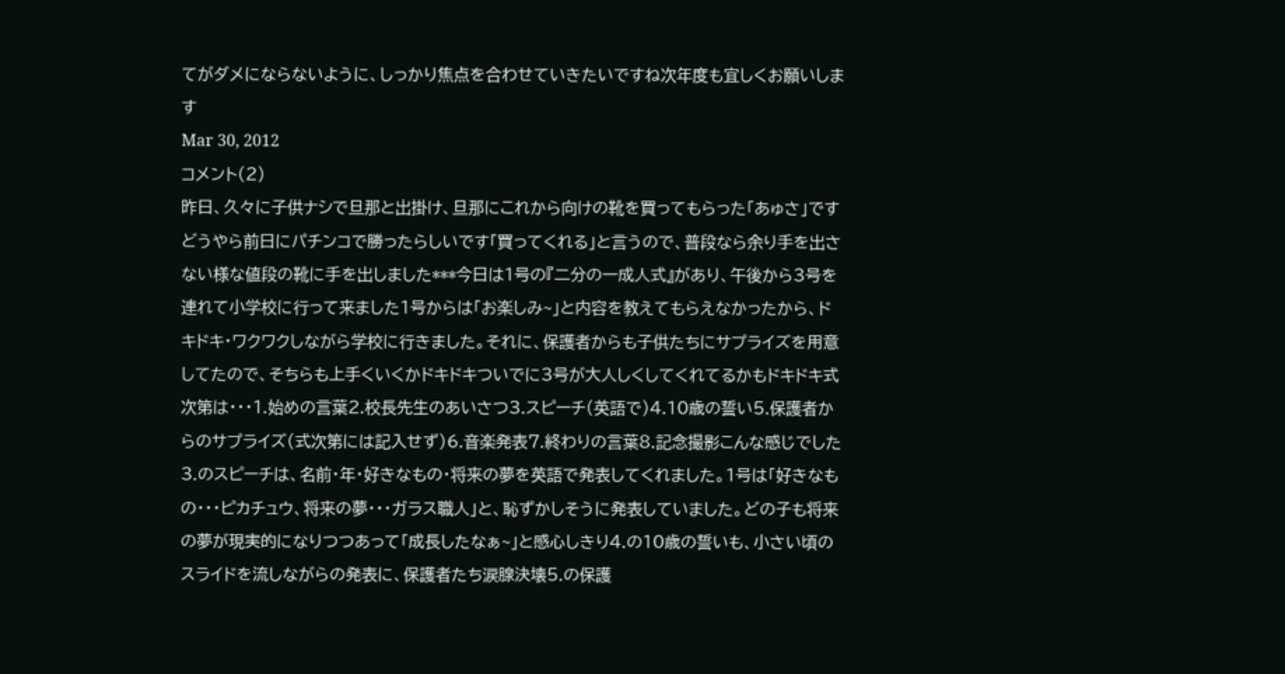てがダメにならないように、しっかり焦点を合わせていきたいですね次年度も宜しくお願いします
Mar 30, 2012
コメント(2)
昨日、久々に子供ナシで旦那と出掛け、旦那にこれから向けの靴を買ってもらった「あゅさ」ですどうやら前日にパチンコで勝ったらしいです「買ってくれる」と言うので、普段なら余り手を出さない様な値段の靴に手を出しました***今日は1号の『二分の一成人式』があり、午後から3号を連れて小学校に行って来ました1号からは「お楽しみ~」と内容を教えてもらえなかったから、ドキドキ・ワクワクしながら学校に行きました。それに、保護者からも子供たちにサプライズを用意してたので、そちらも上手くいくかドキドキついでに3号が大人しくしてくれてるかもドキドキ式次第は・・・1.始めの言葉2.校長先生のあいさつ3.スピーチ(英語で)4.10歳の誓い5.保護者からのサプライズ(式次第には記入せず)6.音楽発表7.終わりの言葉8.記念撮影こんな感じでした3.のスピーチは、名前・年・好きなもの・将来の夢を英語で発表してくれました。1号は「好きなもの・・・ピカチュウ、将来の夢・・・ガラス職人」と、恥ずかしそうに発表していました。どの子も将来の夢が現実的になりつつあって「成長したなぁ~」と感心しきり4.の10歳の誓いも、小さい頃のスライドを流しながらの発表に、保護者たち涙腺決壊5.の保護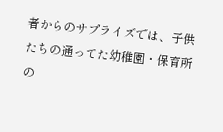者からのサプライズでは、子供たちの通ってた幼稚園・保育所の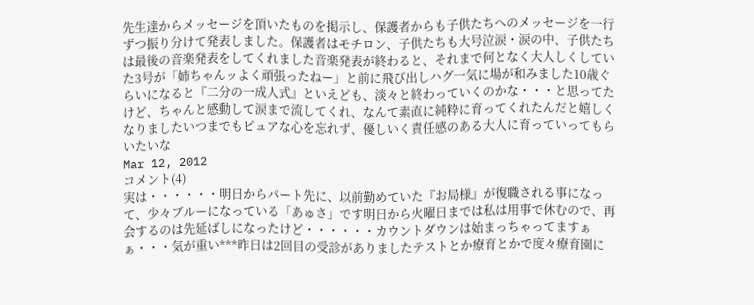先生達からメッセージを頂いたものを掲示し、保護者からも子供たちへのメッセージを一行ずつ振り分けて発表しました。保護者はモチロン、子供たちも大号泣涙・涙の中、子供たちは最後の音楽発表をしてくれました音楽発表が終わると、それまで何となく大人しくしていた3号が「姉ちゃんッよく頑張ったねー」と前に飛び出しハグ一気に場が和みました10歳ぐらいになると『二分の一成人式』といえども、淡々と終わっていくのかな・・・と思ってたけど、ちゃんと感動して涙まで流してくれ、なんて素直に純粋に育ってくれたんだと嬉しくなりましたいつまでもピュアな心を忘れず、優しいく責任感のある大人に育っていってもらいたいな
Mar 12, 2012
コメント(4)
実は・・・・・・明日からパート先に、以前勤めていた『お局様』が復職される事になって、少々ブルーになっている「あゅさ」です明日から火曜日までは私は用事で休むので、再会するのは先延ばしになったけど・・・・・・カウントダウンは始まっちゃってますぁぁ・・・気が重い***昨日は2回目の受診がありましたテストとか療育とかで度々療育園に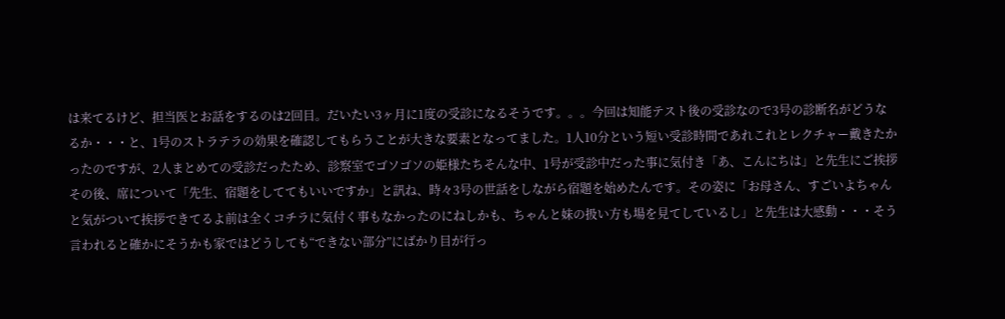は来てるけど、担当医とお話をするのは2回目。だいたい3ヶ月に1度の受診になるそうです。。。今回は知能テスト後の受診なので3号の診断名がどうなるか・・・と、1号のストラテラの効果を確認してもらうことが大きな要素となってました。1人10分という短い受診時間であれこれとレクチャー戴きたかったのですが、2人まとめての受診だったため、診察室でゴソゴソの姫様たちそんな中、1号が受診中だった事に気付き「あ、こんにちは」と先生にご挨拶その後、席について「先生、宿題をしててもいいですか」と訊ね、時々3号の世話をしながら宿題を始めたんです。その姿に「お母さん、すごいよちゃんと気がついて挨拶できてるよ前は全くコチラに気付く事もなかったのにねしかも、ちゃんと妹の扱い方も場を見てしているし」と先生は大感動・・・そう言われると確かにそうかも家ではどうしても“できない部分”にばかり目が行っ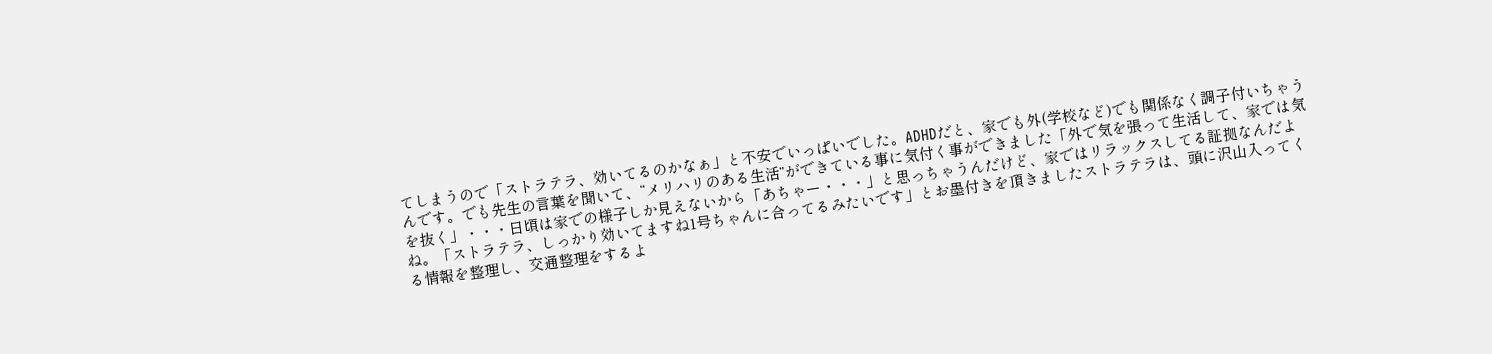てしまうので「ストラテラ、効いてるのかなぁ」と不安でいっぱいでした。ADHDだと、家でも外(学校など)でも関係なく調子付いちゃうんです。でも先生の言葉を聞いて、“メリハリのある生活”ができている事に気付く事ができました「外で気を張って生活して、家では気を抜く」・・・日頃は家での様子しか見えないから「あちゃー・・・」と思っちゃうんだけど、家ではリラックスしてる証拠なんだよね。「ストラテラ、しっかり効いてますね1号ちゃんに合ってるみたいです」とお墨付きを頂きましたストラテラは、頭に沢山入ってくる情報を整理し、交通整理をするよ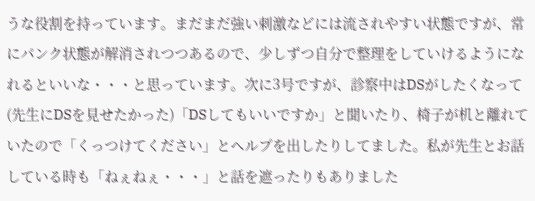うな役割を持っています。まだまだ強い刺激などには流されやすい状態ですが、常にパンク状態が解消されつつあるので、少しずつ自分で整理をしていけるようになれるといいな・・・と思っています。次に3号ですが、診察中はDSがしたくなって(先生にDSを見せたかった)「DSしてもいいですか」と聞いたり、椅子が机と離れていたので「くっつけてください」とヘルプを出したりしてました。私が先生とお話している時も「ねぇねぇ・・・」と話を遮ったりもありました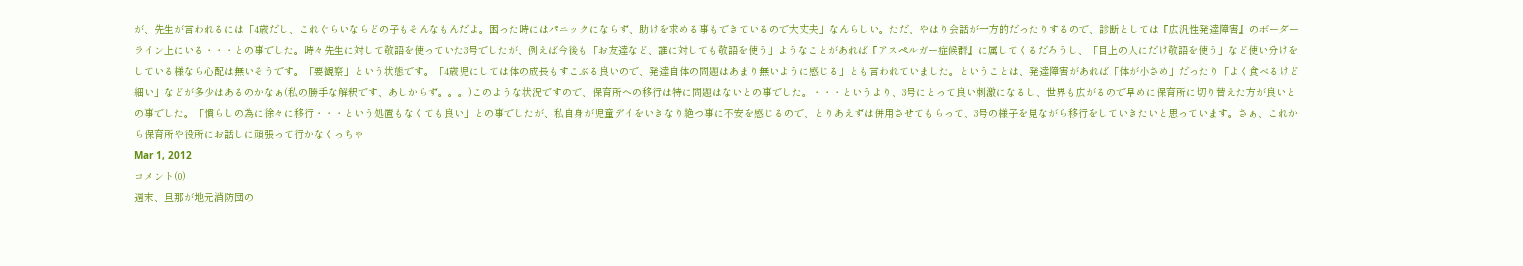が、先生が言われるには「4歳だし、これぐらいならどの子もそんなもんだよ。困った時にはパニックにならず、助けを求める事もできているので大丈夫」なんらしい。ただ、やはり会話が一方的だったりするので、診断としては『広汎性発達障害』のボーダーライン上にいる・・・との事でした。時々先生に対して敬語を使っていた3号でしたが、例えば今後も「お友達など、誰に対しても敬語を使う」ようなことがあれば『アスペルガー症候群』に属してくるだろうし、「目上の人にだけ敬語を使う」など使い分けをしている様なら心配は無いそうです。「要観察」という状態です。「4歳児にしては体の成長もすこぶる良いので、発達自体の問題はあまり無いように感じる」とも言われていました。ということは、発達障害があれば「体が小さめ」だったり「よく食べるけど細い」などが多少はあるのかなぁ(私の勝手な解釈です、あしからず。。。)このような状況ですので、保育所への移行は特に問題はないとの事でした。・・・というより、3号にとって良い刺激になるし、世界も広がるので早めに保育所に切り替えた方が良いとの事でした。「慣らしの為に徐々に移行・・・という処置もなくても良い」との事でしたが、私自身が児童デイをいきなり絶つ事に不安を感じるので、とりあえずは併用させてもらって、3号の様子を見ながら移行をしていきたいと思っています。さぁ、これから保育所や役所にお話しに頑張って行かなくっちゃ
Mar 1, 2012
コメント(0)
週末、旦那が地元消防団の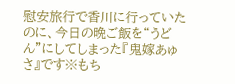慰安旅行で香川に行っていたのに、今日の晩ご飯を“うどん”にしてしまった『鬼嫁あゅさ』です※もち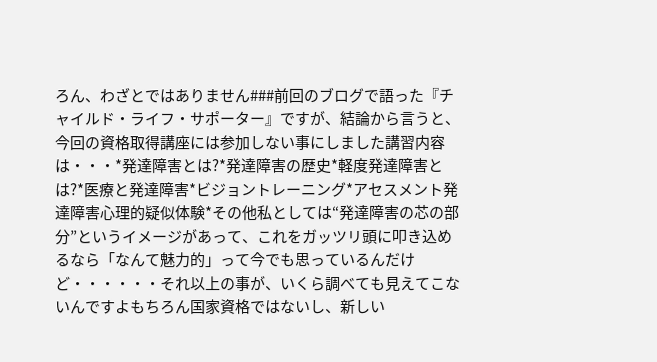ろん、わざとではありません###前回のブログで語った『チャイルド・ライフ・サポーター』ですが、結論から言うと、今回の資格取得講座には参加しない事にしました講習内容は・・・*発達障害とは?*発達障害の歴史*軽度発達障害とは?*医療と発達障害*ビジョントレーニング*アセスメント発達障害心理的疑似体験*その他私としては“発達障害の芯の部分”というイメージがあって、これをガッツリ頭に叩き込めるなら「なんて魅力的」って今でも思っているんだけど・・・・・・それ以上の事が、いくら調べても見えてこないんですよもちろん国家資格ではないし、新しい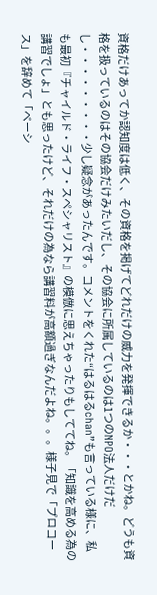資格だけあってか認知度は低く、その資格を掲げてどれだけの威力を発揮できるか・・・とかね。どうも資格を扱っているのはその協会だけみたいだし、その協会に所属しているのは1つのNPO法人だけだし・・・・・・・・・少し疑念があったんです。コメントをくれた“はるはるchan”も言っている様に、私も最初『チャイルド・ライフ・スペシャリスト』の模倣に思えちゃったりもしててね。「知識を高める為の講習でしょ」とも思ったけど、それだけの為なら講習料が高額過ぎなんだよね。。。様子見で「プロコース」を辞めて「ベーシ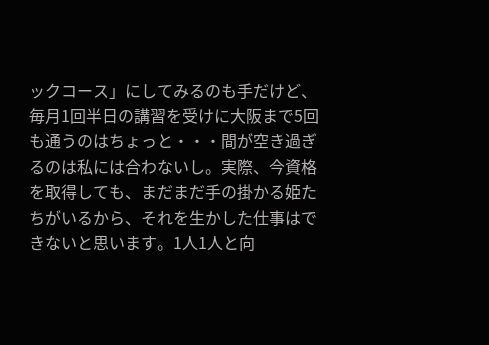ックコース」にしてみるのも手だけど、毎月1回半日の講習を受けに大阪まで5回も通うのはちょっと・・・間が空き過ぎるのは私には合わないし。実際、今資格を取得しても、まだまだ手の掛かる姫たちがいるから、それを生かした仕事はできないと思います。1人1人と向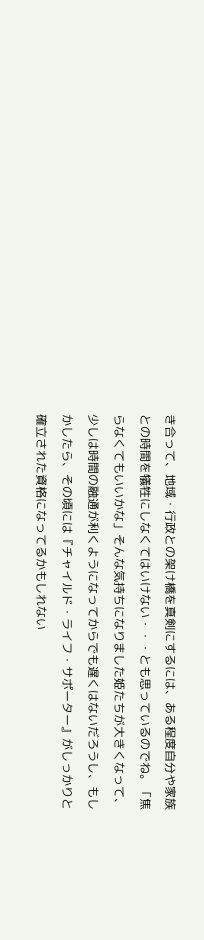き合って、地域・行政との架け橋を真剣にするには、ある程度自分や家族との時間を犠牲にしなくてはいけない・・・とも思っているのでね。「焦らなくてもいいかな」そんな気持ちになりました姫たちが大きくなって、少しは時間の融通が利くようになってからでも遅くはないだろうし、もしかしたら、その頃には『チャイルド・ライフ・サポーター』がしっかりと確立された資格になってるかもしれない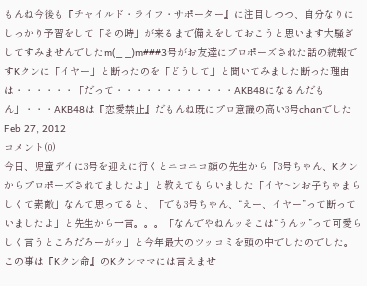もんね今後も『チャイルド・ライフ・サポーター』に注目しつつ、自分なりにしっかり予習をして「その時」が来るまで備えをしておこうと思います大騒ぎしてすみませんでしたm(_ _)m###3号がお友達にプロポーズされた話の続報ですKクンに「イヤー」と断ったのを「どうして」と聞いてみました断った理由は・・・・・・「だって・・・・・・・・・・・・AKB48になるんだもん」・・・AKB48は『恋愛禁止』だもんね既にプロ意識の高い3号chanでした
Feb 27, 2012
コメント(0)
今日、児童デイに3号を迎えに行くとニコニコ顔の先生から「3号ちゃん、Kクンからプロポーズされてましたよ」と教えてもらいました「イヤ~ンお子ちゃまらしくて素敵」なんて思ってると、「でも3号ちゃん、“えー、イヤー”って断っていましたよ」と先生から一言。。。「なんでやねんッそこは“うんッ”って可愛らしく言うところだろーがッ」と今年最大のツッコミを頭の中でしたのでした。この事は『Kクン命』のKクンママには言えませ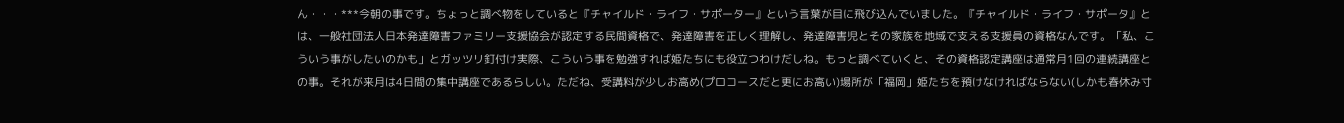ん・・・***今朝の事です。ちょっと調べ物をしていると『チャイルド・ライフ・サポーター』という言葉が目に飛び込んでいました。『チャイルド・ライフ・サポータ』とは、一般社団法人日本発達障害ファミリー支援協会が認定する民間資格で、発達障害を正しく理解し、発達障害児とその家族を地域で支える支援員の資格なんです。「私、こういう事がしたいのかも」とガッツリ釘付け実際、こういう事を勉強すれば姫たちにも役立つわけだしね。もっと調べていくと、その資格認定講座は通常月1回の連続講座との事。それが来月は4日間の集中講座であるらしい。ただね、受講料が少しお高め(プロコースだと更にお高い)場所が「福岡」姫たちを預けなければならない(しかも春休み寸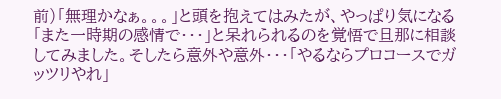前)「無理かなぁ。。。」と頭を抱えてはみたが、やっぱり気になる「また一時期の感情で・・・」と呆れられるのを覚悟で旦那に相談してみました。そしたら意外や意外・・・「やるならプロコースでガッツリやれ」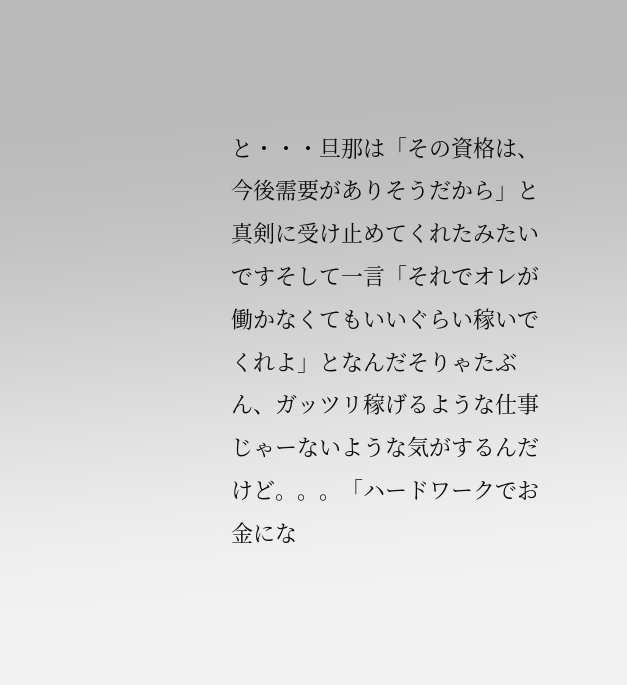と・・・旦那は「その資格は、今後需要がありそうだから」と真剣に受け止めてくれたみたいですそして一言「それでオレが働かなくてもいいぐらい稼いでくれよ」となんだそりゃたぶん、ガッツリ稼げるような仕事じゃーないような気がするんだけど。。。「ハードワークでお金にな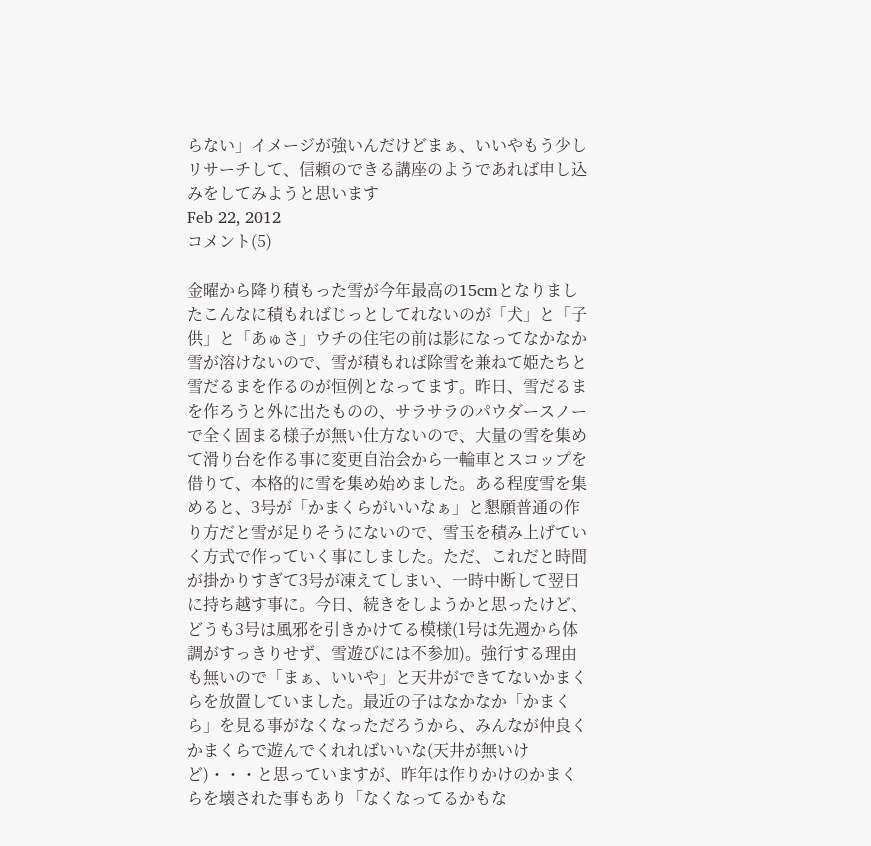らない」イメージが強いんだけどまぁ、いいやもう少しリサーチして、信頼のできる講座のようであれば申し込みをしてみようと思います
Feb 22, 2012
コメント(5)

金曜から降り積もった雪が今年最高の15cmとなりましたこんなに積もればじっとしてれないのが「犬」と「子供」と「あゅさ」ウチの住宅の前は影になってなかなか雪が溶けないので、雪が積もれば除雪を兼ねて姫たちと雪だるまを作るのが恒例となってます。昨日、雪だるまを作ろうと外に出たものの、サラサラのパウダースノーで全く固まる様子が無い仕方ないので、大量の雪を集めて滑り台を作る事に変更自治会から一輪車とスコップを借りて、本格的に雪を集め始めました。ある程度雪を集めると、3号が「かまくらがいいなぁ」と懇願普通の作り方だと雪が足りそうにないので、雪玉を積み上げていく方式で作っていく事にしました。ただ、これだと時間が掛かりすぎて3号が凍えてしまい、一時中断して翌日に持ち越す事に。今日、続きをしようかと思ったけど、どうも3号は風邪を引きかけてる模様(1号は先週から体調がすっきりせず、雪遊びには不参加)。強行する理由も無いので「まぁ、いいや」と天井ができてないかまくらを放置していました。最近の子はなかなか「かまくら」を見る事がなくなっただろうから、みんなが仲良くかまくらで遊んでくれればいいな(天井が無いけど)・・・と思っていますが、昨年は作りかけのかまくらを壊された事もあり「なくなってるかもな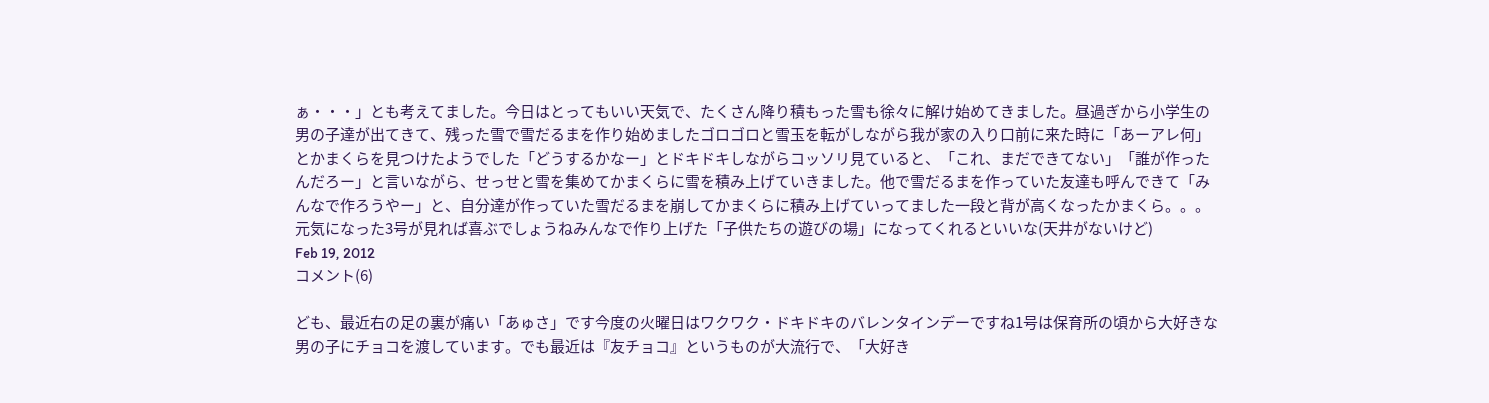ぁ・・・」とも考えてました。今日はとってもいい天気で、たくさん降り積もった雪も徐々に解け始めてきました。昼過ぎから小学生の男の子達が出てきて、残った雪で雪だるまを作り始めましたゴロゴロと雪玉を転がしながら我が家の入り口前に来た時に「あーアレ何」とかまくらを見つけたようでした「どうするかなー」とドキドキしながらコッソリ見ていると、「これ、まだできてない」「誰が作ったんだろー」と言いながら、せっせと雪を集めてかまくらに雪を積み上げていきました。他で雪だるまを作っていた友達も呼んできて「みんなで作ろうやー」と、自分達が作っていた雪だるまを崩してかまくらに積み上げていってました一段と背が高くなったかまくら。。。元気になった3号が見れば喜ぶでしょうねみんなで作り上げた「子供たちの遊びの場」になってくれるといいな(天井がないけど)
Feb 19, 2012
コメント(6)

ども、最近右の足の裏が痛い「あゅさ」です今度の火曜日はワクワク・ドキドキのバレンタインデーですね1号は保育所の頃から大好きな男の子にチョコを渡しています。でも最近は『友チョコ』というものが大流行で、「大好き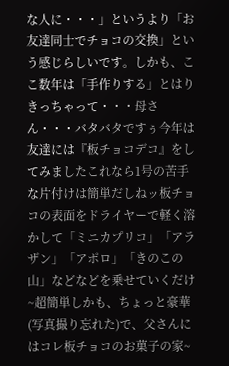な人に・・・」というより「お友達同士でチョコの交換」という感じらしいです。しかも、ここ数年は「手作りする」とはりきっちゃって・・・母さん・・・バタバタですぅ今年は友達には『板チョコデコ』をしてみましたこれなら1号の苦手な片付けは簡単だしねッ板チョコの表面をドライヤーで軽く溶かして「ミニカプリコ」「アラザン」「アポロ」「きのこの山」などなどを乗せていくだけ~超簡単しかも、ちょっと豪華(写真撮り忘れた)で、父さんにはコレ板チョコのお菓子の家~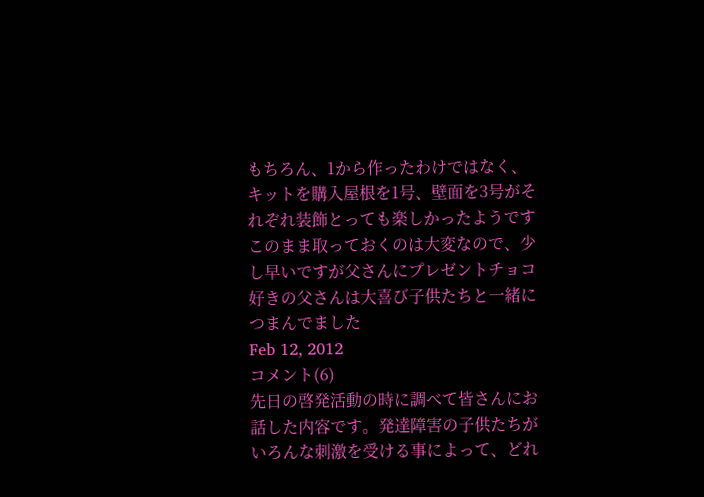もちろん、1から作ったわけではなく、キットを購入屋根を1号、壁面を3号がそれぞれ装飾とっても楽しかったようですこのまま取っておくのは大変なので、少し早いですが父さんにプレゼントチョコ好きの父さんは大喜び子供たちと一緒につまんでました
Feb 12, 2012
コメント(6)
先日の啓発活動の時に調べて皆さんにお話した内容です。発達障害の子供たちがいろんな刺激を受ける事によって、どれ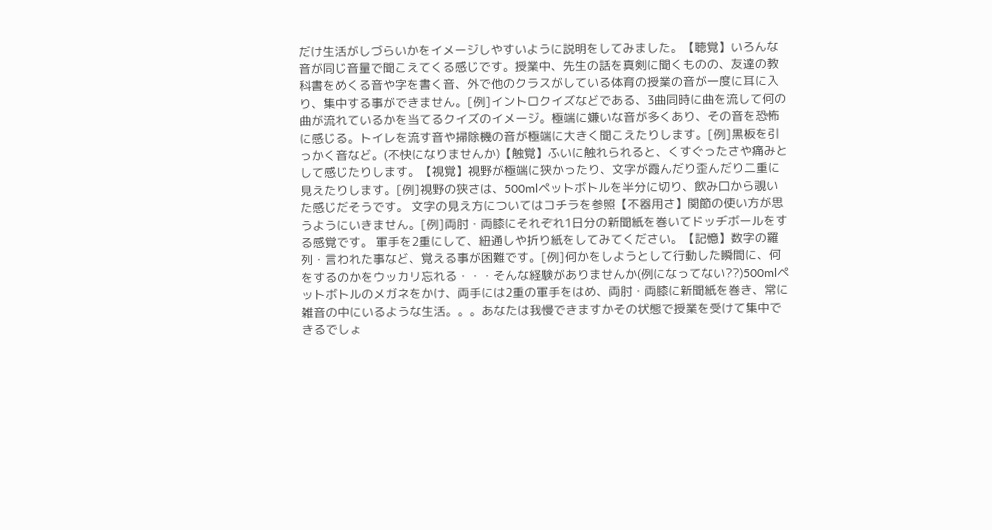だけ生活がしづらいかをイメージしやすいように説明をしてみました。【聴覚】いろんな音が同じ音量で聞こえてくる感じです。授業中、先生の話を真剣に聞くものの、友達の教科書をめくる音や字を書く音、外で他のクラスがしている体育の授業の音が一度に耳に入り、集中する事ができません。[例]イントロクイズなどである、3曲同時に曲を流して何の曲が流れているかを当てるクイズのイメージ。極端に嫌いな音が多くあり、その音を恐怖に感じる。トイレを流す音や掃除機の音が極端に大きく聞こえたりします。[例]黒板を引っかく音など。(不快になりませんか)【触覚】ふいに触れられると、くすぐったさや痛みとして感じたりします。【視覚】視野が極端に狭かったり、文字が霞んだり歪んだり二重に見えたりします。[例]視野の狭さは、500mlペットボトルを半分に切り、飲み口から覗いた感じだそうです。 文字の見え方についてはコチラを参照【不器用さ】関節の使い方が思うようにいきません。[例]両肘・両膝にそれぞれ1日分の新聞紙を巻いてドッヂボールをする感覚です。 軍手を2重にして、紐通しや折り紙をしてみてください。【記憶】数字の羅列・言われた事など、覚える事が困難です。[例]何かをしようとして行動した瞬間に、何をするのかをウッカリ忘れる・・・そんな経験がありませんか(例になってない??)500mlペットボトルのメガネをかけ、両手には2重の軍手をはめ、両肘・両膝に新聞紙を巻き、常に雑音の中にいるような生活。。。あなたは我慢できますかその状態で授業を受けて集中できるでしょ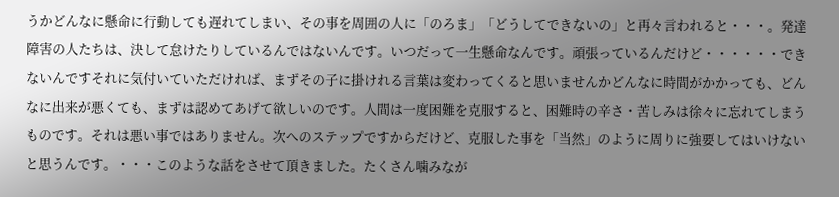うかどんなに懸命に行動しても遅れてしまい、その事を周囲の人に「のろま」「どうしてできないの」と再々言われると・・・。発達障害の人たちは、決して怠けたりしているんではないんです。いつだって一生懸命なんです。頑張っているんだけど・・・・・・できないんですそれに気付いていただければ、まずその子に掛けれる言葉は変わってくると思いませんかどんなに時間がかかっても、どんなに出来が悪くても、まずは認めてあげて欲しいのです。人間は一度困難を克服すると、困難時の辛さ・苦しみは徐々に忘れてしまうものです。それは悪い事ではありません。次へのステップですからだけど、克服した事を「当然」のように周りに強要してはいけないと思うんです。・・・このような話をさせて頂きました。たくさん噛みなが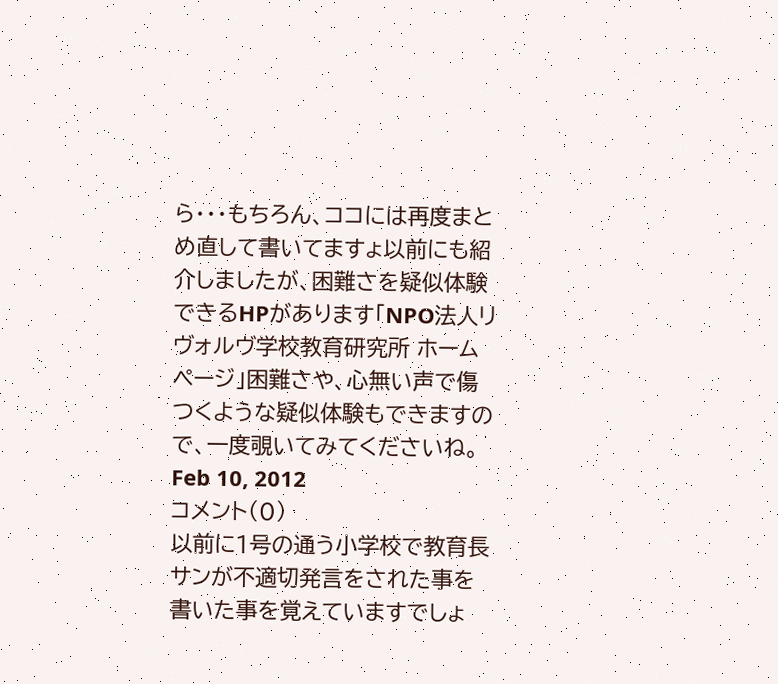ら・・・もちろん、ココには再度まとめ直して書いてますょ以前にも紹介しましたが、困難さを疑似体験できるHPがあります「NPO法人リヴォルヴ学校教育研究所 ホームページ」困難さや、心無い声で傷つくような疑似体験もできますので、一度覗いてみてくださいね。
Feb 10, 2012
コメント(0)
以前に1号の通う小学校で教育長サンが不適切発言をされた事を書いた事を覚えていますでしょ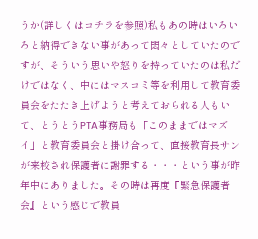うか(詳しくはコチラを参照)私もあの時はいろいろと納得できない事があって悶々としていたのですが、そういう思いや怒りを持っていたのは私だけではなく、中にはマスコミ等を利用して教育委員会をたたき上げようと考えておられる人もいて、とうとうPTA事務局も「このままではマズイ」と教育委員会と掛け合って、直接教育長サンが来校され保護者に謝罪する・・・という事が昨年中にありました。その時は再度『緊急保護者会』という感じで教員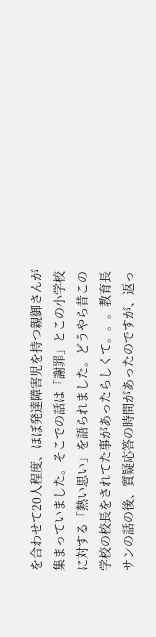を合わせて20人程度、ほぼ発達障害児を持つ親御さんが集まっていました。そこでの話は「謝罪」とこの小学校に対する「熱い思い」を語られました。どうやら昔この学校の校長をされてた事があったらしくて。。。教育長サンの話の後、質疑応答の時間があったのですが、返っ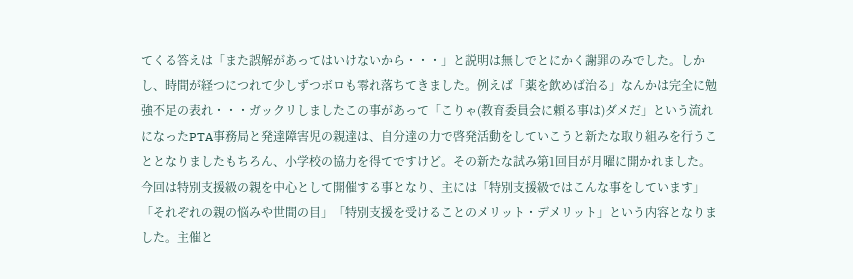てくる答えは「また誤解があってはいけないから・・・」と説明は無しでとにかく謝罪のみでした。しかし、時間が経つにつれて少しずつボロも零れ落ちてきました。例えば「薬を飲めば治る」なんかは完全に勉強不足の表れ・・・ガックリしましたこの事があって「こりゃ(教育委員会に頼る事は)ダメだ」という流れになったPTA事務局と発達障害児の親達は、自分達の力で啓発活動をしていこうと新たな取り組みを行うこととなりましたもちろん、小学校の協力を得てですけど。その新たな試み第1回目が月曜に開かれました。今回は特別支援級の親を中心として開催する事となり、主には「特別支援級ではこんな事をしています」「それぞれの親の悩みや世間の目」「特別支援を受けることのメリット・デメリット」という内容となりました。主催と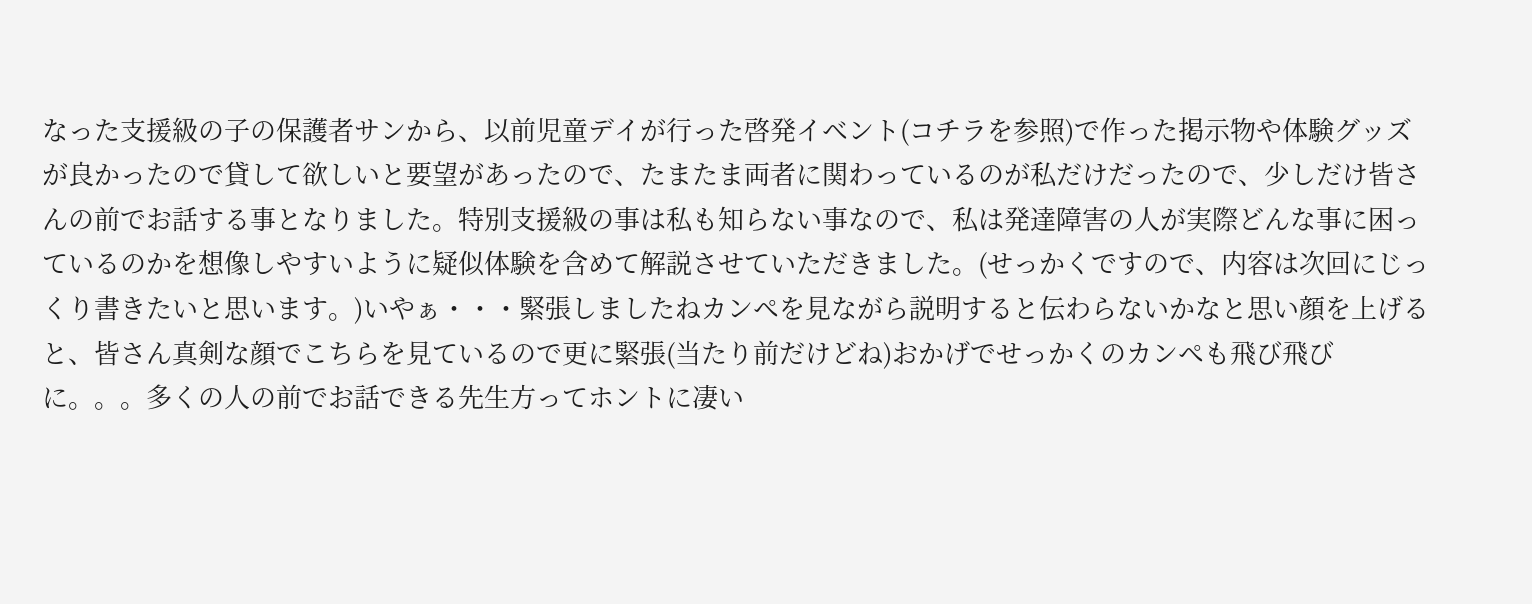なった支援級の子の保護者サンから、以前児童デイが行った啓発イベント(コチラを参照)で作った掲示物や体験グッズが良かったので貸して欲しいと要望があったので、たまたま両者に関わっているのが私だけだったので、少しだけ皆さんの前でお話する事となりました。特別支援級の事は私も知らない事なので、私は発達障害の人が実際どんな事に困っているのかを想像しやすいように疑似体験を含めて解説させていただきました。(せっかくですので、内容は次回にじっくり書きたいと思います。)いやぁ・・・緊張しましたねカンペを見ながら説明すると伝わらないかなと思い顔を上げると、皆さん真剣な顔でこちらを見ているので更に緊張(当たり前だけどね)おかげでせっかくのカンペも飛び飛びに。。。多くの人の前でお話できる先生方ってホントに凄い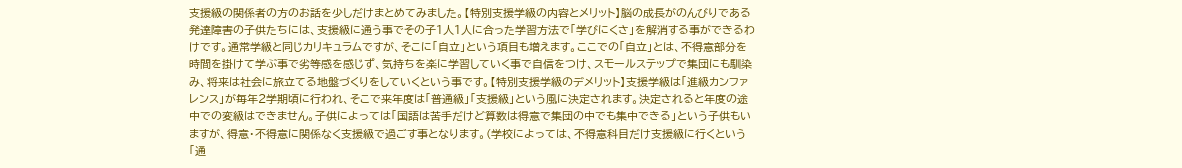支援級の関係者の方のお話を少しだけまとめてみました。【特別支援学級の内容とメリット】脳の成長がのんびりである発達障害の子供たちには、支援級に通う事でその子1人1人に合った学習方法で「学びにくさ」を解消する事ができるわけです。通常学級と同じカリキュラムですが、そこに「自立」という項目も増えます。ここでの「自立」とは、不得意部分を時間を掛けて学ぶ事で劣等感を感じず、気持ちを楽に学習していく事で自信をつけ、スモールステップで集団にも馴染み、将来は社会に旅立てる地盤づくりをしていくという事です。【特別支援学級のデメリット】支援学級は「進級カンファレンス」が毎年2学期頃に行われ、そこで来年度は「普通級」「支援級」という風に決定されます。決定されると年度の途中での変級はできません。子供によっては「国語は苦手だけど算数は得意で集団の中でも集中できる」という子供もいますが、得意・不得意に関係なく支援級で過ごす事となります。(学校によっては、不得意科目だけ支援級に行くという「通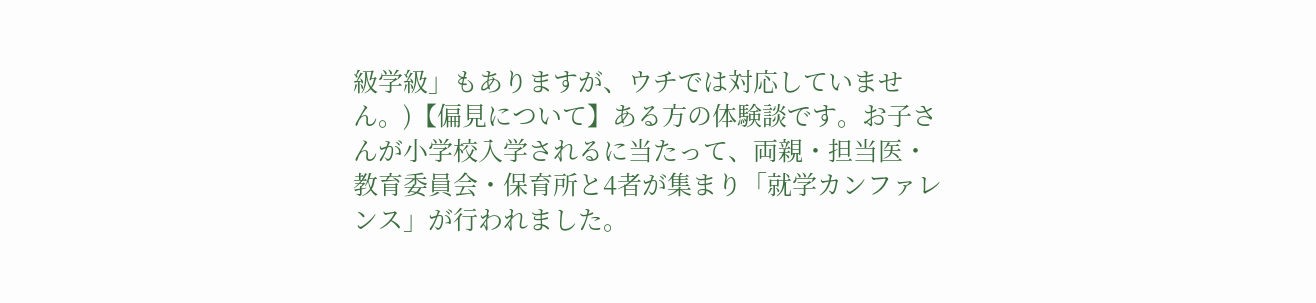級学級」もありますが、ウチでは対応していません。)【偏見について】ある方の体験談です。お子さんが小学校入学されるに当たって、両親・担当医・教育委員会・保育所と4者が集まり「就学カンファレンス」が行われました。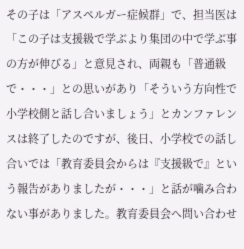その子は「アスペルガー症候群」で、担当医は「この子は支援級で学ぶより集団の中で学ぶ事の方が伸びる」と意見され、両親も「普通級で・・・」との思いがあり「そういう方向性で小学校側と話し合いましょう」とカンファレンスは終了したのですが、後日、小学校での話し合いでは「教育委員会からは『支援級で』という報告がありましたが・・・」と話が噛み合わない事がありました。教育委員会へ問い合わせ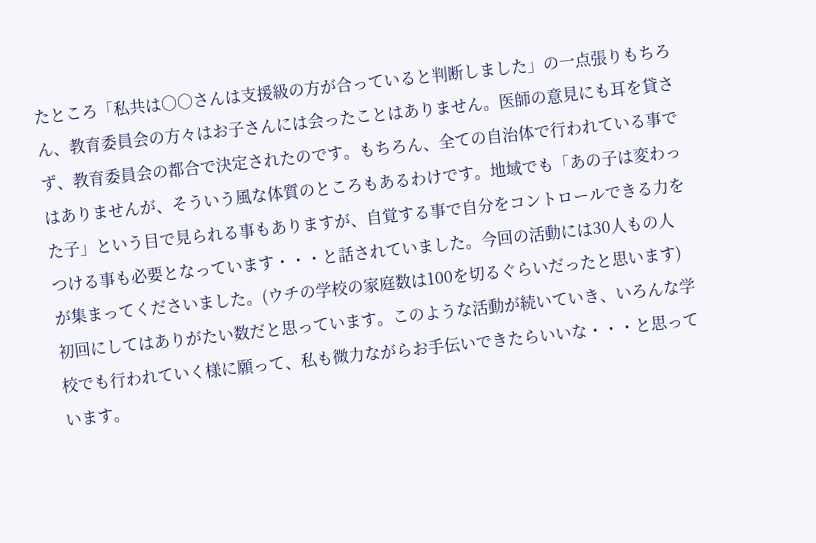たところ「私共は○○さんは支援級の方が合っていると判断しました」の一点張りもちろん、教育委員会の方々はお子さんには会ったことはありません。医師の意見にも耳を貸さず、教育委員会の都合で決定されたのです。もちろん、全ての自治体で行われている事ではありませんが、そういう風な体質のところもあるわけです。地域でも「あの子は変わった子」という目で見られる事もありますが、自覚する事で自分をコントロールできる力をつける事も必要となっています・・・と話されていました。今回の活動には30人もの人が集まってくださいました。(ウチの学校の家庭数は100を切るぐらいだったと思います)初回にしてはありがたい数だと思っています。このような活動が続いていき、いろんな学校でも行われていく様に願って、私も微力ながらお手伝いできたらいいな・・・と思っています。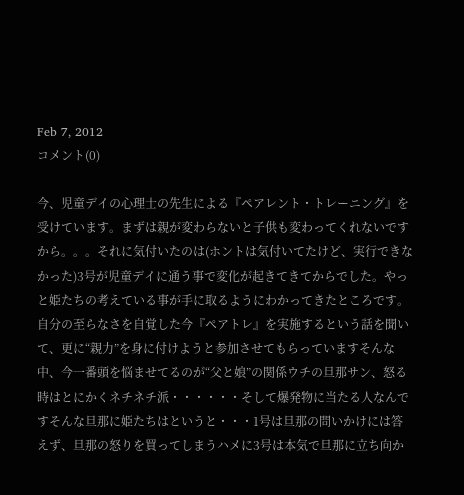Feb 7, 2012
コメント(0)

今、児童デイの心理士の先生による『ペアレント・トレーニング』を受けています。まずは親が変わらないと子供も変わってくれないですから。。。それに気付いたのは(ホントは気付いてたけど、実行できなかった)3号が児童デイに通う事で変化が起きてきてからでした。やっと姫たちの考えている事が手に取るようにわかってきたところです。自分の至らなさを自覚した今『ペアトレ』を実施するという話を聞いて、更に“親力”を身に付けようと参加させてもらっていますそんな中、今一番頭を悩ませてるのが“父と娘”の関係ウチの旦那サン、怒る時はとにかくネチネチ派・・・・・・そして爆発物に当たる人なんですそんな旦那に姫たちはというと・・・1号は旦那の問いかけには答えず、旦那の怒りを買ってしまうハメに3号は本気で旦那に立ち向か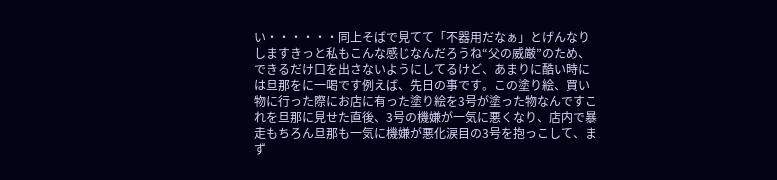い・・・・・・同上そばで見てて「不器用だなぁ」とげんなりしますきっと私もこんな感じなんだろうね“父の威厳”のため、できるだけ口を出さないようにしてるけど、あまりに酷い時には旦那をに一喝です例えば、先日の事です。この塗り絵、買い物に行った際にお店に有った塗り絵を3号が塗った物なんですこれを旦那に見せた直後、3号の機嫌が一気に悪くなり、店内で暴走もちろん旦那も一気に機嫌が悪化涙目の3号を抱っこして、まず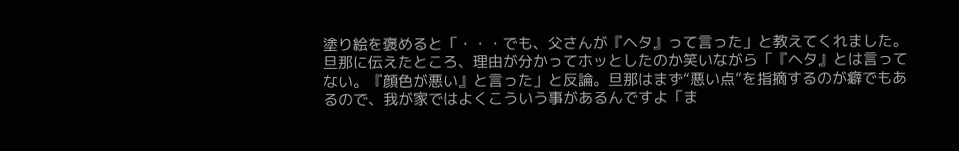塗り絵を褒めると「・・・でも、父さんが『ヘタ』って言った」と教えてくれました。旦那に伝えたところ、理由が分かってホッとしたのか笑いながら「『ヘタ』とは言ってない。『顔色が悪い』と言った」と反論。旦那はまず“悪い点”を指摘するのが癖でもあるので、我が家ではよくこういう事があるんですよ「ま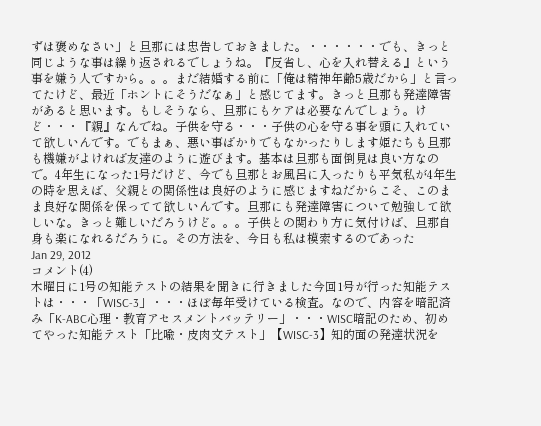ずは褒めなさい」と旦那には忠告しておきました。・・・・・・でも、きっと同じような事は繰り返されるでしょうね。『反省し、心を入れ替える』という事を嫌う人ですから。。。まだ結婚する前に「俺は精神年齢5歳だから」と言ってたけど、最近「ホントにそうだなぁ」と感じてます。きっと旦那も発達障害があると思います。もしそうなら、旦那にもケアは必要なんでしょう。けど・・・『親』なんでね。子供を守る・・・子供の心を守る事を頭に入れていて欲しいんです。でもまぁ、悪い事ばかりでもなかったりします姫たちも旦那も機嫌がよければ友達のように遊びます。基本は旦那も面倒見は良い方なので。4年生になった1号だけど、今でも旦那とお風呂に入ったりも平気私が4年生の時を思えば、父親との関係性は良好のように感じますねだからこそ、このまま良好な関係を保ってて欲しいんです。旦那にも発達障害について勉強して欲しいな。きっと難しいだろうけど。。。子供との関わり方に気付けば、旦那自身も楽になれるだろうに。その方法を、今日も私は模索するのであった
Jan 29, 2012
コメント(4)
木曜日に1号の知能テストの結果を聞きに行きました今回1号が行った知能テストは・・・「WISC-3」・・・ほぼ毎年受けている検査。なので、内容を暗記済み「K-ABC心理・教育アセスメントバッテリー」・・・WISC暗記のため、初めてやった知能テスト「比喩・皮肉文テスト」【WISC-3】知的面の発達状況を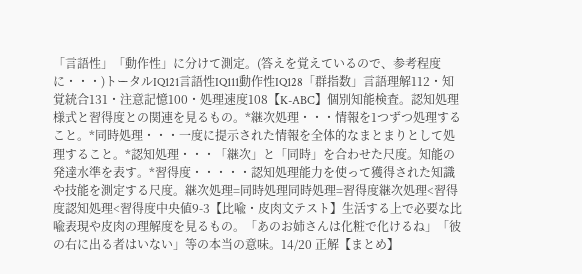「言語性」「動作性」に分けて測定。(答えを覚えているので、参考程度に・・・)トータルIQ121言語性IQ111動作性IQ128「群指数」言語理解112・知覚統合131・注意記憶100・処理速度108【K-ABC】個別知能検査。認知処理様式と習得度との関連を見るもの。*継次処理・・・情報を1つずつ処理すること。*同時処理・・・一度に提示された情報を全体的なまとまりとして処理すること。*認知処理・・・「継次」と「同時」を合わせた尺度。知能の発達水準を表す。*習得度・・・・・認知処理能力を使って獲得された知識や技能を測定する尺度。継次処理=同時処理同時処理=習得度継次処理<習得度認知処理<習得度中央値9-3【比喩・皮肉文テスト】生活する上で必要な比喩表現や皮肉の理解度を見るもの。「あのお姉さんは化粧で化けるね」「彼の右に出る者はいない」等の本当の意味。14/20 正解【まとめ】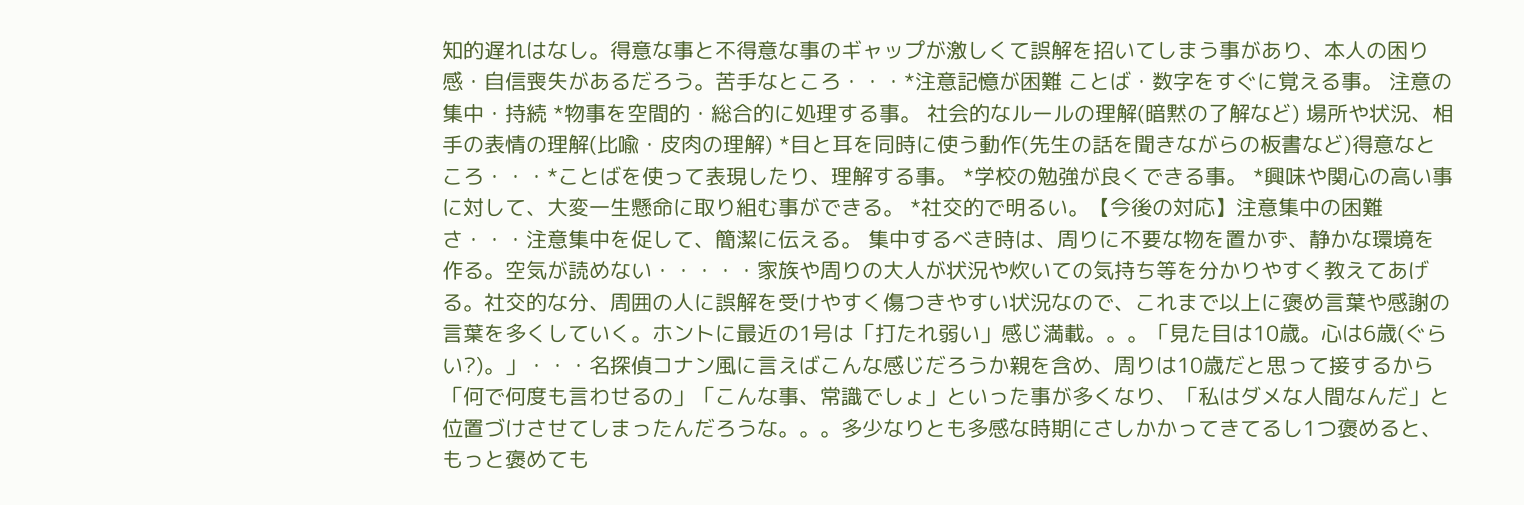知的遅れはなし。得意な事と不得意な事のギャップが激しくて誤解を招いてしまう事があり、本人の困り感・自信喪失があるだろう。苦手なところ・・・*注意記憶が困難 ことば・数字をすぐに覚える事。 注意の集中・持続 *物事を空間的・総合的に処理する事。 社会的なルールの理解(暗黙の了解など) 場所や状況、相手の表情の理解(比喩・皮肉の理解) *目と耳を同時に使う動作(先生の話を聞きながらの板書など)得意なところ・・・*ことばを使って表現したり、理解する事。 *学校の勉強が良くできる事。 *興味や関心の高い事に対して、大変一生懸命に取り組む事ができる。 *社交的で明るい。【今後の対応】注意集中の困難さ・・・注意集中を促して、簡潔に伝える。 集中するべき時は、周りに不要な物を置かず、静かな環境を作る。空気が読めない・・・・・家族や周りの大人が状況や炊いての気持ち等を分かりやすく教えてあげる。社交的な分、周囲の人に誤解を受けやすく傷つきやすい状況なので、これまで以上に褒め言葉や感謝の言葉を多くしていく。ホントに最近の1号は「打たれ弱い」感じ満載。。。「見た目は10歳。心は6歳(ぐらい?)。」・・・名探偵コナン風に言えばこんな感じだろうか親を含め、周りは10歳だと思って接するから「何で何度も言わせるの」「こんな事、常識でしょ」といった事が多くなり、「私はダメな人間なんだ」と位置づけさせてしまったんだろうな。。。多少なりとも多感な時期にさしかかってきてるし1つ褒めると、もっと褒めても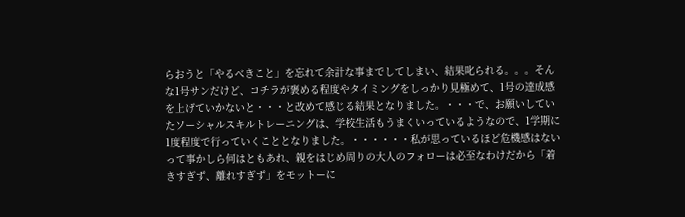らおうと「やるべきこと」を忘れて余計な事までしてしまい、結果叱られる。。。そんな1号サンだけど、コチラが褒める程度やタイミングをしっかり見極めて、1号の達成感を上げていかないと・・・と改めて感じる結果となりました。・・・で、お願いしていたソーシャルスキルトレーニングは、学校生活もうまくいっているようなので、1学期に1度程度で行っていくこととなりました。・・・・・・私が思っているほど危機感はないって事かしら何はともあれ、親をはじめ周りの大人のフォローは必至なわけだから「着きすぎず、離れすぎず」をモットーに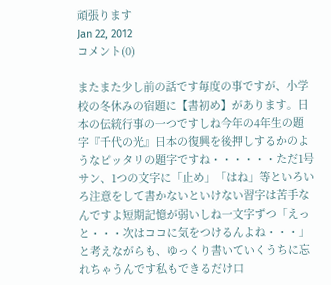頑張ります
Jan 22, 2012
コメント(0)

またまた少し前の話です毎度の事ですが、小学校の冬休みの宿題に【書初め】があります。日本の伝統行事の一つですしね今年の4年生の題字『千代の光』日本の復興を後押しするかのようなピッタリの題字ですね・・・・・・ただ1号サン、1つの文字に「止め」「はね」等といろいろ注意をして書かないといけない習字は苦手なんですよ短期記憶が弱いしね一文字ずつ「えっと・・・次はココに気をつけるんよね・・・」と考えながらも、ゆっくり書いていくうちに忘れちゃうんです私もできるだけ口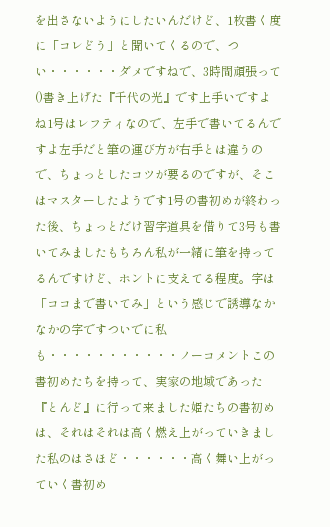を出さないようにしたいんだけど、1枚書く度に「コレどう」と聞いてくるので、つい・・・・・・ダメですねで、3時間頑張って()書き上げた『千代の光』です上手いですよね1号はレフティなので、左手で書いてるんですよ左手だと筆の運び方が右手とは違うので、ちょっとしたコツが要るのですが、そこはマスターしたようです1号の書初めが終わった後、ちょっとだけ習字道具を借りて3号も書いてみましたもちろん私が一緒に筆を持ってるんですけど、ホントに支えてる程度。字は「ココまで書いてみ」という感じで誘導なかなかの字ですついでに私も・・・・・・・・・・・ノーコメントこの書初めたちを持って、実家の地域であった『とんど』に行って来ました姫たちの書初めは、それはそれは高く燃え上がっていきました私のはさほど・・・・・・高く舞い上がっていく書初め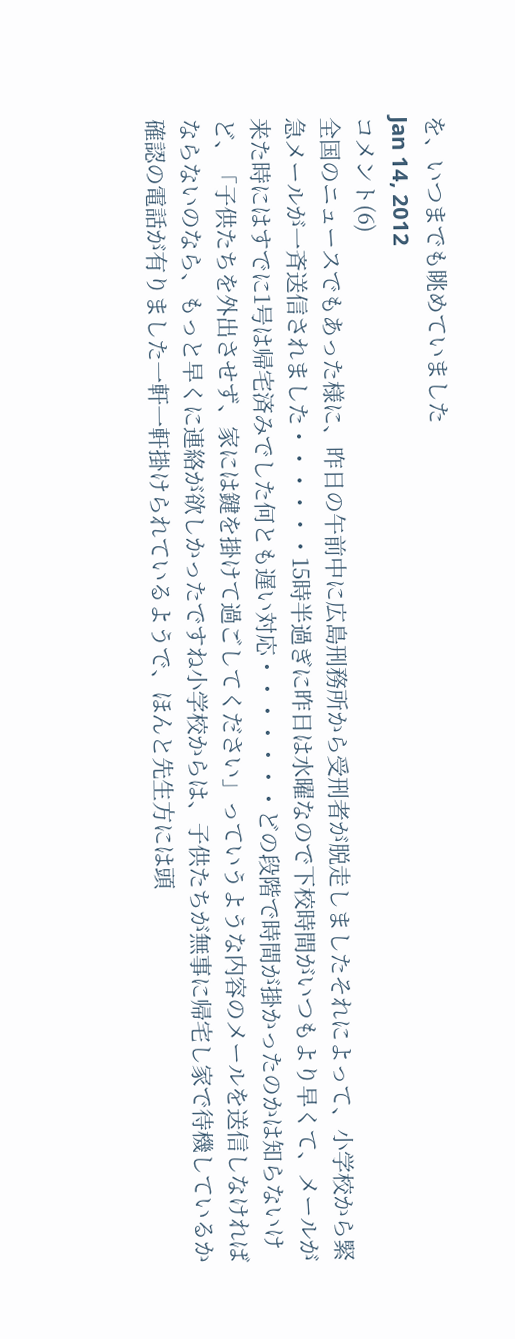を、いつまでも眺めていました
Jan 14, 2012
コメント(6)
全国のニュースでもあった様に、昨日の午前中に広島刑務所から受刑者が脱走しましたそれによって、小学校から緊急メールが一斉送信されました・・・・・・15時半過ぎに昨日は水曜なので下校時間がいつもより早くて、メールが来た時にはすでに1号は帰宅済みでした何とも遅い対応・・・・・・・どの段階で時間が掛かったのかは知らないけど、「子供たちを外出させず、家には鍵を掛けて過ごしてください」っていうような内容のメールを送信しなければならないのなら、もっと早くに連絡が欲しかったですね小学校からは、子供たちが無事に帰宅し家で待機しているか確認の電話が有りました一軒一軒掛けられているようで、ほんと先生方には頭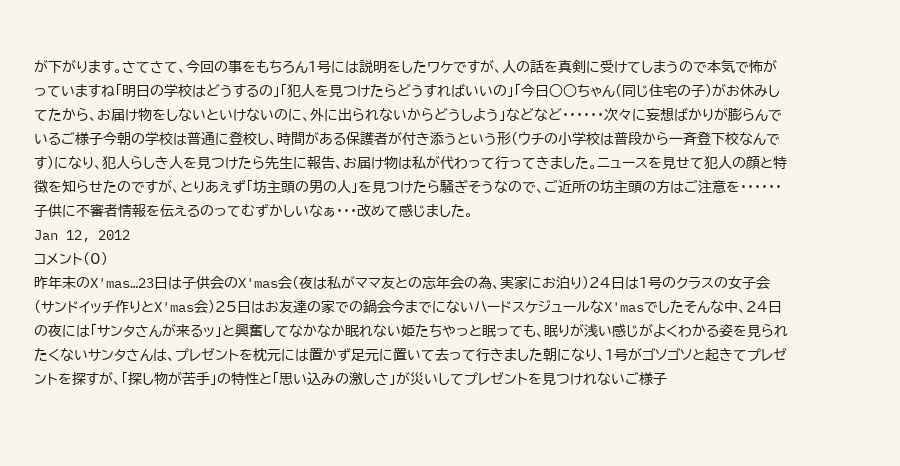が下がります。さてさて、今回の事をもちろん1号には説明をしたワケですが、人の話を真剣に受けてしまうので本気で怖がっていますね「明日の学校はどうするの」「犯人を見つけたらどうすればいいの」「今日○○ちゃん(同じ住宅の子)がお休みしてたから、お届け物をしないといけないのに、外に出られないからどうしよう」などなど・・・・・・次々に妄想ばかりが膨らんでいるご様子今朝の学校は普通に登校し、時間がある保護者が付き添うという形(ウチの小学校は普段から一斉登下校なんです)になり、犯人らしき人を見つけたら先生に報告、お届け物は私が代わって行ってきました。ニュースを見せて犯人の顔と特徴を知らせたのですが、とりあえず「坊主頭の男の人」を見つけたら騒ぎそうなので、ご近所の坊主頭の方はご注意を・・・・・・子供に不審者情報を伝えるのってむずかしいなぁ・・・改めて感じました。
Jan 12, 2012
コメント(0)
昨年末のX'mas…23日は子供会のX'mas会(夜は私がママ友との忘年会の為、実家にお泊り)24日は1号のクラスの女子会(サンドイッチ作りとX'mas会)25日はお友達の家での鍋会今までにないハードスケジュールなX'masでしたそんな中、24日の夜には「サンタさんが来るッ」と興奮してなかなか眠れない姫たちやっと眠っても、眠りが浅い感じがよくわかる姿を見られたくないサンタさんは、プレゼントを枕元には置かず足元に置いて去って行きました朝になり、1号がゴソゴソと起きてプレゼントを探すが、「探し物が苦手」の特性と「思い込みの激しさ」が災いしてプレゼントを見つけれないご様子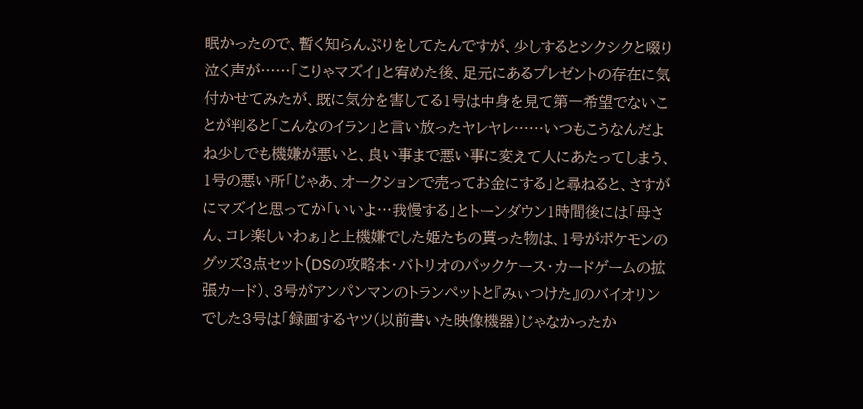眠かったので、暫く知らんぷりをしてたんですが、少しするとシクシクと啜り泣く声が……「こりゃマズイ」と宥めた後、足元にあるプレゼントの存在に気付かせてみたが、既に気分を害してる1号は中身を見て第一希望でないことが判ると「こんなのイラン」と言い放ったヤレヤレ……いつもこうなんだよね少しでも機嫌が悪いと、良い事まで悪い事に変えて人にあたってしまう、1号の悪い所「じゃあ、オークションで売ってお金にする」と尋ねると、さすがにマズイと思ってか「いいよ…我慢する」とトーンダウン1時間後には「母さん、コレ楽しいわぁ」と上機嫌でした姫たちの貰った物は、1号がポケモンのグッズ3点セット(DSの攻略本・バトリオのパックケース・カードゲームの拡張カード)、3号がアンパンマンのトランペットと『みぃつけた』のバイオリンでした3号は「録画するヤツ(以前書いた映像機器)じゃなかったか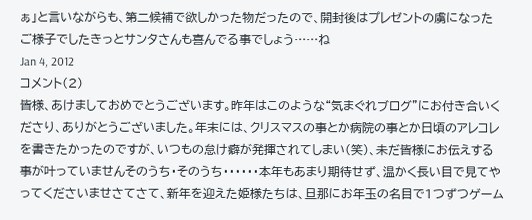ぁ」と言いながらも、第二候補で欲しかった物だったので、開封後はプレゼントの虜になったご様子でしたきっとサンタさんも喜んでる事でしょう……ね
Jan 4, 2012
コメント(2)
皆様、あけましておめでとうございます。昨年はこのような“気まぐれブログ”にお付き合いくださり、ありがとうございました。年末には、クリスマスの事とか病院の事とか日頃のアレコレを書きたかったのですが、いつもの怠け癖が発揮されてしまい(笑)、未だ皆様にお伝えする事が叶っていませんそのうち・そのうち・・・・・・本年もあまり期待せず、温かく長い目で見てやってくださいませさてさて、新年を迎えた姫様たちは、旦那にお年玉の名目で1つずつゲーム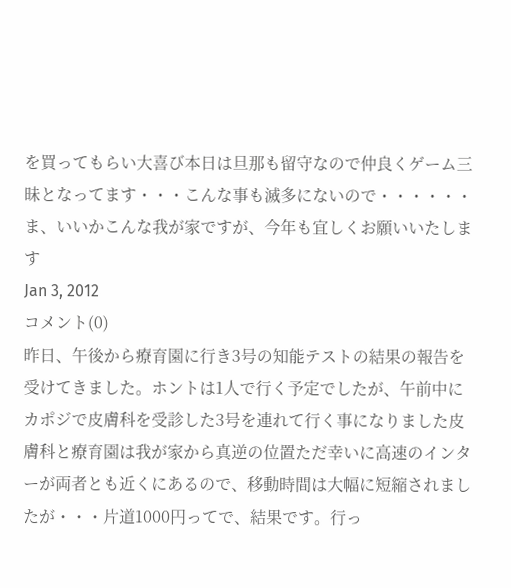を買ってもらい大喜び本日は旦那も留守なので仲良くゲーム三昧となってます・・・こんな事も滅多にないので・・・・・・ま、いいかこんな我が家ですが、今年も宜しくお願いいたします
Jan 3, 2012
コメント(0)
昨日、午後から療育園に行き3号の知能テストの結果の報告を受けてきました。ホントは1人で行く予定でしたが、午前中にカポジで皮膚科を受診した3号を連れて行く事になりました皮膚科と療育園は我が家から真逆の位置ただ幸いに高速のインターが両者とも近くにあるので、移動時間は大幅に短縮されましたが・・・片道1000円ってで、結果です。行っ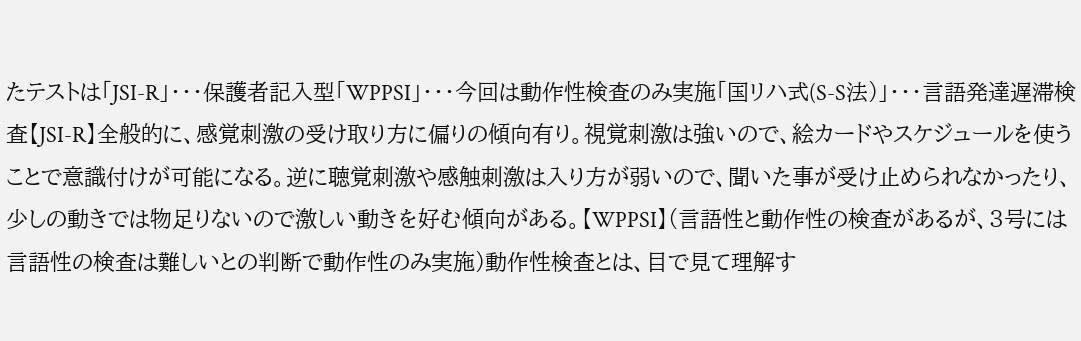たテストは「JSI-R」・・・保護者記入型「WPPSI」・・・今回は動作性検査のみ実施「国リハ式(S-S法)」・・・言語発達遅滞検査【JSI-R】全般的に、感覚刺激の受け取り方に偏りの傾向有り。視覚刺激は強いので、絵カードやスケジュールを使うことで意識付けが可能になる。逆に聴覚刺激や感触刺激は入り方が弱いので、聞いた事が受け止められなかったり、少しの動きでは物足りないので激しい動きを好む傾向がある。【WPPSI】(言語性と動作性の検査があるが、3号には言語性の検査は難しいとの判断で動作性のみ実施)動作性検査とは、目で見て理解す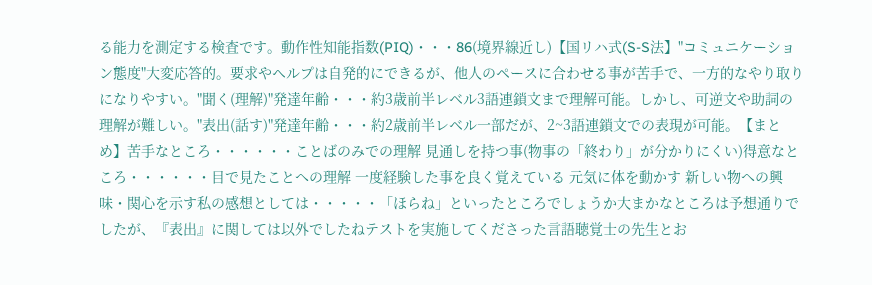る能力を測定する検査です。動作性知能指数(PIQ)・・・86(境界線近し)【国リハ式(S-S法】"コミュニケーション態度"大変応答的。要求やヘルプは自発的にできるが、他人のペースに合わせる事が苦手で、一方的なやり取りになりやすい。"聞く(理解)"発達年齢・・・約3歳前半レベル3語連鎖文まで理解可能。しかし、可逆文や助詞の理解が難しい。"表出(話す)"発達年齢・・・約2歳前半レベル一部だが、2~3語連鎖文での表現が可能。【まとめ】苦手なところ・・・・・・ことばのみでの理解 見通しを持つ事(物事の「終わり」が分かりにくい)得意なところ・・・・・・目で見たことへの理解 一度経験した事を良く覚えている 元気に体を動かす 新しい物への興味・関心を示す私の感想としては・・・・・「ほらね」といったところでしょうか大まかなところは予想通りでしたが、『表出』に関しては以外でしたねテストを実施してくださった言語聴覚士の先生とお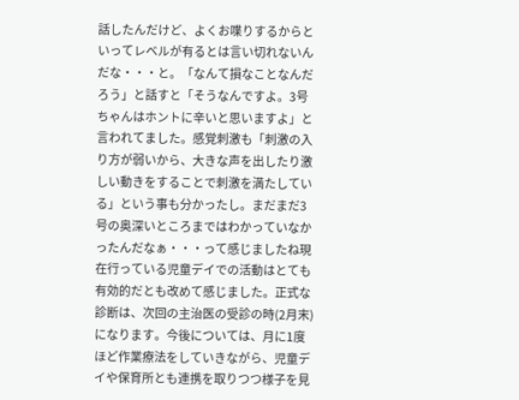話したんだけど、よくお喋りするからといってレベルが有るとは言い切れないんだな・・・と。「なんて損なことなんだろう」と話すと「そうなんですよ。3号ちゃんはホントに辛いと思いますよ」と言われてました。感覚刺激も「刺激の入り方が弱いから、大きな声を出したり激しい動きをすることで刺激を満たしている」という事も分かったし。まだまだ3号の奥深いところまではわかっていなかったんだなぁ・・・って感じましたね現在行っている児童デイでの活動はとても有効的だとも改めて感じました。正式な診断は、次回の主治医の受診の時(2月末)になります。今後については、月に1度ほど作業療法をしていきながら、児童デイや保育所とも連携を取りつつ様子を見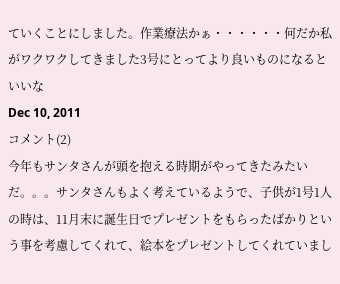ていくことにしました。作業療法かぁ・・・・・・何だか私がワクワクしてきました3号にとってより良いものになるといいな
Dec 10, 2011
コメント(2)
今年もサンタさんが頭を抱える時期がやってきたみたいだ。。。サンタさんもよく考えているようで、子供が1号1人の時は、11月末に誕生日でプレゼントをもらったばかりという事を考慮してくれて、絵本をプレゼントしてくれていまし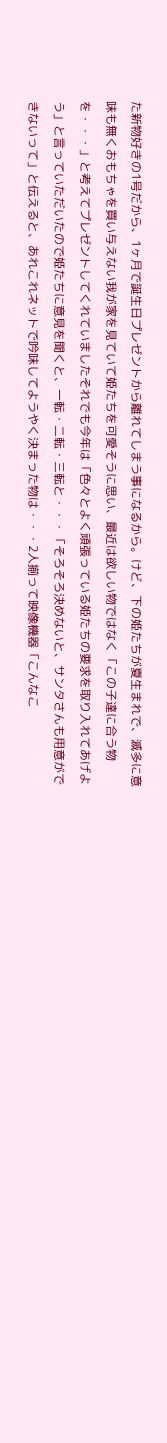た新物好きの1号だから、1ヶ月で誕生日プレゼントから離れてしまう事になるから。けど、下の姫たちが夏生まれで、滅多に意味も無くおもちゃを買い与えない我が家を見ていて姫たちを可愛そうに思い、最近は欲しい物ではなく「この子達に合う物を・・・」と考えてプレゼントしてくれていましたそれでも今年は「色々とよく頑張っている姫たちの要求を取り入れてあげよう」と言っていただいたので姫たちに意見を聞くと、一転・二転・三転と・・・「そろそろ決めないと、サンタさんも用意ができないって」と伝えると、あれこれネットで吟味してようやく決まった物は・・・2人揃って映像機器「こんなこ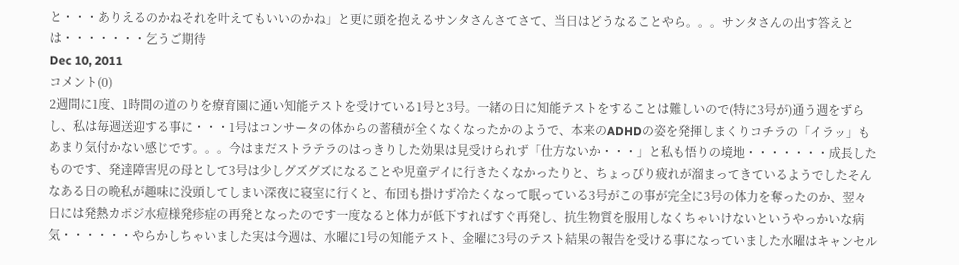と・・・ありえるのかねそれを叶えてもいいのかね」と更に頭を抱えるサンタさんさてさて、当日はどうなることやら。。。サンタさんの出す答えとは・・・・・・・乞うご期待
Dec 10, 2011
コメント(0)
2週間に1度、1時間の道のりを療育園に通い知能テストを受けている1号と3号。一緒の日に知能テストをすることは難しいので(特に3号が)通う週をずらし、私は毎週送迎する事に・・・1号はコンサータの体からの蓄積が全くなくなったかのようで、本来のADHDの姿を発揮しまくりコチラの「イラッ」もあまり気付かない感じです。。。今はまだストラテラのはっきりした効果は見受けられず「仕方ないか・・・」と私も悟りの境地・・・・・・・成長したものです、発達障害児の母として3号は少しグズグズになることや児童デイに行きたくなかったりと、ちょっぴり疲れが溜まってきているようでしたそんなある日の晩私が趣味に没頭してしまい深夜に寝室に行くと、布団も掛けず冷たくなって眠っている3号がこの事が完全に3号の体力を奪ったのか、翌々日には発熱カポジ水痘様発疹症の再発となったのです一度なると体力が低下すればすぐ再発し、抗生物質を服用しなくちゃいけないというやっかいな病気・・・・・・やらかしちゃいました実は今週は、水曜に1号の知能テスト、金曜に3号のテスト結果の報告を受ける事になっていました水曜はキャンセル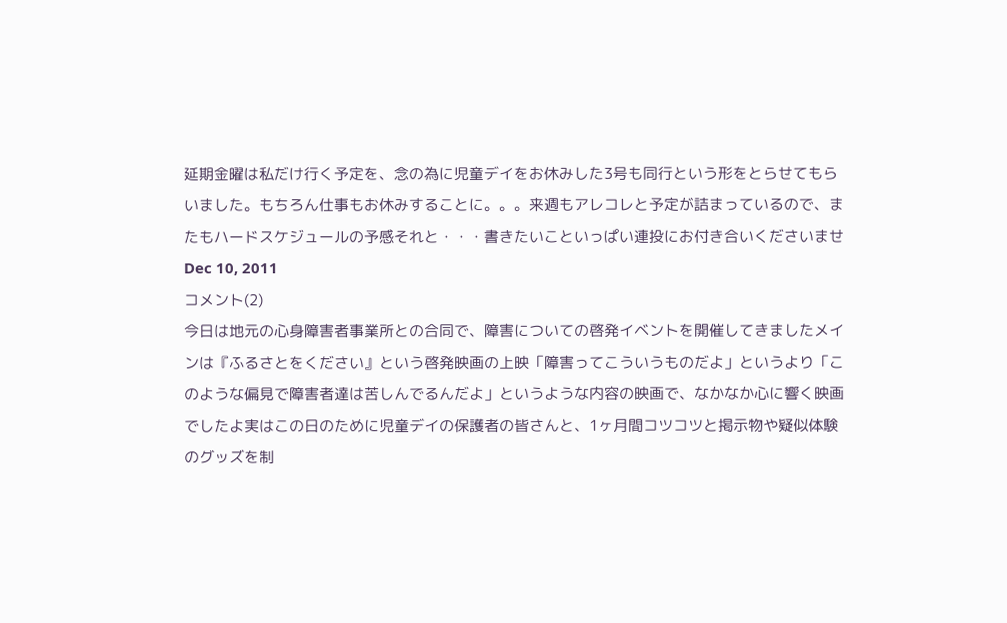延期金曜は私だけ行く予定を、念の為に児童デイをお休みした3号も同行という形をとらせてもらいました。もちろん仕事もお休みすることに。。。来週もアレコレと予定が詰まっているので、またもハードスケジュールの予感それと・・・書きたいこといっぱい連投にお付き合いくださいませ
Dec 10, 2011
コメント(2)
今日は地元の心身障害者事業所との合同で、障害についての啓発イベントを開催してきましたメインは『ふるさとをください』という啓発映画の上映「障害ってこういうものだよ」というより「このような偏見で障害者達は苦しんでるんだよ」というような内容の映画で、なかなか心に響く映画でしたよ実はこの日のために児童デイの保護者の皆さんと、1ヶ月間コツコツと掲示物や疑似体験のグッズを制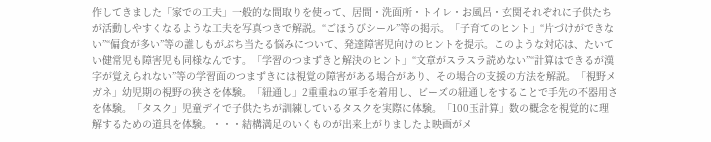作してきました「家での工夫」一般的な間取りを使って、居間・洗面所・トイレ・お風呂・玄関それぞれに子供たちが活動しやすくなるような工夫を写真つきで解説。“ごほうびシール”等の掲示。「子育てのヒント」“片づけができない”“偏食が多い”等の誰しもがぶち当たる悩みについて、発達障害児向けのヒントを提示。このような対応は、たいてい健常児も障害児も同様なんです。「学習のつまずきと解決のヒント」“文章がスラスラ読めない”“計算はできるが漢字が覚えられない”等の学習面のつまずきには視覚の障害がある場合があり、その場合の支援の方法を解説。「視野メガネ」幼児期の視野の狭さを体験。「紐通し」2重重ねの軍手を着用し、ビーズの紐通しをすることで手先の不器用さを体験。「タスク」児童デイで子供たちが訓練しているタスクを実際に体験。「100玉計算」数の概念を視覚的に理解するための道具を体験。・・・結構満足のいくものが出来上がりましたよ映画がメ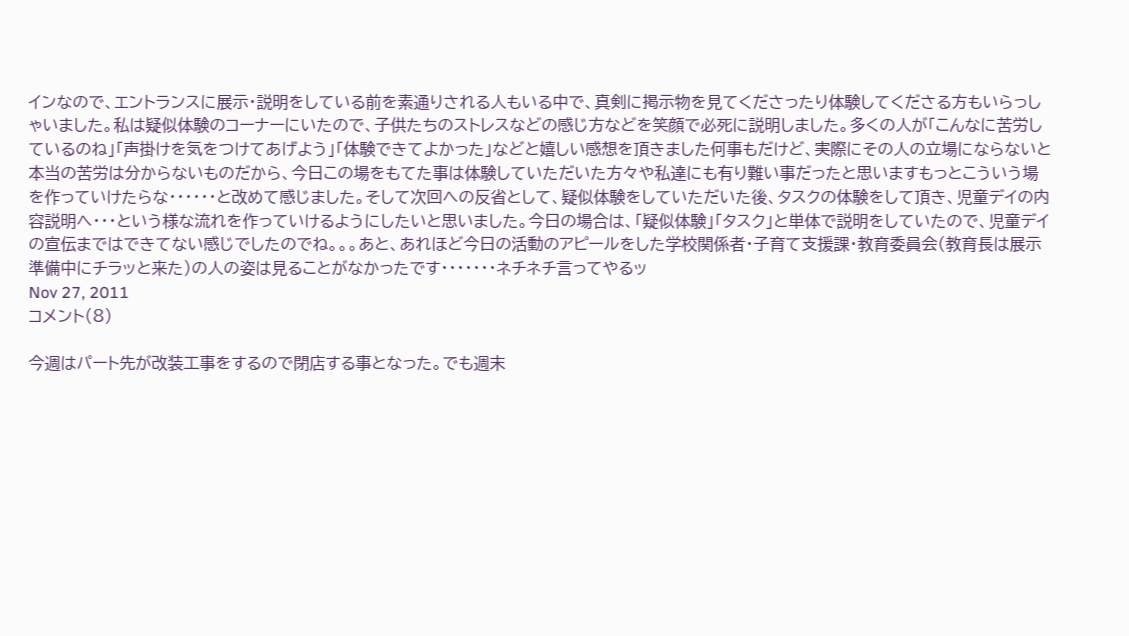インなので、エントランスに展示・説明をしている前を素通りされる人もいる中で、真剣に掲示物を見てくださったり体験してくださる方もいらっしゃいました。私は疑似体験のコーナーにいたので、子供たちのストレスなどの感じ方などを笑顔で必死に説明しました。多くの人が「こんなに苦労しているのね」「声掛けを気をつけてあげよう」「体験できてよかった」などと嬉しい感想を頂きました何事もだけど、実際にその人の立場にならないと本当の苦労は分からないものだから、今日この場をもてた事は体験していただいた方々や私達にも有り難い事だったと思いますもっとこういう場を作っていけたらな・・・・・・と改めて感じました。そして次回への反省として、疑似体験をしていただいた後、タスクの体験をして頂き、児童デイの内容説明へ・・・という様な流れを作っていけるようにしたいと思いました。今日の場合は、「疑似体験」「タスク」と単体で説明をしていたので、児童デイの宣伝まではできてない感じでしたのでね。。。あと、あれほど今日の活動のアピールをした学校関係者・子育て支援課・教育委員会(教育長は展示準備中にチラッと来た)の人の姿は見ることがなかったです・・・・・・・ネチネチ言ってやるッ
Nov 27, 2011
コメント(8)

今週はパート先が改装工事をするので閉店する事となった。でも週末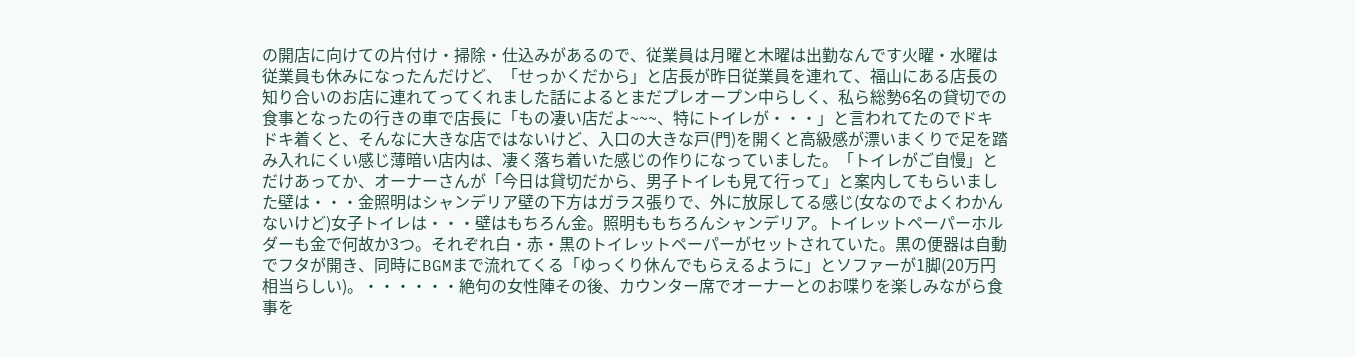の開店に向けての片付け・掃除・仕込みがあるので、従業員は月曜と木曜は出勤なんです火曜・水曜は従業員も休みになったんだけど、「せっかくだから」と店長が昨日従業員を連れて、福山にある店長の知り合いのお店に連れてってくれました話によるとまだプレオープン中らしく、私ら総勢6名の貸切での食事となったの行きの車で店長に「もの凄い店だよ~~~、特にトイレが・・・」と言われてたのでドキドキ着くと、そんなに大きな店ではないけど、入口の大きな戸(門)を開くと高級感が漂いまくりで足を踏み入れにくい感じ薄暗い店内は、凄く落ち着いた感じの作りになっていました。「トイレがご自慢」とだけあってか、オーナーさんが「今日は貸切だから、男子トイレも見て行って」と案内してもらいました壁は・・・金照明はシャンデリア壁の下方はガラス張りで、外に放尿してる感じ(女なのでよくわかんないけど)女子トイレは・・・壁はもちろん金。照明ももちろんシャンデリア。トイレットペーパーホルダーも金で何故か3つ。それぞれ白・赤・黒のトイレットペーパーがセットされていた。黒の便器は自動でフタが開き、同時にBGMまで流れてくる「ゆっくり休んでもらえるように」とソファーが1脚(20万円相当らしい)。・・・・・・絶句の女性陣その後、カウンター席でオーナーとのお喋りを楽しみながら食事を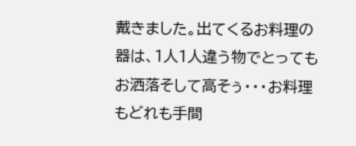戴きました。出てくるお料理の器は、1人1人違う物でとってもお洒落そして高そぅ・・・お料理もどれも手間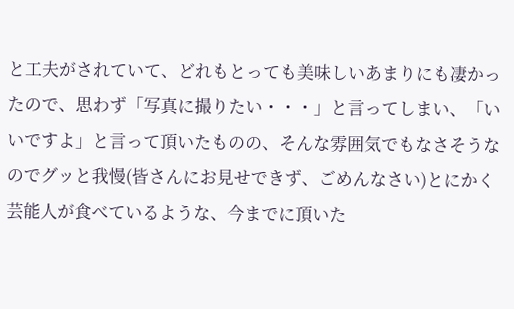と工夫がされていて、どれもとっても美味しいあまりにも凄かったので、思わず「写真に撮りたい・・・」と言ってしまい、「いいですよ」と言って頂いたものの、そんな雰囲気でもなさそうなのでグッと我慢(皆さんにお見せできず、ごめんなさい)とにかく芸能人が食べているような、今までに頂いた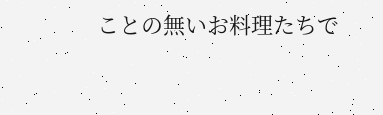ことの無いお料理たちで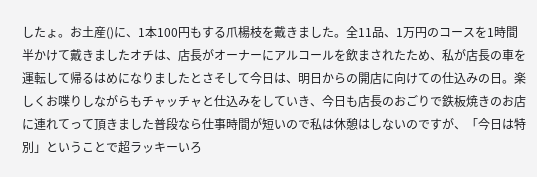したょ。お土産()に、1本100円もする爪楊枝を戴きました。全11品、1万円のコースを1時間半かけて戴きましたオチは、店長がオーナーにアルコールを飲まされたため、私が店長の車を運転して帰るはめになりましたとさそして今日は、明日からの開店に向けての仕込みの日。楽しくお喋りしながらもチャッチャと仕込みをしていき、今日も店長のおごりで鉄板焼きのお店に連れてって頂きました普段なら仕事時間が短いので私は休憩はしないのですが、「今日は特別」ということで超ラッキーいろ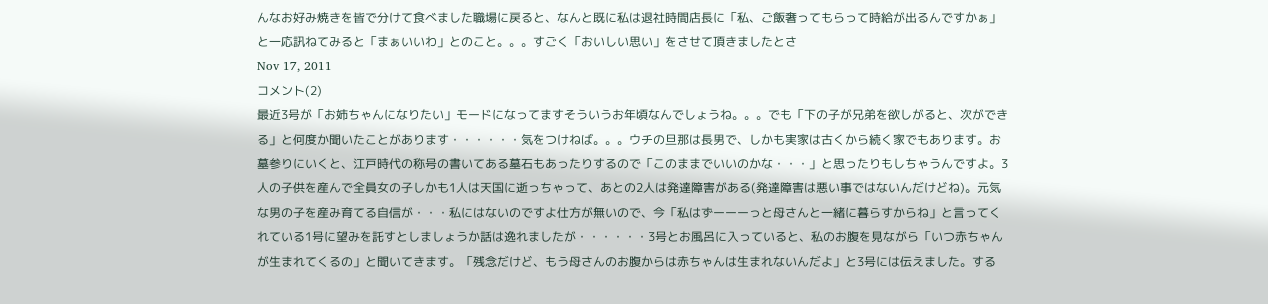んなお好み焼きを皆で分けて食べました職場に戻ると、なんと既に私は退社時間店長に「私、ご飯奢ってもらって時給が出るんですかぁ」と一応訊ねてみると「まぁいいわ」とのこと。。。すごく「おいしい思い」をさせて頂きましたとさ
Nov 17, 2011
コメント(2)
最近3号が「お姉ちゃんになりたい」モードになってますそういうお年頃なんでしょうね。。。でも「下の子が兄弟を欲しがると、次ができる」と何度か聞いたことがあります・・・・・・気をつけねば。。。ウチの旦那は長男で、しかも実家は古くから続く家でもあります。お墓参りにいくと、江戸時代の称号の書いてある墓石もあったりするので「このままでいいのかな・・・」と思ったりもしちゃうんですよ。3人の子供を産んで全員女の子しかも1人は天国に逝っちゃって、あとの2人は発達障害がある(発達障害は悪い事ではないんだけどね)。元気な男の子を産み育てる自信が・・・私にはないのですよ仕方が無いので、今「私はずーーーっと母さんと一緒に暮らすからね」と言ってくれている1号に望みを託すとしましょうか話は逸れましたが・・・・・・3号とお風呂に入っていると、私のお腹を見ながら「いつ赤ちゃんが生まれてくるの」と聞いてきます。「残念だけど、もう母さんのお腹からは赤ちゃんは生まれないんだよ」と3号には伝えました。する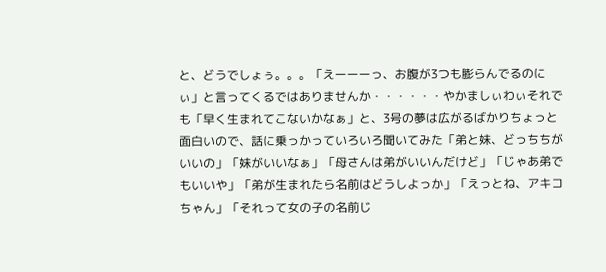と、どうでしょぅ。。。「えーーーっ、お腹が3つも膨らんでるのにぃ」と言ってくるではありませんか・・・・・・やかましぃわぃそれでも「早く生まれてこないかなぁ」と、3号の夢は広がるばかりちょっと面白いので、話に乗っかっていろいろ聞いてみた「弟と妹、どっちちがいいの」「妹がいいなぁ」「母さんは弟がいいんだけど」「じゃあ弟でもいいや」「弟が生まれたら名前はどうしよっか」「えっとね、アキコちゃん」「それって女の子の名前じ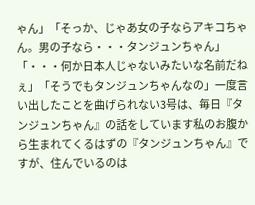ゃん」「そっか、じゃあ女の子ならアキコちゃん。男の子なら・・・タンジュンちゃん」「・・・何か日本人じゃないみたいな名前だねぇ」「そうでもタンジュンちゃんなの」一度言い出したことを曲げられない3号は、毎日『タンジュンちゃん』の話をしています私のお腹から生まれてくるはずの『タンジュンちゃん』ですが、住んでいるのは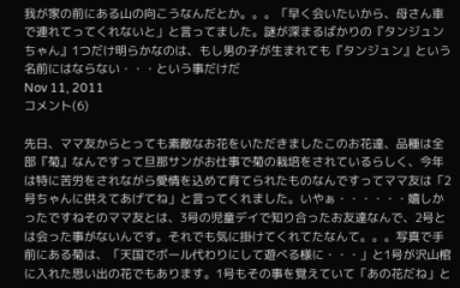我が家の前にある山の向こうなんだとか。。。「早く会いたいから、母さん車で連れてってくれないと」と言ってました。謎が深まるばかりの『タンジュンちゃん』1つだけ明らかなのは、もし男の子が生まれても『タンジュン』という名前にはならない・・・という事だけだ
Nov 11, 2011
コメント(6)

先日、ママ友からとっても素敵なお花をいただきましたこのお花達、品種は全部『菊』なんですって旦那サンがお仕事で菊の栽培をされているらしく、今年は特に苦労をされながら愛情を込めて育てられたものなんですってママ友は「2号ちゃんに供えてあげてね」と言ってくれました。いやぁ・・・・・・嬉しかったですねそのママ友とは、3号の児童デイで知り合ったお友達なんで、2号とは会った事がないんです。それでも気に掛けてくれてたなんて。。。写真で手前にある菊は、「天国でボール代わりにして遊べる様に・・・」と1号が沢山棺に入れた思い出の花でもあります。1号もその事を覚えていて「あの花だね」と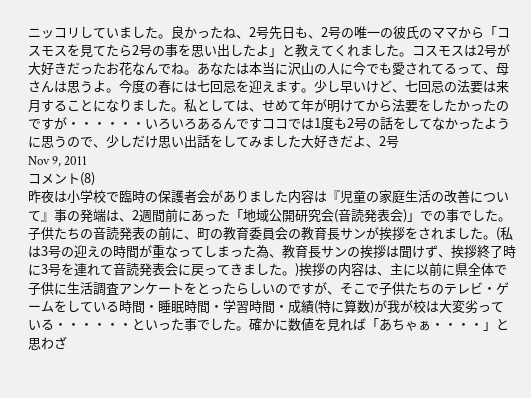ニッコリしていました。良かったね、2号先日も、2号の唯一の彼氏のママから「コスモスを見てたら2号の事を思い出したよ」と教えてくれました。コスモスは2号が大好きだったお花なんでね。あなたは本当に沢山の人に今でも愛されてるって、母さんは思うよ。今度の春には七回忌を迎えます。少し早いけど、七回忌の法要は来月することになりました。私としては、せめて年が明けてから法要をしたかったのですが・・・・・・いろいろあるんですココでは1度も2号の話をしてなかったように思うので、少しだけ思い出話をしてみました大好きだよ、2号
Nov 9, 2011
コメント(8)
昨夜は小学校で臨時の保護者会がありました内容は『児童の家庭生活の改善について』事の発端は、2週間前にあった「地域公開研究会(音読発表会)」での事でした。子供たちの音読発表の前に、町の教育委員会の教育長サンが挨拶をされました。(私は3号の迎えの時間が重なってしまった為、教育長サンの挨拶は聞けず、挨拶終了時に3号を連れて音読発表会に戻ってきました。)挨拶の内容は、主に以前に県全体で子供に生活調査アンケートをとったらしいのですが、そこで子供たちのテレビ・ゲームをしている時間・睡眠時間・学習時間・成績(特に算数)が我が校は大変劣っている・・・・・・といった事でした。確かに数値を見れば「あちゃぁ・・・・」と思わざ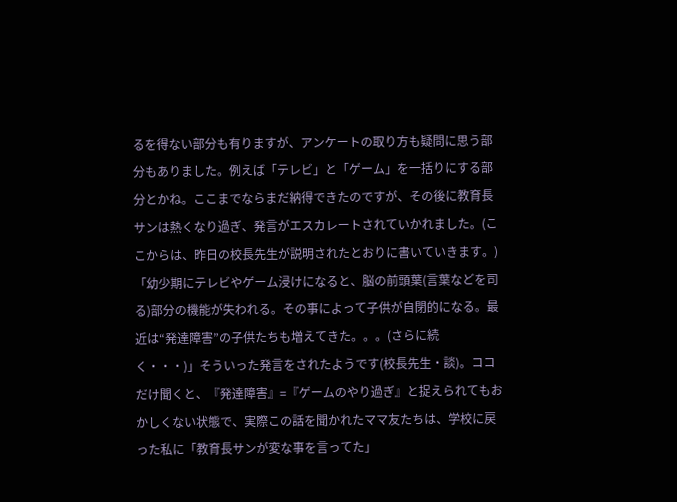るを得ない部分も有りますが、アンケートの取り方も疑問に思う部分もありました。例えば「テレビ」と「ゲーム」を一括りにする部分とかね。ここまでならまだ納得できたのですが、その後に教育長サンは熱くなり過ぎ、発言がエスカレートされていかれました。(ここからは、昨日の校長先生が説明されたとおりに書いていきます。)「幼少期にテレビやゲーム浸けになると、脳の前頭葉(言葉などを司る)部分の機能が失われる。その事によって子供が自閉的になる。最近は“発達障害”の子供たちも増えてきた。。。(さらに続く・・・)」そういった発言をされたようです(校長先生・談)。ココだけ聞くと、『発達障害』=『ゲームのやり過ぎ』と捉えられてもおかしくない状態で、実際この話を聞かれたママ友たちは、学校に戻った私に「教育長サンが変な事を言ってた」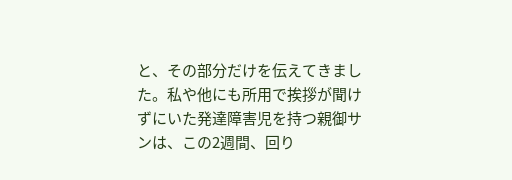と、その部分だけを伝えてきました。私や他にも所用で挨拶が聞けずにいた発達障害児を持つ親御サンは、この2週間、回り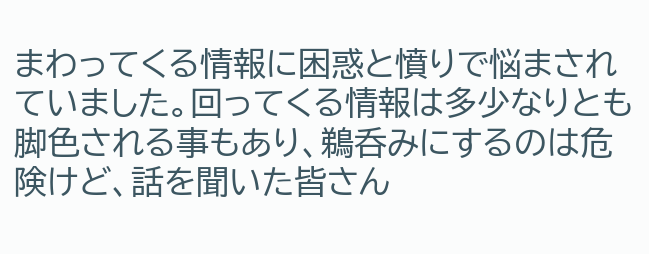まわってくる情報に困惑と憤りで悩まされていました。回ってくる情報は多少なりとも脚色される事もあり、鵜呑みにするのは危険けど、話を聞いた皆さん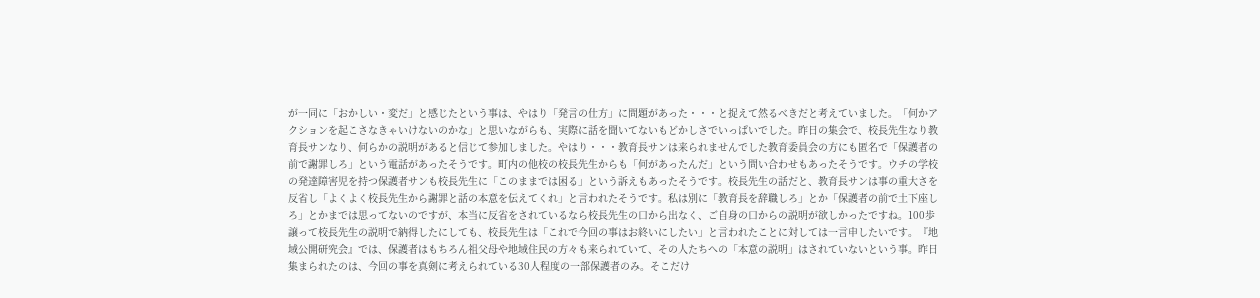が一同に「おかしい・変だ」と感じたという事は、やはり「発言の仕方」に問題があった・・・と捉えて然るべきだと考えていました。「何かアクションを起こさなきゃいけないのかな」と思いながらも、実際に話を聞いてないもどかしさでいっぱいでした。昨日の集会で、校長先生なり教育長サンなり、何らかの説明があると信じて参加しました。やはり・・・教育長サンは来られませんでした教育委員会の方にも匿名で「保護者の前で謝罪しろ」という電話があったそうです。町内の他校の校長先生からも「何があったんだ」という問い合わせもあったそうです。ウチの学校の発達障害児を持つ保護者サンも校長先生に「このままでは困る」という訴えもあったそうです。校長先生の話だと、教育長サンは事の重大さを反省し「よくよく校長先生から謝罪と話の本意を伝えてくれ」と言われたそうです。私は別に「教育長を辞職しろ」とか「保護者の前で土下座しろ」とかまでは思ってないのですが、本当に反省をされているなら校長先生の口から出なく、ご自身の口からの説明が欲しかったですね。100歩譲って校長先生の説明で納得したにしても、校長先生は「これで今回の事はお終いにしたい」と言われたことに対しては一言申したいです。『地域公開研究会』では、保護者はもちろん祖父母や地域住民の方々も来られていて、その人たちへの「本意の説明」はされていないという事。昨日集まられたのは、今回の事を真剣に考えられている30人程度の一部保護者のみ。そこだけ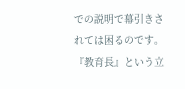での説明で幕引きされては困るのです。『教育長』という立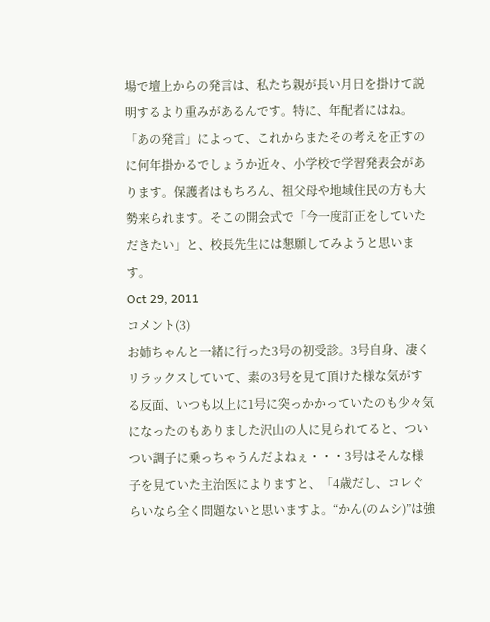場で壇上からの発言は、私たち親が長い月日を掛けて説明するより重みがあるんです。特に、年配者にはね。「あの発言」によって、これからまたその考えを正すのに何年掛かるでしょうか近々、小学校で学習発表会があります。保護者はもちろん、祖父母や地域住民の方も大勢来られます。そこの開会式で「今一度訂正をしていただきたい」と、校長先生には懇願してみようと思います。
Oct 29, 2011
コメント(3)
お姉ちゃんと一緒に行った3号の初受診。3号自身、凄くリラックスしていて、素の3号を見て頂けた様な気がする反面、いつも以上に1号に突っかかっていたのも少々気になったのもありました沢山の人に見られてると、ついつい調子に乗っちゃうんだよねぇ・・・3号はそんな様子を見ていた主治医によりますと、「4歳だし、コレぐらいなら全く問題ないと思いますよ。“かん(のムシ)”は強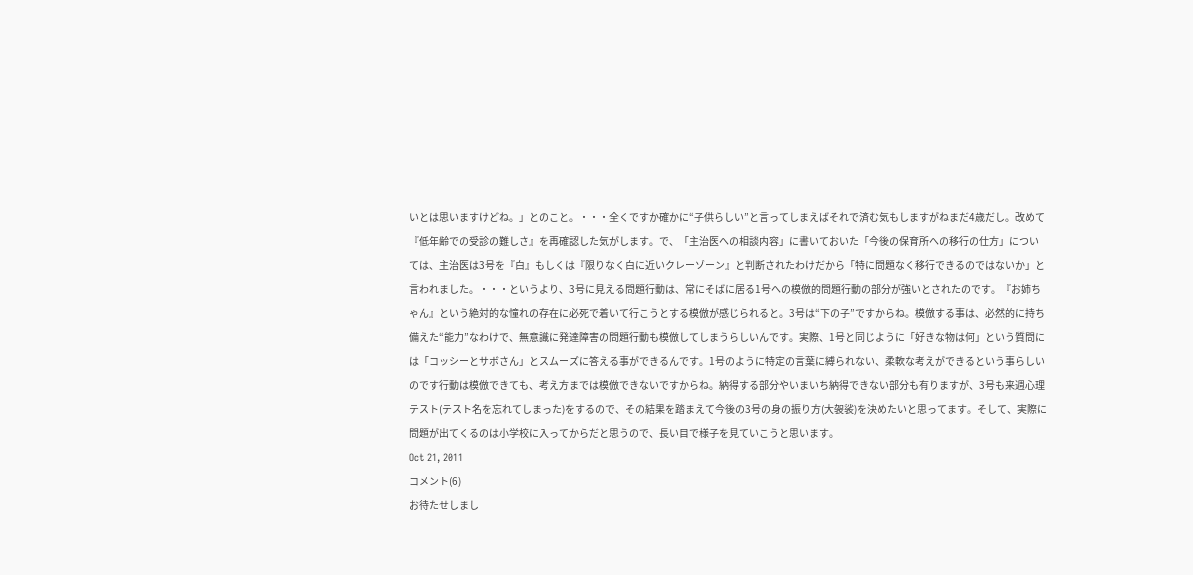いとは思いますけどね。」とのこと。・・・全くですか確かに“子供らしい”と言ってしまえばそれで済む気もしますがねまだ4歳だし。改めて『低年齢での受診の難しさ』を再確認した気がします。で、「主治医への相談内容」に書いておいた「今後の保育所への移行の仕方」については、主治医は3号を『白』もしくは『限りなく白に近いクレーゾーン』と判断されたわけだから「特に問題なく移行できるのではないか」と言われました。・・・というより、3号に見える問題行動は、常にそばに居る1号への模倣的問題行動の部分が強いとされたのです。『お姉ちゃん』という絶対的な憧れの存在に必死で着いて行こうとする模倣が感じられると。3号は“下の子”ですからね。模倣する事は、必然的に持ち備えた“能力”なわけで、無意識に発達障害の問題行動も模倣してしまうらしいんです。実際、1号と同じように「好きな物は何」という質問には「コッシーとサボさん」とスムーズに答える事ができるんです。1号のように特定の言葉に縛られない、柔軟な考えができるという事らしいのです行動は模倣できても、考え方までは模倣できないですからね。納得する部分やいまいち納得できない部分も有りますが、3号も来週心理テスト(テスト名を忘れてしまった)をするので、その結果を踏まえて今後の3号の身の振り方(大袈裟)を決めたいと思ってます。そして、実際に問題が出てくるのは小学校に入ってからだと思うので、長い目で様子を見ていこうと思います。
Oct 21, 2011
コメント(6)
お待たせしまし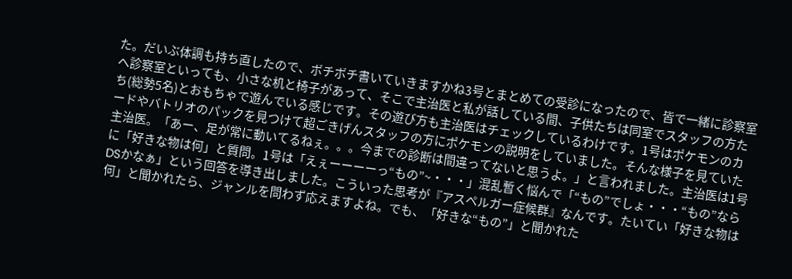た。だいぶ体調も持ち直したので、ボチボチ書いていきますかね3号とまとめての受診になったので、皆で一緒に診察室へ診察室といっても、小さな机と椅子があって、そこで主治医と私が話している間、子供たちは同室でスタッフの方たち(総勢5名)とおもちゃで遊んでいる感じです。その遊び方も主治医はチェックしているわけです。1号はポケモンのカードやバトリオのパックを見つけて超ごきげんスタッフの方にポケモンの説明をしていました。そんな様子を見ていた主治医。「あー、足が常に動いてるねぇ。。。今までの診断は間違ってないと思うよ。」と言われました。主治医は1号に「好きな物は何」と質問。1号は「えぇーーーーっ“もの”~・・・」混乱暫く悩んで「“もの”でしょ・・・“もの”ならDSかなぁ」という回答を導き出しました。こういった思考が『アスペルガー症候群』なんです。たいてい「好きな物は何」と聞かれたら、ジャンルを問わず応えますよね。でも、「好きな“もの”」と聞かれた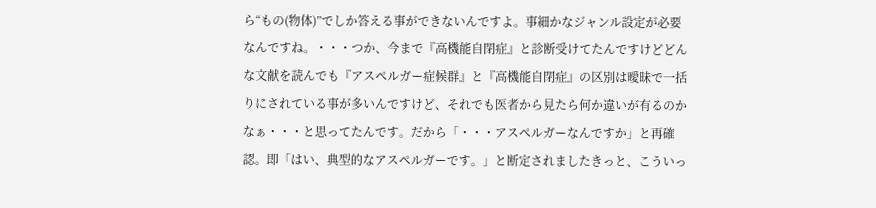ら“もの(物体)”でしか答える事ができないんですよ。事細かなジャンル設定が必要なんですね。・・・つか、今まで『高機能自閉症』と診断受けてたんですけどどんな文献を読んでも『アスペルガー症候群』と『高機能自閉症』の区別は曖昧で一括りにされている事が多いんですけど、それでも医者から見たら何か違いが有るのかなぁ・・・と思ってたんです。だから「・・・アスペルガーなんですか」と再確認。即「はい、典型的なアスペルガーです。」と断定されましたきっと、こういっ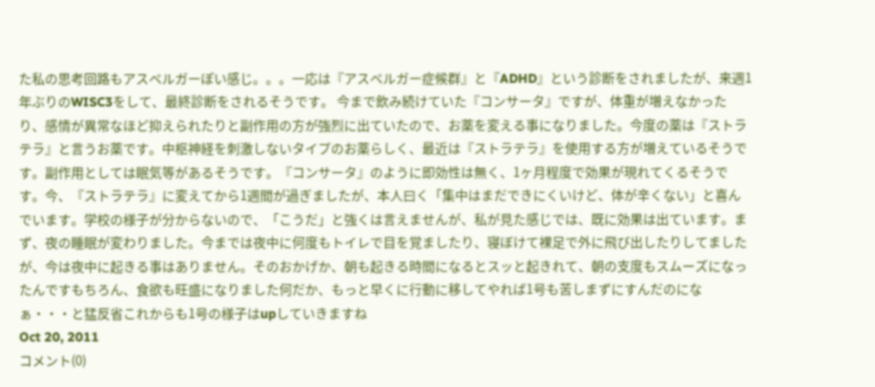た私の思考回路もアスペルガーぽい感じ。。。一応は『アスペルガー症候群』と『ADHD』という診断をされましたが、来週1年ぶりのWISC3をして、最終診断をされるそうです。 今まで飲み続けていた『コンサータ』ですが、体重が増えなかったり、感情が異常なほど抑えられたりと副作用の方が強烈に出ていたので、お薬を変える事になりました。今度の薬は『ストラテラ』と言うお薬です。中枢神経を刺激しないタイプのお薬らしく、最近は『ストラテラ』を使用する方が増えているそうです。副作用としては眠気等があるそうです。『コンサータ』のように即効性は無く、1ヶ月程度で効果が現れてくるそうです。今、『ストラテラ』に変えてから1週間が過ぎましたが、本人曰く「集中はまだできにくいけど、体が辛くない」と喜んでいます。学校の様子が分からないので、「こうだ」と強くは言えませんが、私が見た感じでは、既に効果は出ています。まず、夜の睡眠が変わりました。今までは夜中に何度もトイレで目を覚ましたり、寝ぼけて裸足で外に飛び出したりしてましたが、今は夜中に起きる事はありません。そのおかげか、朝も起きる時間になるとスッと起きれて、朝の支度もスムーズになったんですもちろん、食欲も旺盛になりました何だか、もっと早くに行動に移してやれば1号も苦しまずにすんだのになぁ・・・と猛反省これからも1号の様子はupしていきますね
Oct 20, 2011
コメント(0)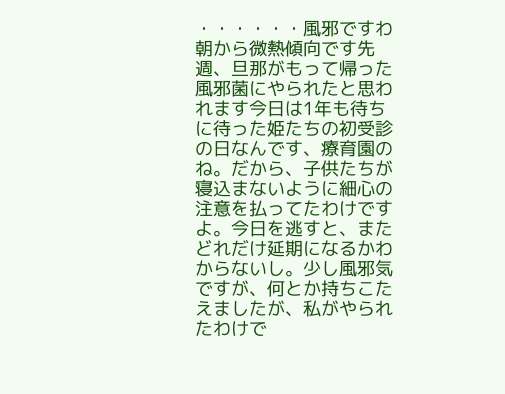・・・・・・風邪ですわ朝から微熱傾向です先週、旦那がもって帰った風邪菌にやられたと思われます今日は1年も待ちに待った姫たちの初受診の日なんです、療育園のね。だから、子供たちが寝込まないように細心の注意を払ってたわけですよ。今日を逃すと、またどれだけ延期になるかわからないし。少し風邪気ですが、何とか持ちこたえましたが、私がやられたわけで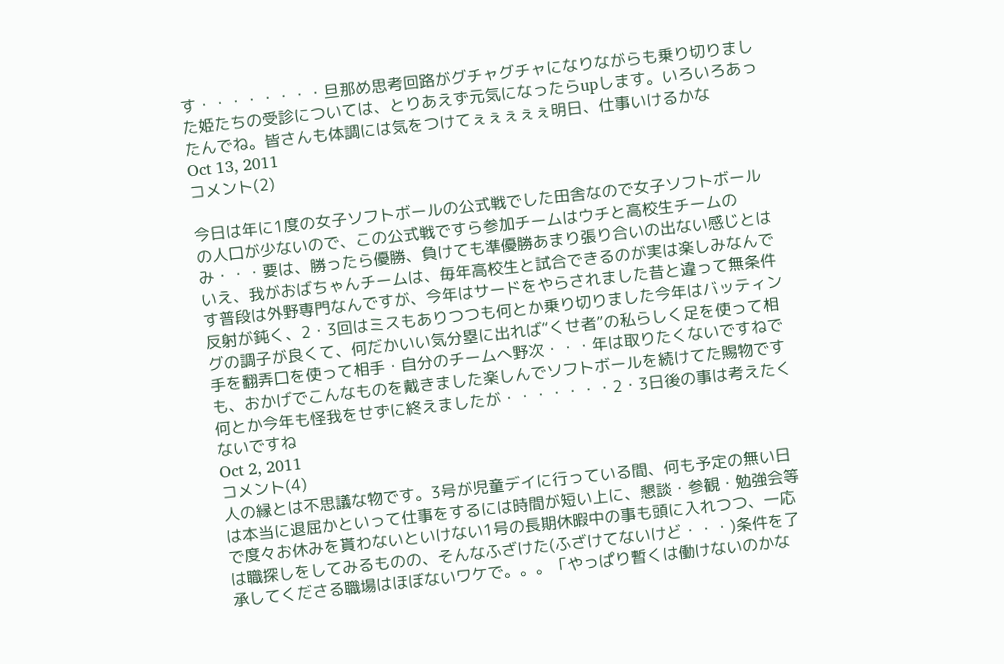す・・・・・・・・旦那め思考回路がグチャグチャになりながらも乗り切りました姫たちの受診については、とりあえず元気になったらupします。いろいろあったんでね。皆さんも体調には気をつけてぇぇぇぇぇ明日、仕事いけるかな
Oct 13, 2011
コメント(2)

今日は年に1度の女子ソフトボールの公式戦でした田舎なので女子ソフトボールの人口が少ないので、この公式戦ですら参加チームはウチと高校生チームのみ・・・要は、勝ったら優勝、負けても準優勝あまり張り合いの出ない感じとはいえ、我がおばちゃんチームは、毎年高校生と試合できるのが実は楽しみなんです普段は外野専門なんですが、今年はサードをやらされました昔と違って無条件反射が鈍く、2・3回はミスもありつつも何とか乗り切りました今年はバッティングの調子が良くて、何だかいい気分塁に出れば“くせ者”の私らしく足を使って相手を翻弄口を使って相手・自分のチームへ野次・・・年は取りたくないですねでも、おかげでこんなものを戴きました楽しんでソフトボールを続けてた賜物です何とか今年も怪我をせずに終えましたが・・・・・・・2・3日後の事は考えたくないですね
Oct 2, 2011
コメント(4)
人の縁とは不思議な物です。3号が児童デイに行っている間、何も予定の無い日は本当に退屈かといって仕事をするには時間が短い上に、懇談・参観・勉強会等で度々お休みを貰わないといけない1号の長期休暇中の事も頭に入れつつ、一応は職探しをしてみるものの、そんなふざけた(ふざけてないけど・・・)条件を了承してくださる職場はほぼないワケで。。。「やっぱり暫くは働けないのかな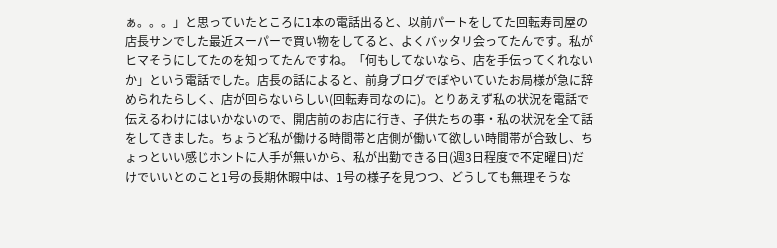ぁ。。。」と思っていたところに1本の電話出ると、以前パートをしてた回転寿司屋の店長サンでした最近スーパーで買い物をしてると、よくバッタリ会ってたんです。私がヒマそうにしてたのを知ってたんですね。「何もしてないなら、店を手伝ってくれないか」という電話でした。店長の話によると、前身ブログでぼやいていたお局様が急に辞められたらしく、店が回らないらしい(回転寿司なのに)。とりあえず私の状況を電話で伝えるわけにはいかないので、開店前のお店に行き、子供たちの事・私の状況を全て話をしてきました。ちょうど私が働ける時間帯と店側が働いて欲しい時間帯が合致し、ちょっといい感じホントに人手が無いから、私が出勤できる日(週3日程度で不定曜日)だけでいいとのこと1号の長期休暇中は、1号の様子を見つつ、どうしても無理そうな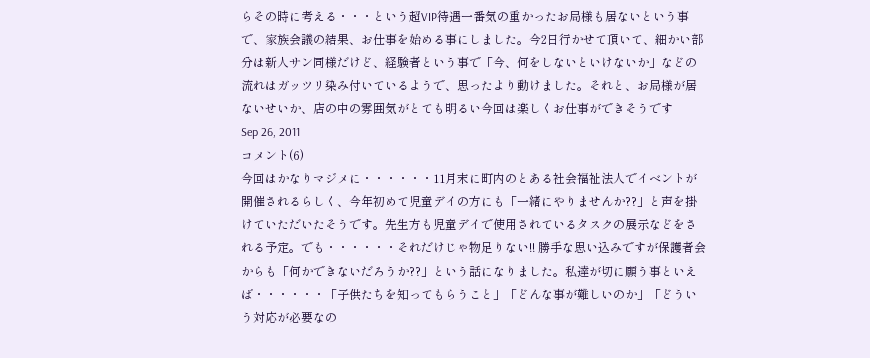らその時に考える・・・という超VIP待遇一番気の重かったお局様も居ないという事で、家族会議の結果、お仕事を始める事にしました。今2日行かせて頂いて、細かい部分は新人サン同様だけど、経験者という事で「今、何をしないといけないか」などの流れはガッツリ染み付いているようで、思ったより動けました。それと、お局様が居ないせいか、店の中の雰囲気がとても明るい今回は楽しくお仕事ができそうです
Sep 26, 2011
コメント(6)
今回はかなりマジメに・・・・・・11月末に町内のとある社会福祉法人でイベントが開催されるらしく、今年初めて児童デイの方にも「一緒にやりませんか??」と声を掛けていただいたそうです。先生方も児童デイで使用されているタスクの展示などをされる予定。でも・・・・・・それだけじゃ物足りない!! 勝手な思い込みですが保護者会からも「何かできないだろうか??」という話になりました。私達が切に願う事といえば・・・・・・「子供たちを知ってもらうこと」「どんな事が難しいのか」「どういう対応が必要なの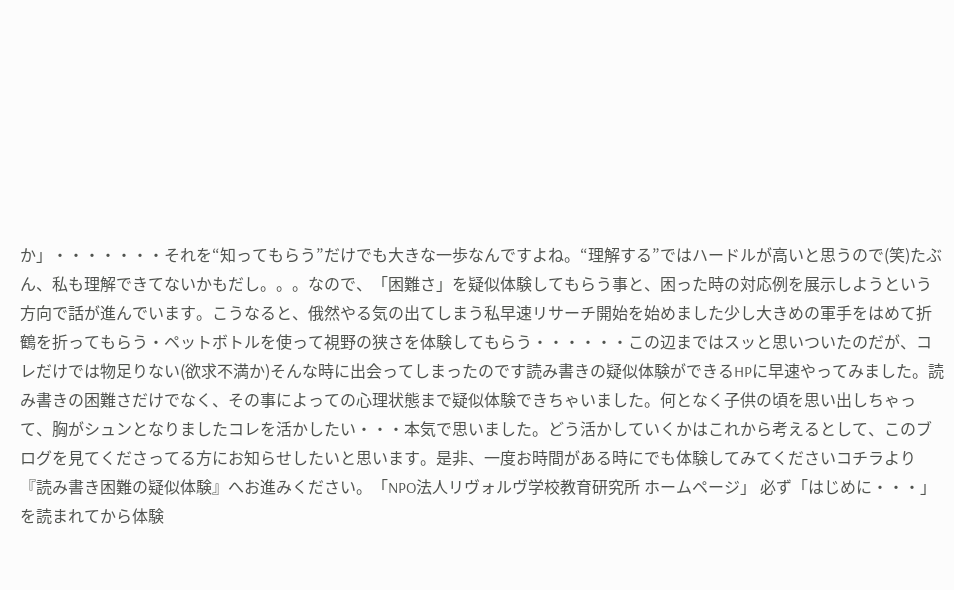か」・・・・・・・それを“知ってもらう”だけでも大きな一歩なんですよね。“理解する”ではハードルが高いと思うので(笑)たぶん、私も理解できてないかもだし。。。なので、「困難さ」を疑似体験してもらう事と、困った時の対応例を展示しようという方向で話が進んでいます。こうなると、俄然やる気の出てしまう私早速リサーチ開始を始めました少し大きめの軍手をはめて折鶴を折ってもらう・ペットボトルを使って視野の狭さを体験してもらう・・・・・・この辺まではスッと思いついたのだが、コレだけでは物足りない(欲求不満か)そんな時に出会ってしまったのです読み書きの疑似体験ができるHPに早速やってみました。読み書きの困難さだけでなく、その事によっての心理状態まで疑似体験できちゃいました。何となく子供の頃を思い出しちゃって、胸がシュンとなりましたコレを活かしたい・・・本気で思いました。どう活かしていくかはこれから考えるとして、このブログを見てくださってる方にお知らせしたいと思います。是非、一度お時間がある時にでも体験してみてくださいコチラより『読み書き困難の疑似体験』へお進みください。「NPO法人リヴォルヴ学校教育研究所 ホームページ」 必ず「はじめに・・・」を読まれてから体験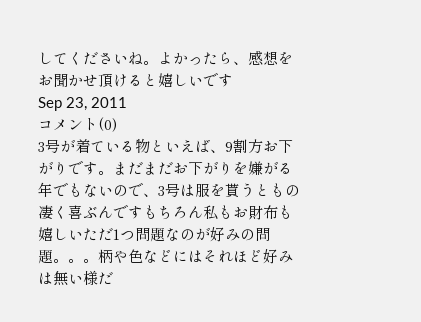してくださいね。よかったら、感想をお聞かせ頂けると嬉しいです
Sep 23, 2011
コメント(0)
3号が着ている物といえば、9割方お下がりです。まだまだお下がりを嫌がる年でもないので、3号は服を貰うともの凄く喜ぶんですもちろん私もお財布も嬉しいただ1つ問題なのが好みの問題。。。柄や色などにはそれほど好みは無い様だ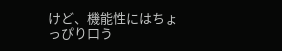けど、機能性にはちょっぴり口う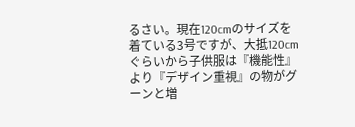るさい。現在120cmのサイズを着ている3号ですが、大抵120cmぐらいから子供服は『機能性』より『デザイン重視』の物がグーンと増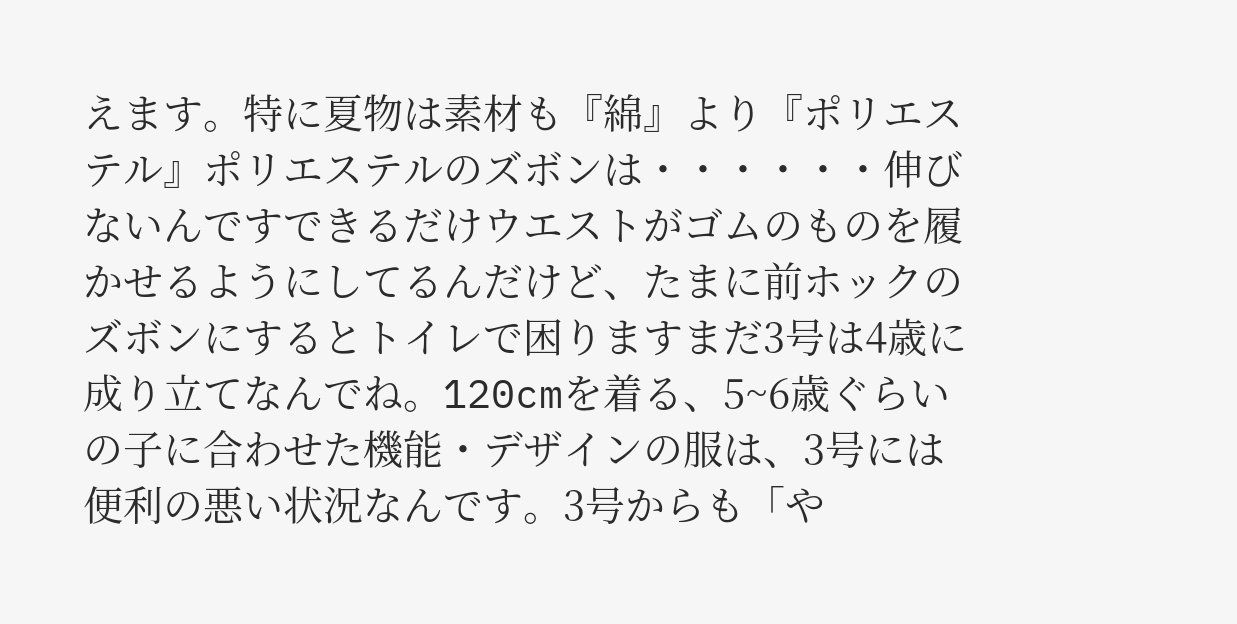えます。特に夏物は素材も『綿』より『ポリエステル』ポリエステルのズボンは・・・・・・伸びないんですできるだけウエストがゴムのものを履かせるようにしてるんだけど、たまに前ホックのズボンにするとトイレで困りますまだ3号は4歳に成り立てなんでね。120cmを着る、5~6歳ぐらいの子に合わせた機能・デザインの服は、3号には便利の悪い状況なんです。3号からも「や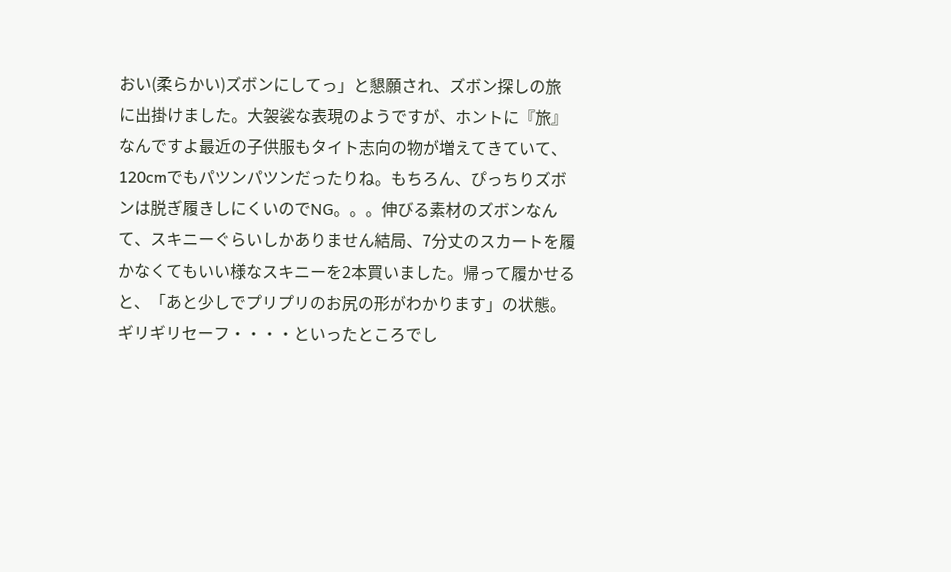おい(柔らかい)ズボンにしてっ」と懇願され、ズボン探しの旅に出掛けました。大袈裟な表現のようですが、ホントに『旅』なんですよ最近の子供服もタイト志向の物が増えてきていて、120cmでもパツンパツンだったりね。もちろん、ぴっちりズボンは脱ぎ履きしにくいのでNG。。。伸びる素材のズボンなんて、スキニーぐらいしかありません結局、7分丈のスカートを履かなくてもいい様なスキニーを2本買いました。帰って履かせると、「あと少しでプリプリのお尻の形がわかります」の状態。ギリギリセーフ・・・・といったところでし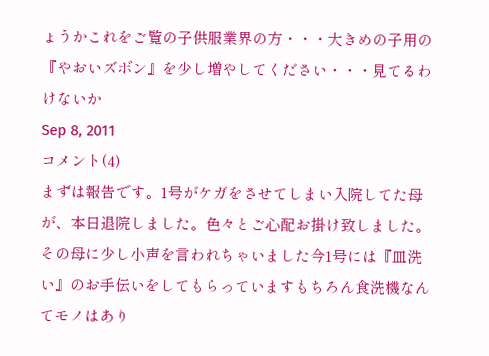ょうかこれをご覧の子供服業界の方・・・大きめの子用の『やおいズボン』を少し増やしてください・・・見てるわけないか
Sep 8, 2011
コメント(4)
まずは報告です。1号がケガをさせてしまい入院してた母が、本日退院しました。色々とご心配お掛け致しました。その母に少し小声を言われちゃいました今1号には『皿洗い』のお手伝いをしてもらっていますもちろん食洗機なんてモノはあり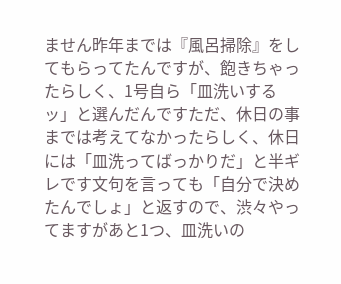ません昨年までは『風呂掃除』をしてもらってたんですが、飽きちゃったらしく、1号自ら「皿洗いするッ」と選んだんですただ、休日の事までは考えてなかったらしく、休日には「皿洗ってばっかりだ」と半ギレです文句を言っても「自分で決めたんでしょ」と返すので、渋々やってますがあと1つ、皿洗いの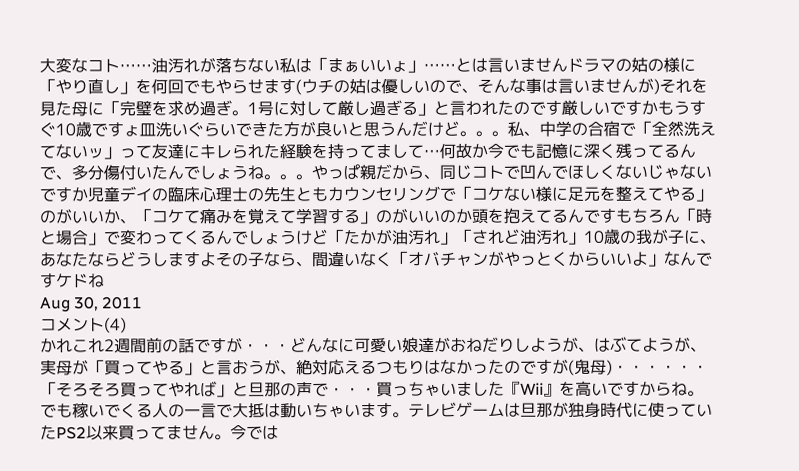大変なコト……油汚れが落ちない私は「まぁいいょ」……とは言いませんドラマの姑の様に「やり直し」を何回でもやらせます(ウチの姑は優しいので、そんな事は言いませんが)それを見た母に「完璧を求め過ぎ。1号に対して厳し過ぎる」と言われたのです厳しいですかもうすぐ10歳ですょ皿洗いぐらいできた方が良いと思うんだけど。。。私、中学の合宿で「全然洗えてないッ」って友達にキレられた経験を持ってまして…何故か今でも記憶に深く残ってるんで、多分傷付いたんでしょうね。。。やっぱ親だから、同じコトで凹んでほしくないじゃないですか児童デイの臨床心理士の先生ともカウンセリングで「コケない様に足元を整えてやる」のがいいか、「コケて痛みを覚えて学習する」のがいいのか頭を抱えてるんですもちろん「時と場合」で変わってくるんでしょうけど「たかが油汚れ」「されど油汚れ」10歳の我が子に、あなたならどうしますよその子なら、間違いなく「オバチャンがやっとくからいいよ」なんですケドね
Aug 30, 2011
コメント(4)
かれこれ2週間前の話ですが・・・どんなに可愛い娘達がおねだりしようが、はぶてようが、実母が「買ってやる」と言おうが、絶対応えるつもりはなかったのですが(鬼母)・・・・・・「そろそろ買ってやれば」と旦那の声で・・・買っちゃいました『Wii』を高いですからね。でも稼いでくる人の一言で大抵は動いちゃいます。テレビゲームは旦那が独身時代に使っていたPS2以来買ってません。今では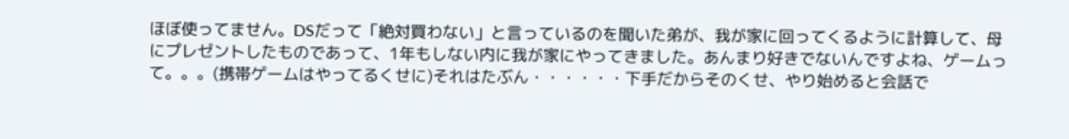ほぼ使ってません。DSだって「絶対買わない」と言っているのを聞いた弟が、我が家に回ってくるように計算して、母にプレゼントしたものであって、1年もしない内に我が家にやってきました。あんまり好きでないんですよね、ゲームって。。。(携帯ゲームはやってるくせに)それはたぶん・・・・・・下手だからそのくせ、やり始めると会話で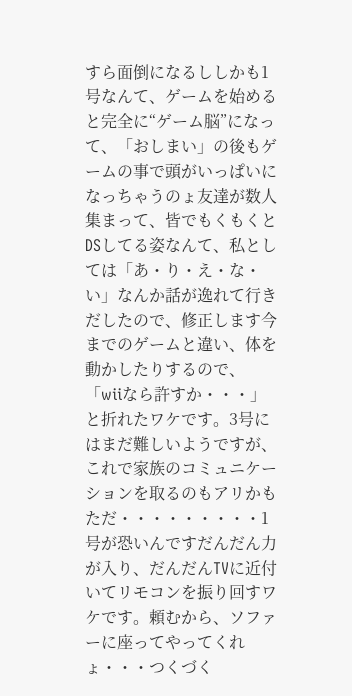すら面倒になるししかも1号なんて、ゲームを始めると完全に“ゲーム脳”になって、「おしまい」の後もゲームの事で頭がいっぱいになっちゃうのょ友達が数人集まって、皆でもくもくとDSしてる姿なんて、私としては「あ・り・え・な・い」なんか話が逸れて行きだしたので、修正します今までのゲームと違い、体を動かしたりするので、「wiiなら許すか・・・」と折れたワケです。3号にはまだ難しいようですが、これで家族のコミュニケーションを取るのもアリかもただ・・・・・・・・・1号が恐いんですだんだん力が入り、だんだんTVに近付いてリモコンを振り回すワケです。頼むから、ソファーに座ってやってくれょ・・・つくづく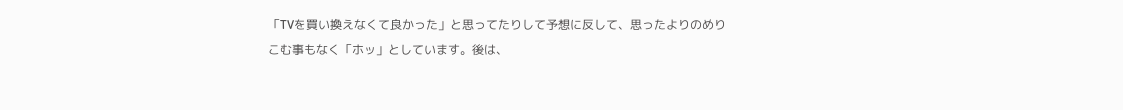「TVを買い換えなくて良かった」と思ってたりして予想に反して、思ったよりのめりこむ事もなく「ホッ」としています。後は、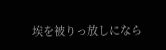埃を被りっ放しになら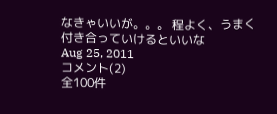なきゃいいが。。。 程よく、うまく付き合っていけるといいな
Aug 25, 2011
コメント(2)
全100件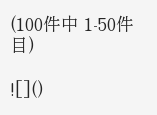(100件中 1-50件目)

![]()